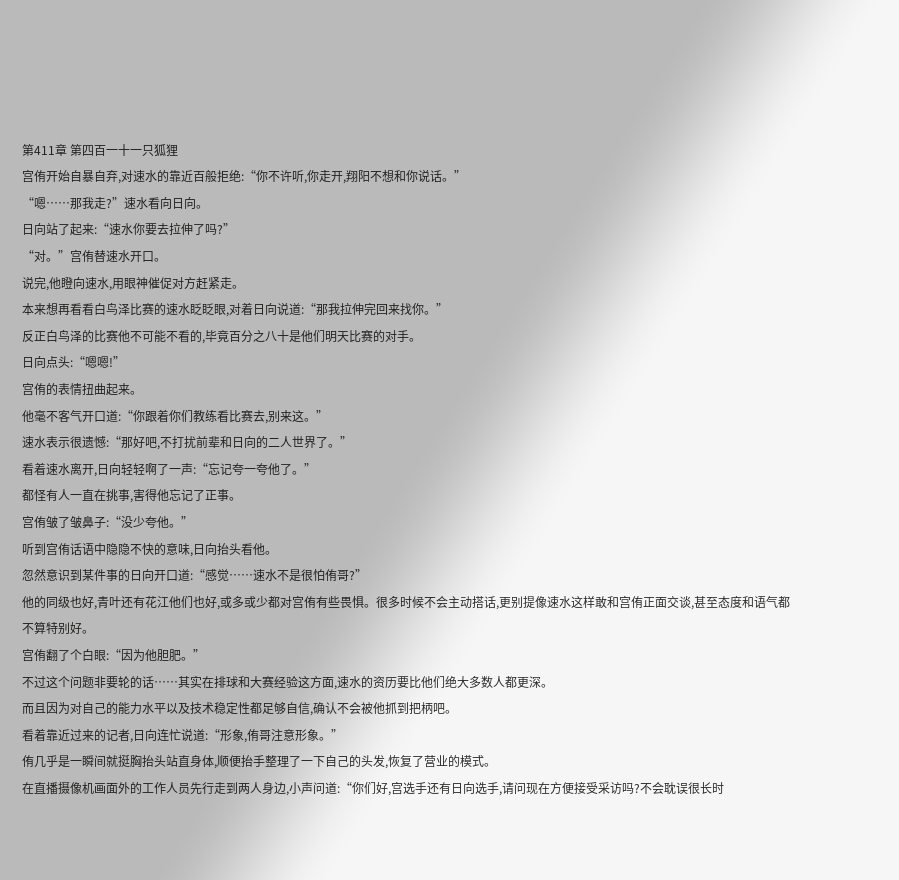第411章 第四百一十一只狐狸
宫侑开始自暴自弃,对速水的靠近百般拒绝:“你不许听,你走开,翔阳不想和你说话。”
“嗯……那我走?”速水看向日向。
日向站了起来:“速水你要去拉伸了吗?”
“对。”宫侑替速水开口。
说完,他瞪向速水,用眼神催促对方赶紧走。
本来想再看看白鸟泽比赛的速水眨眨眼,对着日向说道:“那我拉伸完回来找你。”
反正白鸟泽的比赛他不可能不看的,毕竟百分之八十是他们明天比赛的对手。
日向点头:“嗯嗯!”
宫侑的表情扭曲起来。
他毫不客气开口道:“你跟着你们教练看比赛去,别来这。”
速水表示很遗憾:“那好吧,不打扰前辈和日向的二人世界了。”
看着速水离开,日向轻轻啊了一声:“忘记夸一夸他了。”
都怪有人一直在挑事,害得他忘记了正事。
宫侑皱了皱鼻子:“没少夸他。”
听到宫侑话语中隐隐不快的意味,日向抬头看他。
忽然意识到某件事的日向开口道:“感觉……速水不是很怕侑哥?”
他的同级也好,青叶还有花江他们也好,或多或少都对宫侑有些畏惧。很多时候不会主动搭话,更别提像速水这样敢和宫侑正面交谈,甚至态度和语气都不算特别好。
宫侑翻了个白眼:“因为他胆肥。”
不过这个问题非要轮的话……其实在排球和大赛经验这方面,速水的资历要比他们绝大多数人都更深。
而且因为对自己的能力水平以及技术稳定性都足够自信,确认不会被他抓到把柄吧。
看着靠近过来的记者,日向连忙说道:“形象,侑哥注意形象。”
侑几乎是一瞬间就挺胸抬头站直身体,顺便抬手整理了一下自己的头发,恢复了营业的模式。
在直播摄像机画面外的工作人员先行走到两人身边,小声问道:“你们好,宫选手还有日向选手,请问现在方便接受采访吗?不会耽误很长时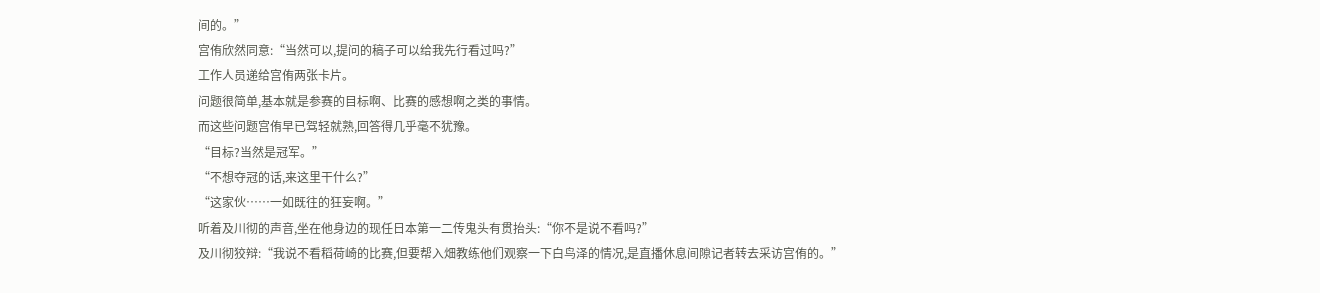间的。”
宫侑欣然同意:“当然可以,提问的稿子可以给我先行看过吗?”
工作人员递给宫侑两张卡片。
问题很简单,基本就是参赛的目标啊、比赛的感想啊之类的事情。
而这些问题宫侑早已驾轻就熟,回答得几乎毫不犹豫。
“目标?当然是冠军。”
“不想夺冠的话,来这里干什么?”
“这家伙……一如既往的狂妄啊。”
听着及川彻的声音,坐在他身边的现任日本第一二传鬼头有贯抬头:“你不是说不看吗?”
及川彻狡辩:“我说不看稻荷崎的比赛,但要帮入畑教练他们观察一下白鸟泽的情况,是直播休息间隙记者转去采访宫侑的。”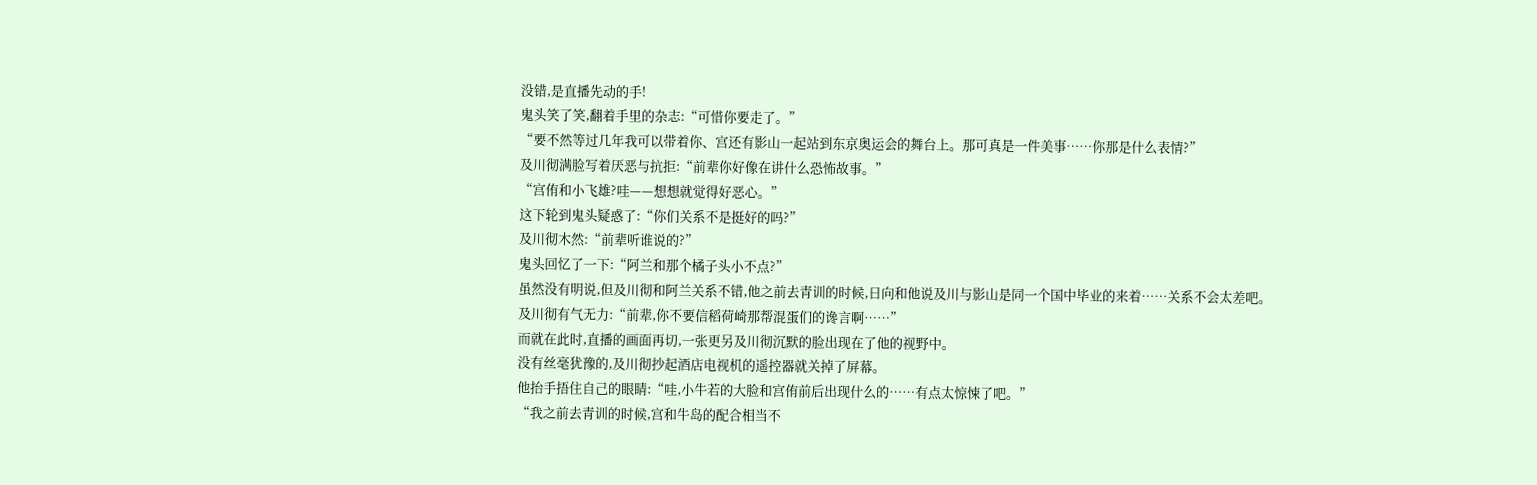没错,是直播先动的手!
鬼头笑了笑,翻着手里的杂志:“可惜你要走了。”
“要不然等过几年我可以带着你、宫还有影山一起站到东京奥运会的舞台上。那可真是一件美事……你那是什么表情?”
及川彻满脸写着厌恶与抗拒:“前辈你好像在讲什么恐怖故事。”
“宫侑和小飞雄?哇——想想就觉得好恶心。”
这下轮到鬼头疑惑了:“你们关系不是挺好的吗?”
及川彻木然:“前辈听谁说的?”
鬼头回忆了一下:“阿兰和那个橘子头小不点?”
虽然没有明说,但及川彻和阿兰关系不错,他之前去青训的时候,日向和他说及川与影山是同一个国中毕业的来着……关系不会太差吧。
及川彻有气无力:“前辈,你不要信稻荷崎那帮混蛋们的谗言啊……”
而就在此时,直播的画面再切,一张更另及川彻沉默的脸出现在了他的视野中。
没有丝毫犹豫的,及川彻抄起酒店电视机的遥控器就关掉了屏幕。
他抬手捂住自己的眼睛:“哇,小牛若的大脸和宫侑前后出现什么的……有点太惊悚了吧。”
“我之前去青训的时候,宫和牛岛的配合相当不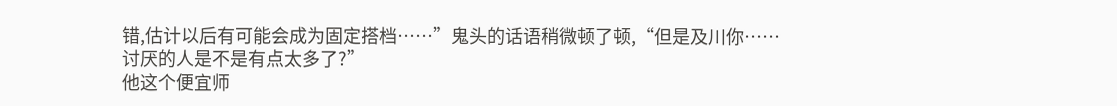错,估计以后有可能会成为固定搭档……”鬼头的话语稍微顿了顿,“但是及川你……讨厌的人是不是有点太多了?”
他这个便宜师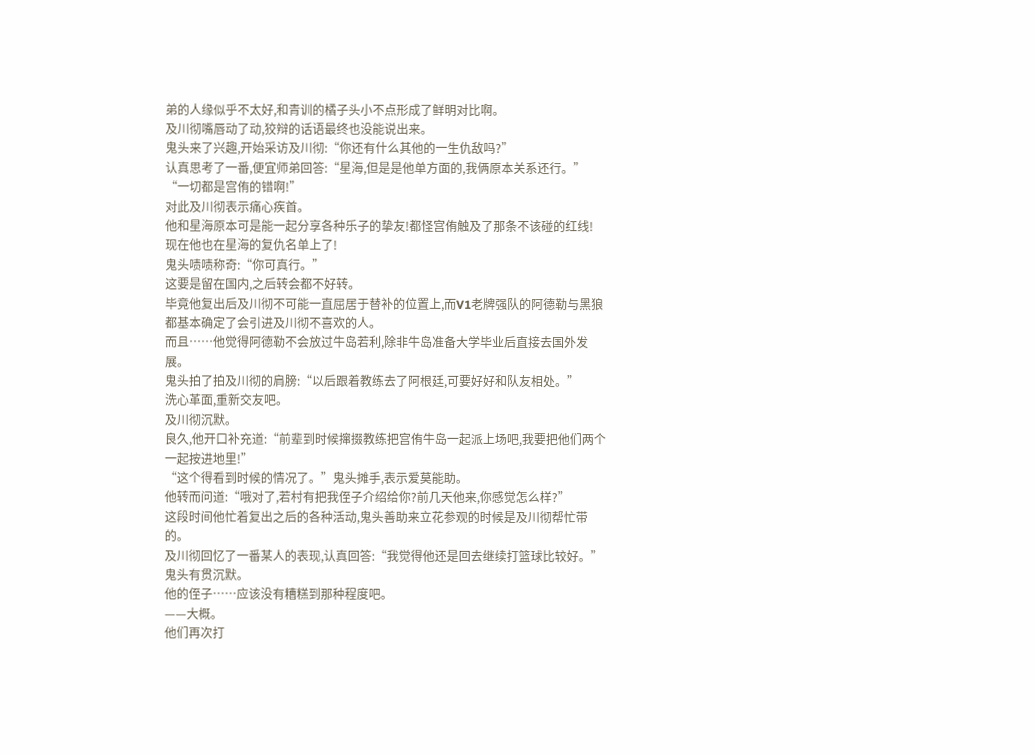弟的人缘似乎不太好,和青训的橘子头小不点形成了鲜明对比啊。
及川彻嘴唇动了动,狡辩的话语最终也没能说出来。
鬼头来了兴趣,开始采访及川彻:“你还有什么其他的一生仇敌吗?”
认真思考了一番,便宜师弟回答:“星海,但是是他单方面的,我俩原本关系还行。”
“一切都是宫侑的错啊!”
对此及川彻表示痛心疾首。
他和星海原本可是能一起分享各种乐子的挚友!都怪宫侑触及了那条不该碰的红线!
现在他也在星海的复仇名单上了!
鬼头啧啧称奇:“你可真行。”
这要是留在国内,之后转会都不好转。
毕竟他复出后及川彻不可能一直屈居于替补的位置上,而V1老牌强队的阿德勒与黑狼都基本确定了会引进及川彻不喜欢的人。
而且……他觉得阿德勒不会放过牛岛若利,除非牛岛准备大学毕业后直接去国外发展。
鬼头拍了拍及川彻的肩膀:“以后跟着教练去了阿根廷,可要好好和队友相处。”
洗心革面,重新交友吧。
及川彻沉默。
良久,他开口补充道:“前辈到时候撺掇教练把宫侑牛岛一起派上场吧,我要把他们两个一起按进地里!”
“这个得看到时候的情况了。”鬼头摊手,表示爱莫能助。
他转而问道:“哦对了,若村有把我侄子介绍给你?前几天他来,你感觉怎么样?”
这段时间他忙着复出之后的各种活动,鬼头善助来立花参观的时候是及川彻帮忙带的。
及川彻回忆了一番某人的表现,认真回答:“我觉得他还是回去继续打篮球比较好。”
鬼头有贯沉默。
他的侄子……应该没有糟糕到那种程度吧。
——大概。
他们再次打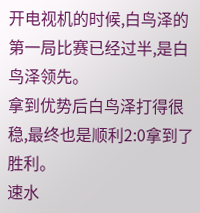开电视机的时候,白鸟泽的第一局比赛已经过半,是白鸟泽领先。
拿到优势后白鸟泽打得很稳,最终也是顺利2:0拿到了胜利。
速水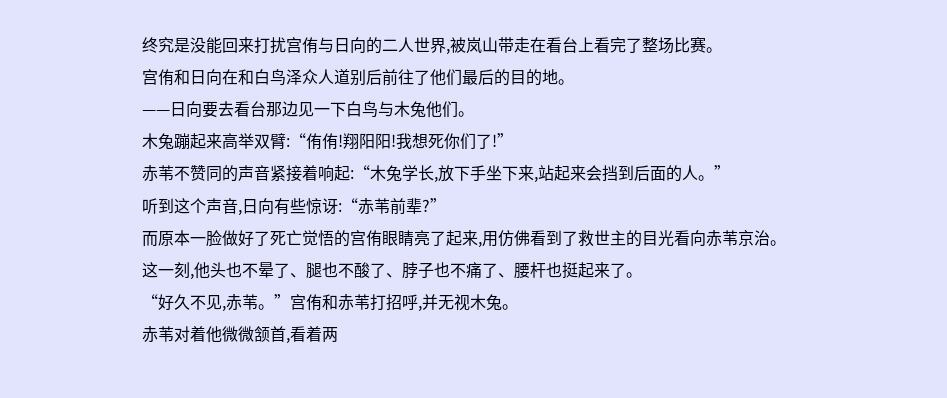终究是没能回来打扰宫侑与日向的二人世界,被岚山带走在看台上看完了整场比赛。
宫侑和日向在和白鸟泽众人道别后前往了他们最后的目的地。
——日向要去看台那边见一下白鸟与木兔他们。
木兔蹦起来高举双臂:“侑侑!翔阳阳!我想死你们了!”
赤苇不赞同的声音紧接着响起:“木兔学长,放下手坐下来,站起来会挡到后面的人。”
听到这个声音,日向有些惊讶:“赤苇前辈?”
而原本一脸做好了死亡觉悟的宫侑眼睛亮了起来,用仿佛看到了救世主的目光看向赤苇京治。
这一刻,他头也不晕了、腿也不酸了、脖子也不痛了、腰杆也挺起来了。
“好久不见,赤苇。”宫侑和赤苇打招呼,并无视木兔。
赤苇对着他微微颔首,看着两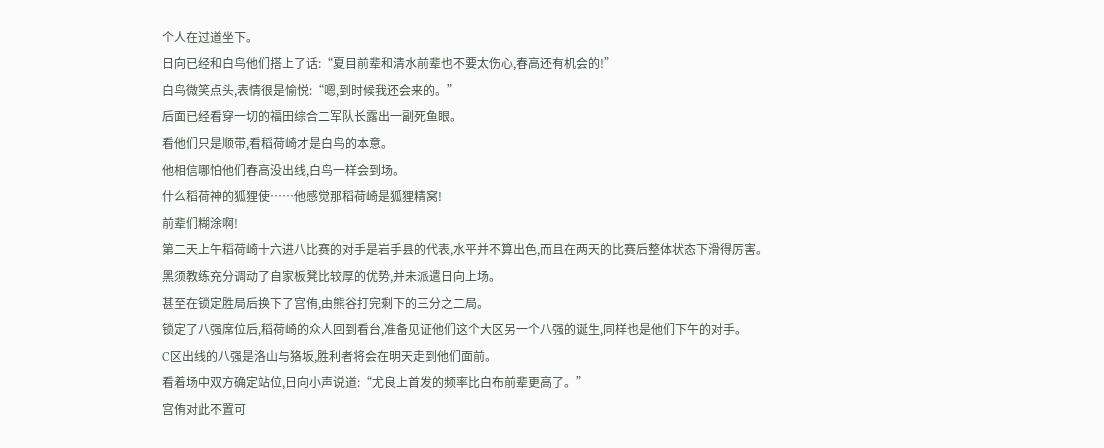个人在过道坐下。
日向已经和白鸟他们搭上了话:“夏目前辈和清水前辈也不要太伤心,春高还有机会的!”
白鸟微笑点头,表情很是愉悦:“嗯,到时候我还会来的。”
后面已经看穿一切的福田综合二军队长露出一副死鱼眼。
看他们只是顺带,看稻荷崎才是白鸟的本意。
他相信哪怕他们春高没出线,白鸟一样会到场。
什么稻荷神的狐狸使……他感觉那稻荷崎是狐狸精窝!
前辈们糊涂啊!
第二天上午稻荷崎十六进八比赛的对手是岩手县的代表,水平并不算出色,而且在两天的比赛后整体状态下滑得厉害。
黑须教练充分调动了自家板凳比较厚的优势,并未派遣日向上场。
甚至在锁定胜局后换下了宫侑,由熊谷打完剩下的三分之二局。
锁定了八强席位后,稻荷崎的众人回到看台,准备见证他们这个大区另一个八强的诞生,同样也是他们下午的对手。
C区出线的八强是洛山与狢坂,胜利者将会在明天走到他们面前。
看着场中双方确定站位,日向小声说道:“尤良上首发的频率比白布前辈更高了。”
宫侑对此不置可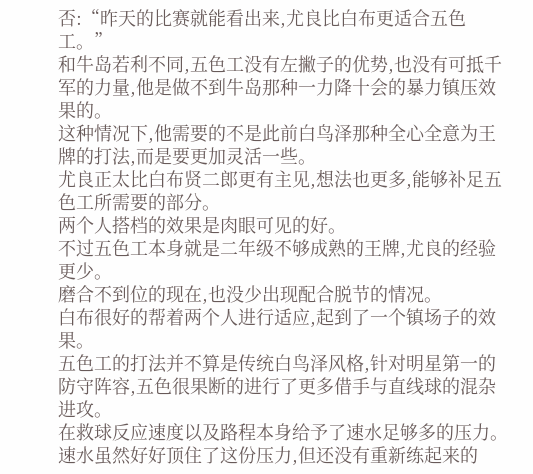否:“昨天的比赛就能看出来,尤良比白布更适合五色工。”
和牛岛若利不同,五色工没有左撇子的优势,也没有可抵千军的力量,他是做不到牛岛那种一力降十会的暴力镇压效果的。
这种情况下,他需要的不是此前白鸟泽那种全心全意为王牌的打法,而是要更加灵活一些。
尤良正太比白布贤二郎更有主见,想法也更多,能够补足五色工所需要的部分。
两个人搭档的效果是肉眼可见的好。
不过五色工本身就是二年级不够成熟的王牌,尤良的经验更少。
磨合不到位的现在,也没少出现配合脱节的情况。
白布很好的帮着两个人进行适应,起到了一个镇场子的效果。
五色工的打法并不算是传统白鸟泽风格,针对明星第一的防守阵容,五色很果断的进行了更多借手与直线球的混杂进攻。
在救球反应速度以及路程本身给予了速水足够多的压力。
速水虽然好好顶住了这份压力,但还没有重新练起来的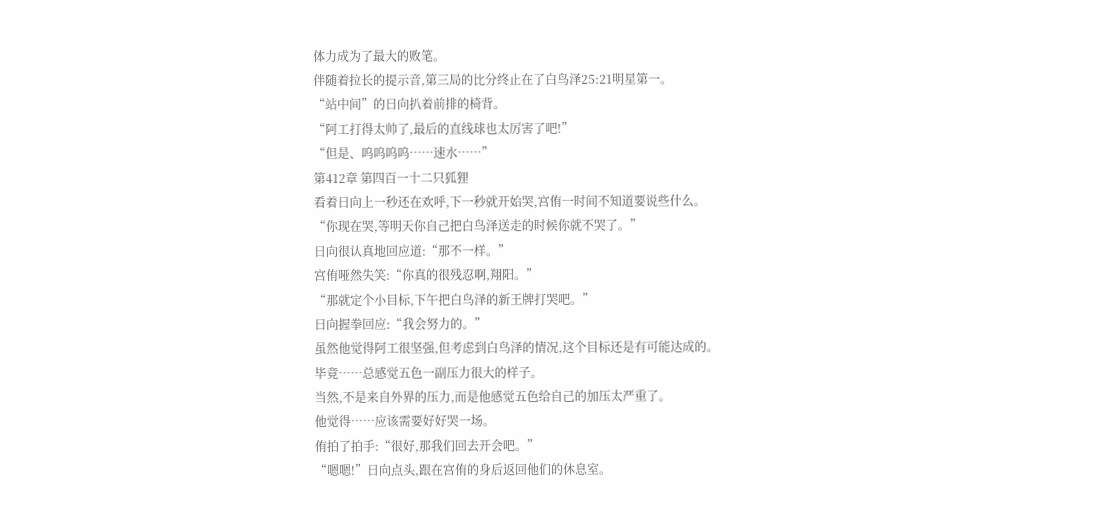体力成为了最大的败笔。
伴随着拉长的提示音,第三局的比分终止在了白鸟泽25:21明星第一。
“站中间”的日向扒着前排的椅背。
“阿工打得太帅了,最后的直线球也太厉害了吧!”
“但是、呜呜呜呜……速水……”
第412章 第四百一十二只狐狸
看着日向上一秒还在欢呼,下一秒就开始哭,宫侑一时间不知道要说些什么。
“你现在哭,等明天你自己把白鸟泽送走的时候你就不哭了。”
日向很认真地回应道:“那不一样。”
宫侑哑然失笑:“你真的很残忍啊,翔阳。”
“那就定个小目标,下午把白鸟泽的新王牌打哭吧。”
日向握拳回应:“我会努力的。”
虽然他觉得阿工很坚强,但考虑到白鸟泽的情况,这个目标还是有可能达成的。
毕竟……总感觉五色一副压力很大的样子。
当然,不是来自外界的压力,而是他感觉五色给自己的加压太严重了。
他觉得……应该需要好好哭一场。
侑拍了拍手:“很好,那我们回去开会吧。”
“嗯嗯!”日向点头,跟在宫侑的身后返回他们的休息室。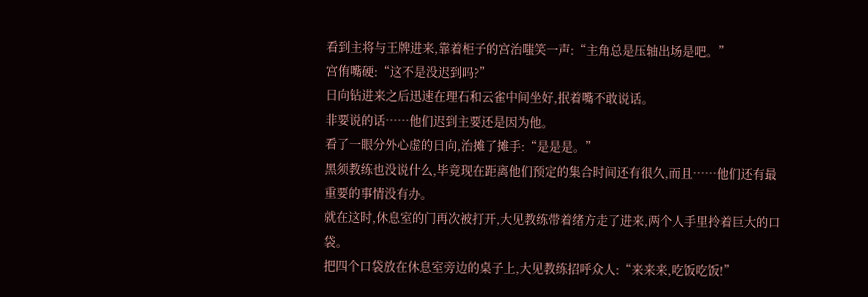看到主将与王牌进来,靠着柜子的宫治嗤笑一声:“主角总是压轴出场是吧。”
宫侑嘴硬:“这不是没迟到吗?”
日向钻进来之后迅速在理石和云雀中间坐好,抿着嘴不敢说话。
非要说的话……他们迟到主要还是因为他。
看了一眼分外心虚的日向,治摊了摊手:“是是是。”
黑须教练也没说什么,毕竟现在距离他们预定的集合时间还有很久,而且……他们还有最重要的事情没有办。
就在这时,休息室的门再次被打开,大见教练带着绪方走了进来,两个人手里拎着巨大的口袋。
把四个口袋放在休息室旁边的桌子上,大见教练招呼众人:“来来来,吃饭吃饭!”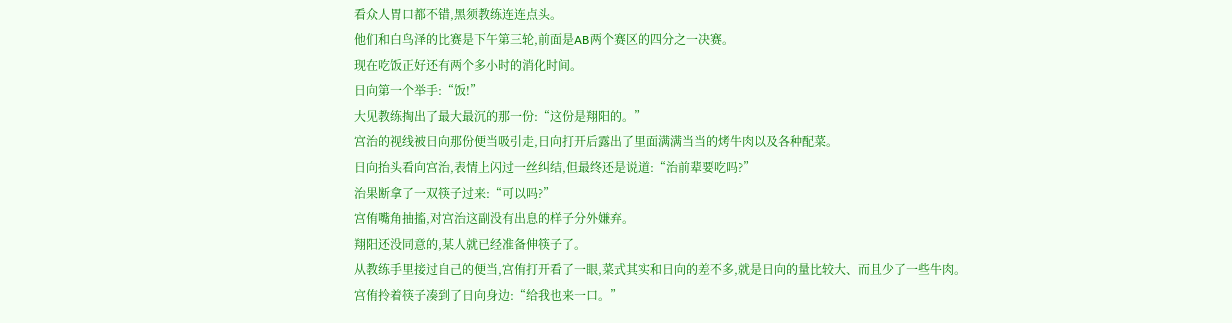看众人胃口都不错,黑须教练连连点头。
他们和白鸟泽的比赛是下午第三轮,前面是AB两个赛区的四分之一决赛。
现在吃饭正好还有两个多小时的消化时间。
日向第一个举手:“饭!”
大见教练掏出了最大最沉的那一份:“这份是翔阳的。”
宫治的视线被日向那份便当吸引走,日向打开后露出了里面满满当当的烤牛肉以及各种配菜。
日向抬头看向宫治,表情上闪过一丝纠结,但最终还是说道:“治前辈要吃吗?”
治果断拿了一双筷子过来:“可以吗?”
宫侑嘴角抽搐,对宫治这副没有出息的样子分外嫌弃。
翔阳还没同意的,某人就已经准备伸筷子了。
从教练手里接过自己的便当,宫侑打开看了一眼,菜式其实和日向的差不多,就是日向的量比较大、而且少了一些牛肉。
宫侑拎着筷子凑到了日向身边:“给我也来一口。”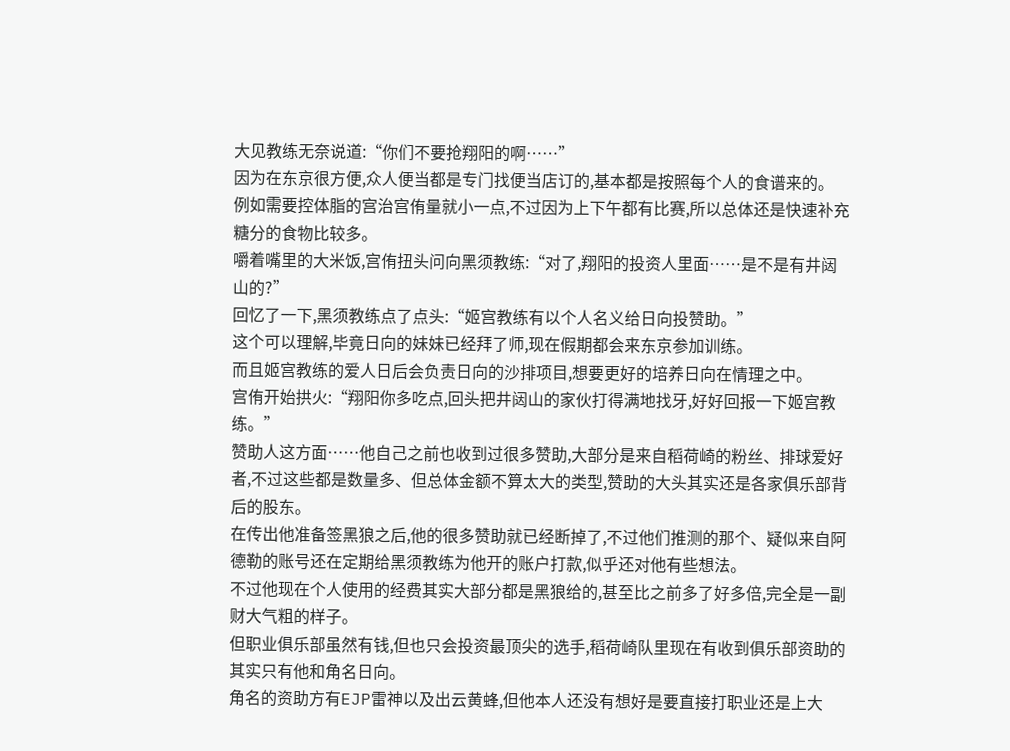大见教练无奈说道:“你们不要抢翔阳的啊……”
因为在东京很方便,众人便当都是专门找便当店订的,基本都是按照每个人的食谱来的。
例如需要控体脂的宫治宫侑量就小一点,不过因为上下午都有比赛,所以总体还是快速补充糖分的食物比较多。
嚼着嘴里的大米饭,宫侑扭头问向黑须教练:“对了,翔阳的投资人里面……是不是有井闼山的?”
回忆了一下,黑须教练点了点头:“姬宫教练有以个人名义给日向投赞助。”
这个可以理解,毕竟日向的妹妹已经拜了师,现在假期都会来东京参加训练。
而且姬宫教练的爱人日后会负责日向的沙排项目,想要更好的培养日向在情理之中。
宫侑开始拱火:“翔阳你多吃点,回头把井闼山的家伙打得满地找牙,好好回报一下姬宫教练。”
赞助人这方面……他自己之前也收到过很多赞助,大部分是来自稻荷崎的粉丝、排球爱好者,不过这些都是数量多、但总体金额不算太大的类型,赞助的大头其实还是各家俱乐部背后的股东。
在传出他准备签黑狼之后,他的很多赞助就已经断掉了,不过他们推测的那个、疑似来自阿德勒的账号还在定期给黑须教练为他开的账户打款,似乎还对他有些想法。
不过他现在个人使用的经费其实大部分都是黑狼给的,甚至比之前多了好多倍,完全是一副财大气粗的样子。
但职业俱乐部虽然有钱,但也只会投资最顶尖的选手,稻荷崎队里现在有收到俱乐部资助的其实只有他和角名日向。
角名的资助方有EJP雷神以及出云黄蜂,但他本人还没有想好是要直接打职业还是上大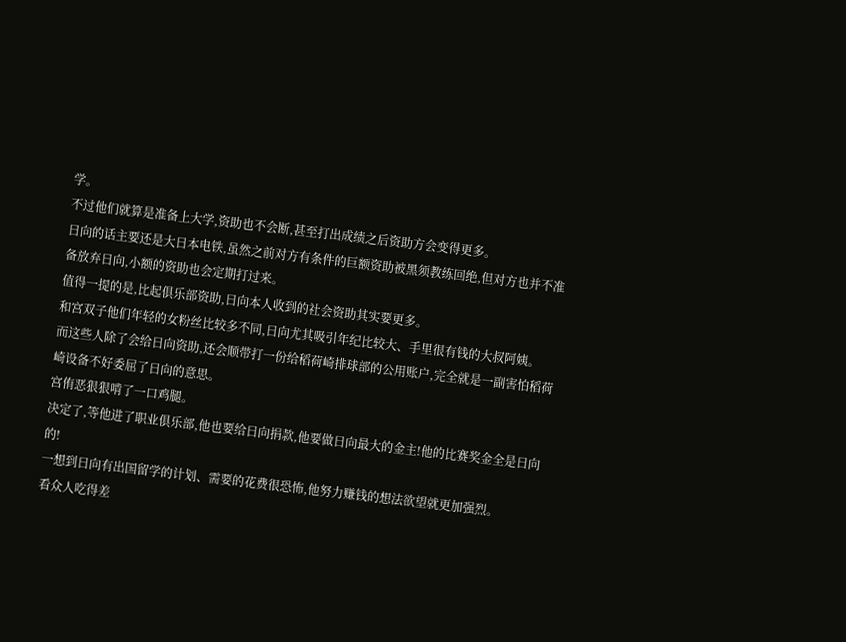学。
不过他们就算是准备上大学,资助也不会断,甚至打出成绩之后资助方会变得更多。
日向的话主要还是大日本电铁,虽然之前对方有条件的巨额资助被黑须教练回绝,但对方也并不准备放弃日向,小额的资助也会定期打过来。
值得一提的是,比起俱乐部资助,日向本人收到的社会资助其实要更多。
和宫双子他们年轻的女粉丝比较多不同,日向尤其吸引年纪比较大、手里很有钱的大叔阿姨。
而这些人除了会给日向资助,还会顺带打一份给稻荷崎排球部的公用账户,完全就是一副害怕稻荷崎设备不好委屈了日向的意思。
宫侑恶狠狠啃了一口鸡腿。
决定了,等他进了职业俱乐部,他也要给日向捐款,他要做日向最大的金主!他的比赛奖金全是日向的!
一想到日向有出国留学的计划、需要的花费很恐怖,他努力赚钱的想法欲望就更加强烈。
看众人吃得差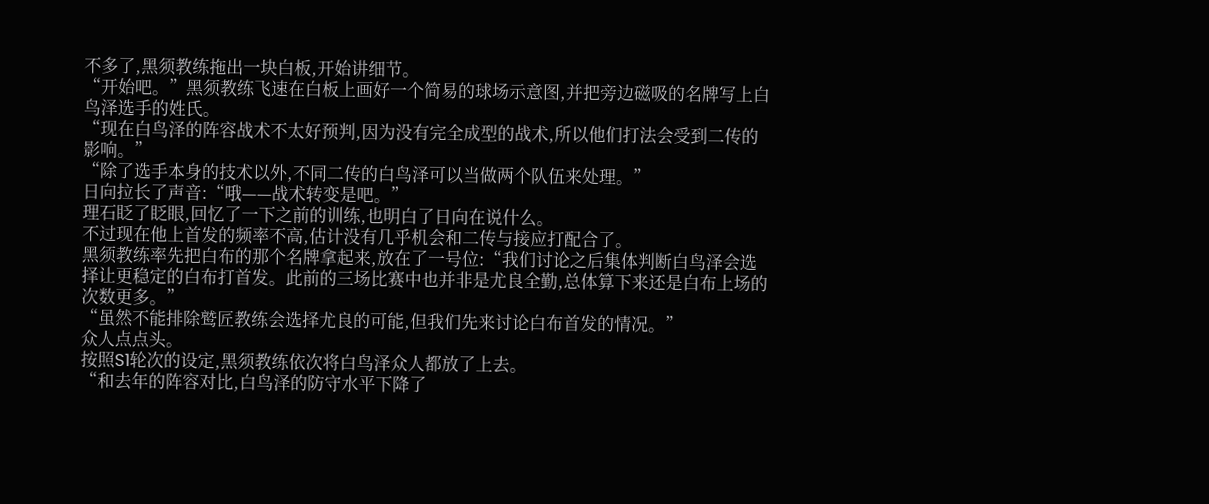不多了,黑须教练拖出一块白板,开始讲细节。
“开始吧。”黑须教练飞速在白板上画好一个简易的球场示意图,并把旁边磁吸的名牌写上白鸟泽选手的姓氏。
“现在白鸟泽的阵容战术不太好预判,因为没有完全成型的战术,所以他们打法会受到二传的影响。”
“除了选手本身的技术以外,不同二传的白鸟泽可以当做两个队伍来处理。”
日向拉长了声音:“哦——战术转变是吧。”
理石眨了眨眼,回忆了一下之前的训练,也明白了日向在说什么。
不过现在他上首发的频率不高,估计没有几乎机会和二传与接应打配合了。
黑须教练率先把白布的那个名牌拿起来,放在了一号位:“我们讨论之后集体判断白鸟泽会选择让更稳定的白布打首发。此前的三场比赛中也并非是尤良全勤,总体算下来还是白布上场的次数更多。”
“虽然不能排除鹫匠教练会选择尤良的可能,但我们先来讨论白布首发的情况。”
众人点点头。
按照S1轮次的设定,黑须教练依次将白鸟泽众人都放了上去。
“和去年的阵容对比,白鸟泽的防守水平下降了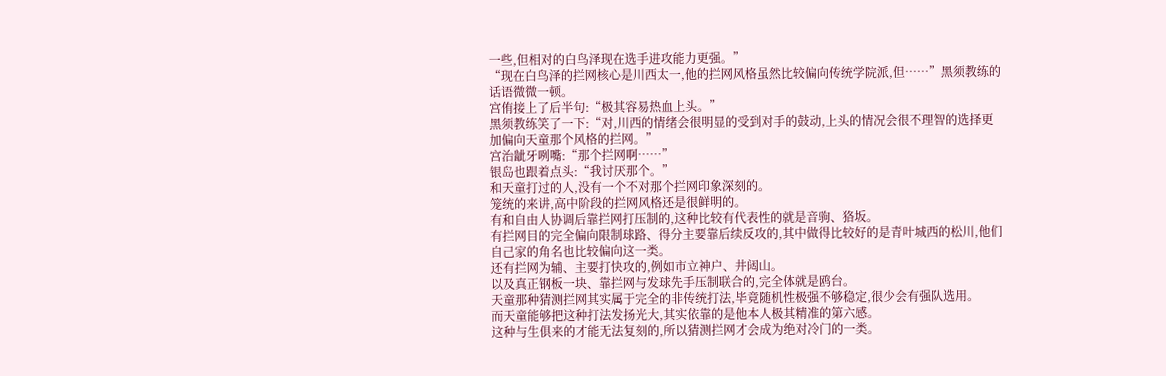一些,但相对的白鸟泽现在选手进攻能力更强。”
“现在白鸟泽的拦网核心是川西太一,他的拦网风格虽然比较偏向传统学院派,但……”黑须教练的话语微微一顿。
宫侑接上了后半句:“极其容易热血上头。”
黑须教练笑了一下:“对,川西的情绪会很明显的受到对手的鼓动,上头的情况会很不理智的选择更加偏向天童那个风格的拦网。”
宫治龇牙咧嘴:“那个拦网啊……”
银岛也跟着点头:“我讨厌那个。”
和天童打过的人,没有一个不对那个拦网印象深刻的。
笼统的来讲,高中阶段的拦网风格还是很鲜明的。
有和自由人协调后靠拦网打压制的,这种比较有代表性的就是音驹、狢坂。
有拦网目的完全偏向限制球路、得分主要靠后续反攻的,其中做得比较好的是青叶城西的松川,他们自己家的角名也比较偏向这一类。
还有拦网为辅、主要打快攻的,例如市立神户、井闼山。
以及真正钢板一块、靠拦网与发球先手压制联合的,完全体就是鸥台。
天童那种猜测拦网其实属于完全的非传统打法,毕竟随机性极强不够稳定,很少会有强队选用。
而天童能够把这种打法发扬光大,其实依靠的是他本人极其精准的第六感。
这种与生俱来的才能无法复刻的,所以猜测拦网才会成为绝对冷门的一类。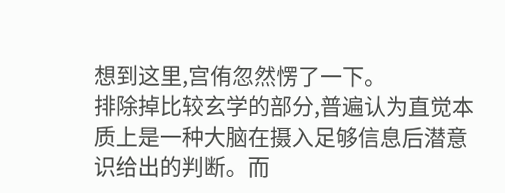想到这里,宫侑忽然愣了一下。
排除掉比较玄学的部分,普遍认为直觉本质上是一种大脑在摄入足够信息后潜意识给出的判断。而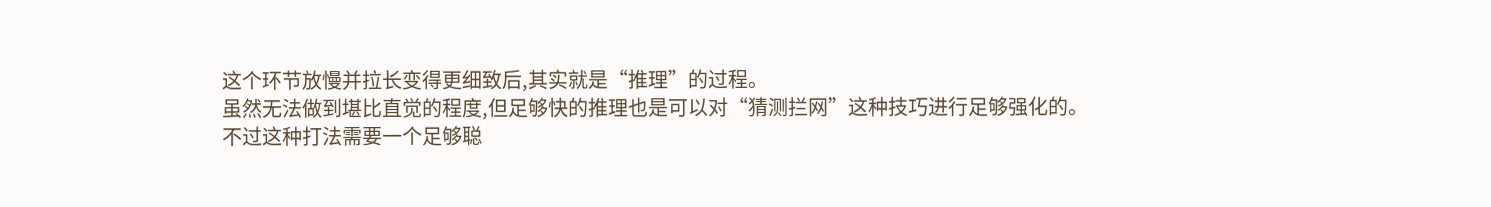这个环节放慢并拉长变得更细致后,其实就是“推理”的过程。
虽然无法做到堪比直觉的程度,但足够快的推理也是可以对“猜测拦网”这种技巧进行足够强化的。
不过这种打法需要一个足够聪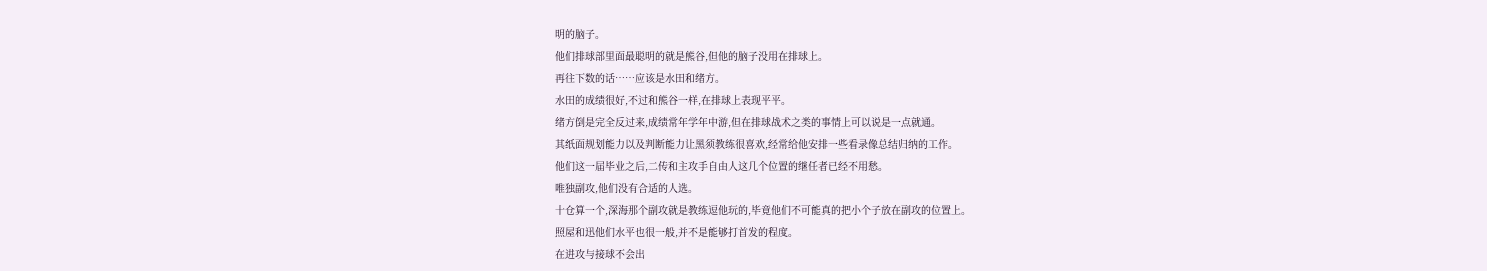明的脑子。
他们排球部里面最聪明的就是熊谷,但他的脑子没用在排球上。
再往下数的话……应该是水田和绪方。
水田的成绩很好,不过和熊谷一样,在排球上表现平平。
绪方倒是完全反过来,成绩常年学年中游,但在排球战术之类的事情上可以说是一点就通。
其纸面规划能力以及判断能力让黑须教练很喜欢,经常给他安排一些看录像总结归纳的工作。
他们这一届毕业之后,二传和主攻手自由人这几个位置的继任者已经不用愁。
唯独副攻,他们没有合适的人选。
十仓算一个,深海那个副攻就是教练逗他玩的,毕竟他们不可能真的把小个子放在副攻的位置上。
照屋和迅他们水平也很一般,并不是能够打首发的程度。
在进攻与接球不会出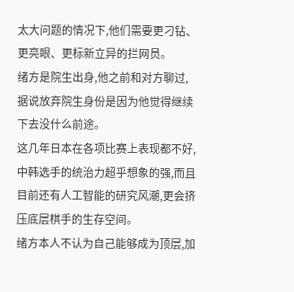太大问题的情况下,他们需要更刁钻、更亮眼、更标新立异的拦网员。
绪方是院生出身,他之前和对方聊过,据说放弃院生身份是因为他觉得继续下去没什么前途。
这几年日本在各项比赛上表现都不好,中韩选手的统治力超乎想象的强,而且目前还有人工智能的研究风潮,更会挤压底层棋手的生存空间。
绪方本人不认为自己能够成为顶层,加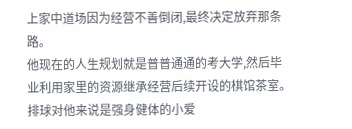上家中道场因为经营不善倒闭,最终决定放弃那条路。
他现在的人生规划就是普普通通的考大学,然后毕业利用家里的资源继承经营后续开设的棋馆茶室。
排球对他来说是强身健体的小爱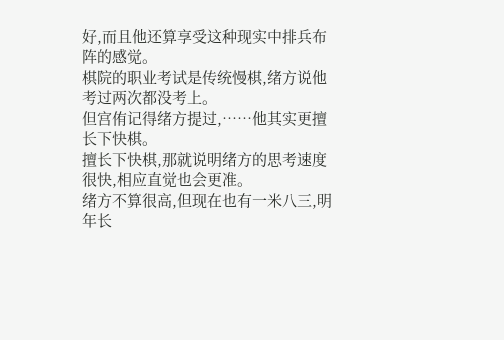好,而且他还算享受这种现实中排兵布阵的感觉。
棋院的职业考试是传统慢棋,绪方说他考过两次都没考上。
但宫侑记得绪方提过,……他其实更擅长下快棋。
擅长下快棋,那就说明绪方的思考速度很快,相应直觉也会更准。
绪方不算很高,但现在也有一米八三,明年长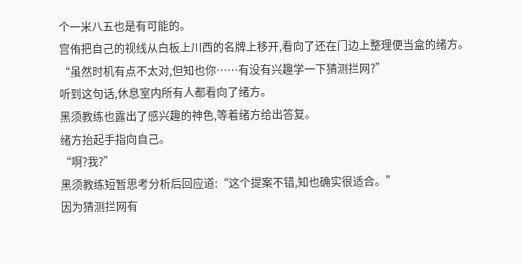个一米八五也是有可能的。
宫侑把自己的视线从白板上川西的名牌上移开,看向了还在门边上整理便当盒的绪方。
“虽然时机有点不太对,但知也你……有没有兴趣学一下猜测拦网?”
听到这句话,休息室内所有人都看向了绪方。
黑须教练也露出了感兴趣的神色,等着绪方给出答复。
绪方抬起手指向自己。
“啊?我?”
黑须教练短暂思考分析后回应道:“这个提案不错,知也确实很适合。”
因为猜测拦网有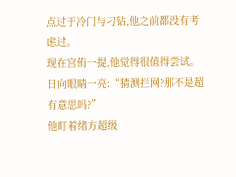点过于冷门与刁钻,他之前都没有考虑过。
现在宫侑一提,他觉得很值得尝试。
日向眼睛一亮:“猜测拦网?那不是超有意思吗?”
他盯着绪方超级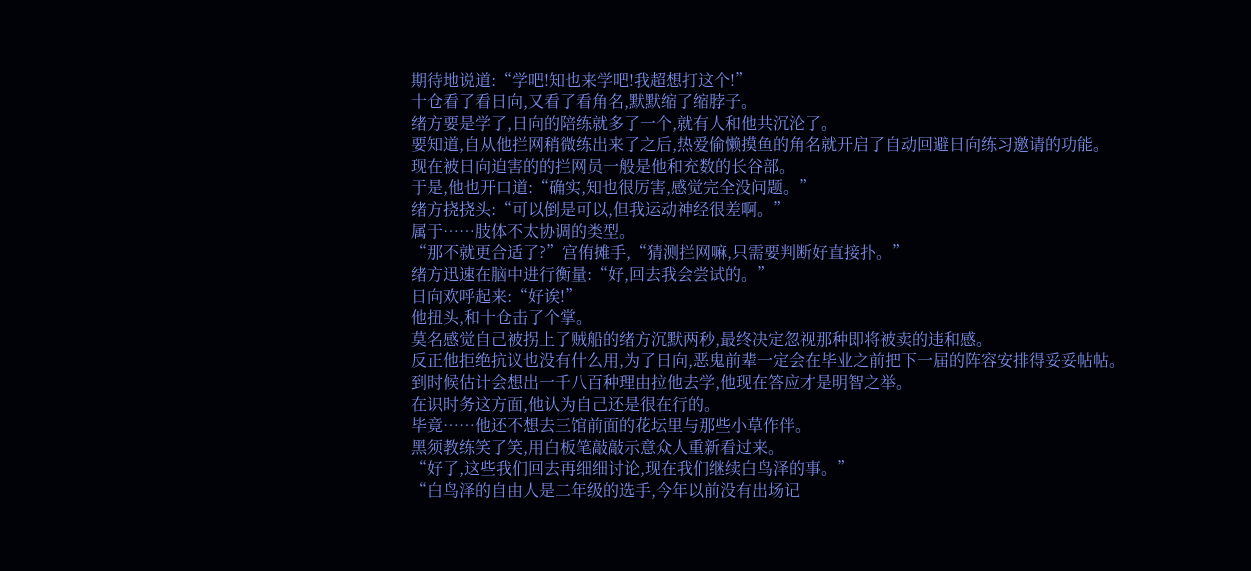期待地说道:“学吧!知也来学吧!我超想打这个!”
十仓看了看日向,又看了看角名,默默缩了缩脖子。
绪方要是学了,日向的陪练就多了一个,就有人和他共沉沦了。
要知道,自从他拦网稍微练出来了之后,热爱偷懒摸鱼的角名就开启了自动回避日向练习邀请的功能。
现在被日向迫害的的拦网员一般是他和充数的长谷部。
于是,他也开口道:“确实,知也很厉害,感觉完全没问题。”
绪方挠挠头:“可以倒是可以,但我运动神经很差啊。”
属于……肢体不太协调的类型。
“那不就更合适了?”宫侑摊手,“猜测拦网嘛,只需要判断好直接扑。”
绪方迅速在脑中进行衡量:“好,回去我会尝试的。”
日向欢呼起来:“好诶!”
他扭头,和十仓击了个掌。
莫名感觉自己被拐上了贼船的绪方沉默两秒,最终决定忽视那种即将被卖的违和感。
反正他拒绝抗议也没有什么用,为了日向,恶鬼前辈一定会在毕业之前把下一届的阵容安排得妥妥帖帖。
到时候估计会想出一千八百种理由拉他去学,他现在答应才是明智之举。
在识时务这方面,他认为自己还是很在行的。
毕竟……他还不想去三馆前面的花坛里与那些小草作伴。
黑须教练笑了笑,用白板笔敲敲示意众人重新看过来。
“好了,这些我们回去再细细讨论,现在我们继续白鸟泽的事。”
“白鸟泽的自由人是二年级的选手,今年以前没有出场记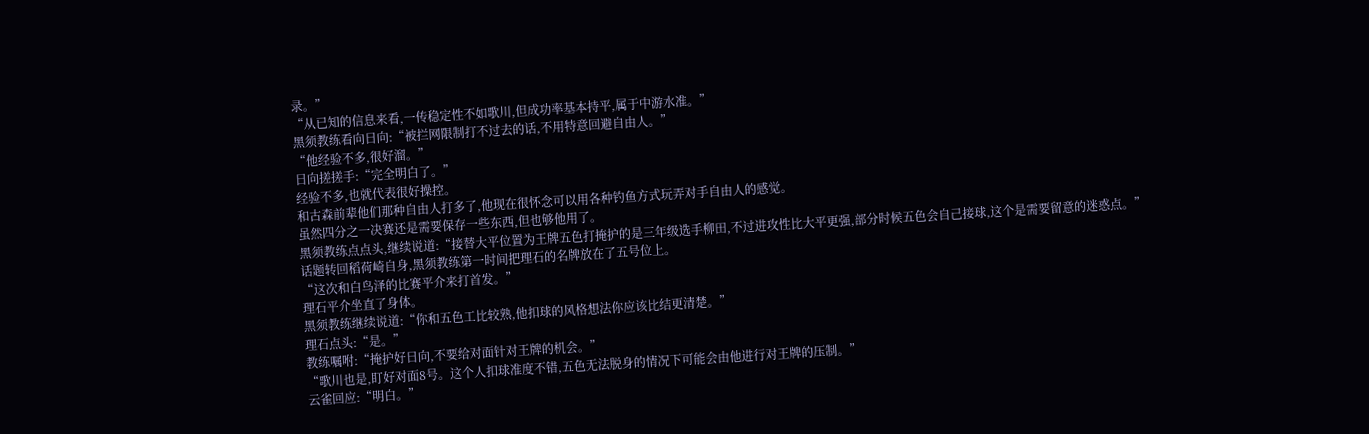录。”
“从已知的信息来看,一传稳定性不如歌川,但成功率基本持平,属于中游水准。”
黑须教练看向日向:“被拦网限制打不过去的话,不用特意回避自由人。”
“他经验不多,很好溜。”
日向搓搓手:“完全明白了。”
经验不多,也就代表很好操控。
和古森前辈他们那种自由人打多了,他现在很怀念可以用各种钓鱼方式玩弄对手自由人的感觉。
虽然四分之一决赛还是需要保存一些东西,但也够他用了。
黑须教练点点头,继续说道:“接替大平位置为王牌五色打掩护的是三年级选手柳田,不过进攻性比大平更强,部分时候五色会自己接球,这个是需要留意的迷惑点。”
话题转回稻荷崎自身,黑须教练第一时间把理石的名牌放在了五号位上。
“这次和白鸟泽的比赛平介来打首发。”
理石平介坐直了身体。
黑须教练继续说道:“你和五色工比较熟,他扣球的风格想法你应该比结更清楚。”
理石点头:“是。”
教练嘱咐:“掩护好日向,不要给对面针对王牌的机会。”
“歌川也是,盯好对面8号。这个人扣球准度不错,五色无法脱身的情况下可能会由他进行对王牌的压制。”
云雀回应:“明白。”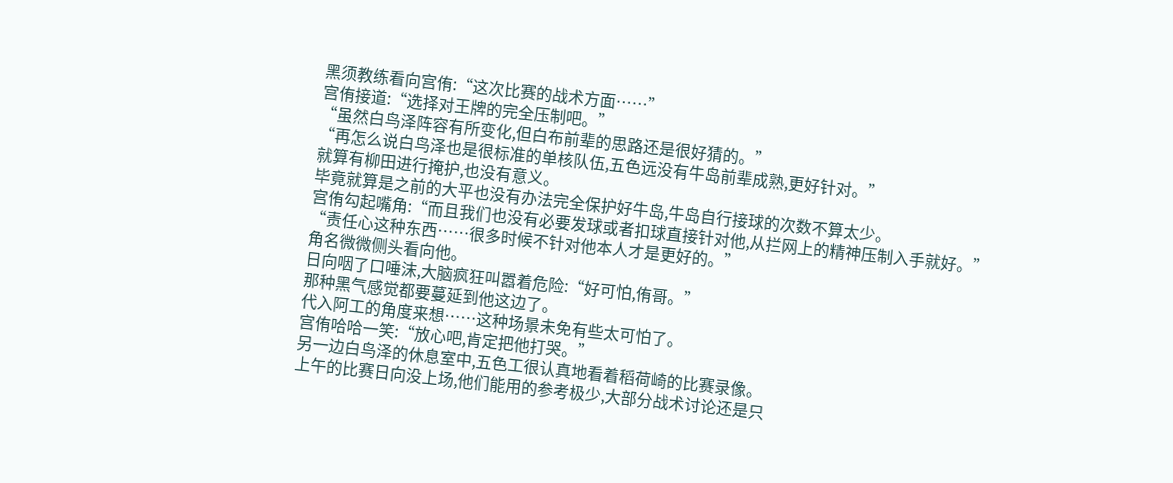黑须教练看向宫侑:“这次比赛的战术方面……”
宫侑接道:“选择对王牌的完全压制吧。”
“虽然白鸟泽阵容有所变化,但白布前辈的思路还是很好猜的。”
“再怎么说白鸟泽也是很标准的单核队伍,五色远没有牛岛前辈成熟,更好针对。”
就算有柳田进行掩护,也没有意义。
毕竟就算是之前的大平也没有办法完全保护好牛岛,牛岛自行接球的次数不算太少。
宫侑勾起嘴角:“而且我们也没有必要发球或者扣球直接针对他,从拦网上的精神压制入手就好。”
“责任心这种东西……很多时候不针对他本人才是更好的。”
角名微微侧头看向他。
日向咽了口唾沫,大脑疯狂叫嚣着危险:“好可怕,侑哥。”
那种黑气感觉都要蔓延到他这边了。
代入阿工的角度来想……这种场景未免有些太可怕了。
宫侑哈哈一笑:“放心吧,肯定把他打哭。”
另一边白鸟泽的休息室中,五色工很认真地看着稻荷崎的比赛录像。
上午的比赛日向没上场,他们能用的参考极少,大部分战术讨论还是只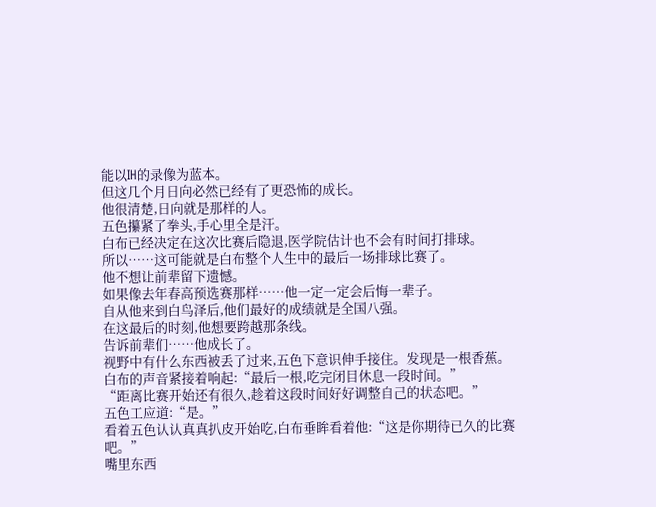能以IH的录像为蓝本。
但这几个月日向必然已经有了更恐怖的成长。
他很清楚,日向就是那样的人。
五色攥紧了拳头,手心里全是汗。
白布已经决定在这次比赛后隐退,医学院估计也不会有时间打排球。
所以……这可能就是白布整个人生中的最后一场排球比赛了。
他不想让前辈留下遗憾。
如果像去年春高预选赛那样……他一定一定会后悔一辈子。
自从他来到白鸟泽后,他们最好的成绩就是全国八强。
在这最后的时刻,他想要跨越那条线。
告诉前辈们……他成长了。
视野中有什么东西被丢了过来,五色下意识伸手接住。发现是一根香蕉。
白布的声音紧接着响起:“最后一根,吃完闭目休息一段时间。”
“距离比赛开始还有很久,趁着这段时间好好调整自己的状态吧。”
五色工应道:“是。”
看着五色认认真真扒皮开始吃,白布垂眸看着他:“这是你期待已久的比赛吧。”
嘴里东西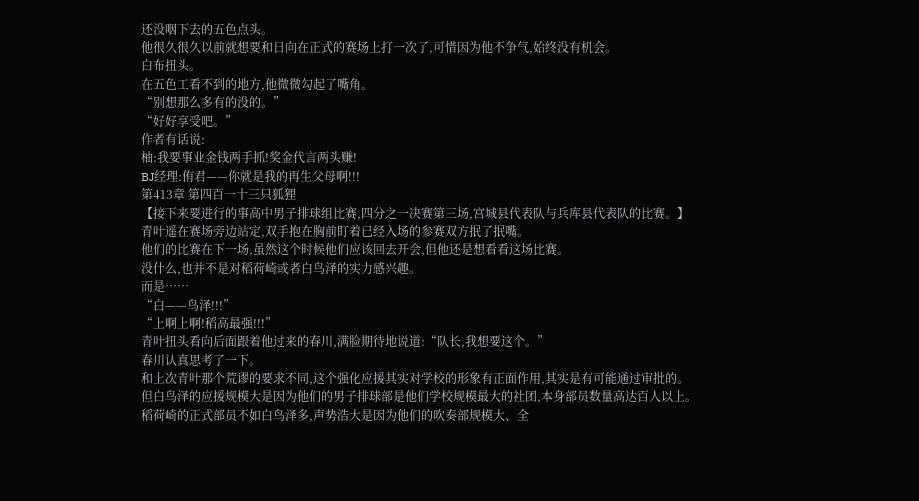还没咽下去的五色点头。
他很久很久以前就想要和日向在正式的赛场上打一次了,可惜因为他不争气,始终没有机会。
白布扭头。
在五色工看不到的地方,他微微勾起了嘴角。
“别想那么多有的没的。”
“好好享受吧。”
作者有话说:
柚:我要事业金钱两手抓!奖金代言两头赚!
BJ经理:侑君——你就是我的再生父母啊!!!
第413章 第四百一十三只狐狸
【接下来要进行的事高中男子排球组比赛,四分之一决赛第三场,宫城县代表队与兵库县代表队的比赛。】
青叶遥在赛场旁边站定,双手抱在胸前盯着已经入场的参赛双方抿了抿嘴。
他们的比赛在下一场,虽然这个时候他们应该回去开会,但他还是想看看这场比赛。
没什么,也并不是对稻荷崎或者白鸟泽的实力感兴趣。
而是……
“白——鸟泽!!!”
“上啊上啊!稻高最强!!!”
青叶扭头看向后面跟着他过来的春川,满脸期待地说道:“队长,我想要这个。”
春川认真思考了一下。
和上次青叶那个荒谬的要求不同,这个强化应援其实对学校的形象有正面作用,其实是有可能通过审批的。
但白鸟泽的应援规模大是因为他们的男子排球部是他们学校规模最大的社团,本身部员数量高达百人以上。
稻荷崎的正式部员不如白鸟泽多,声势浩大是因为他们的吹奏部规模大、全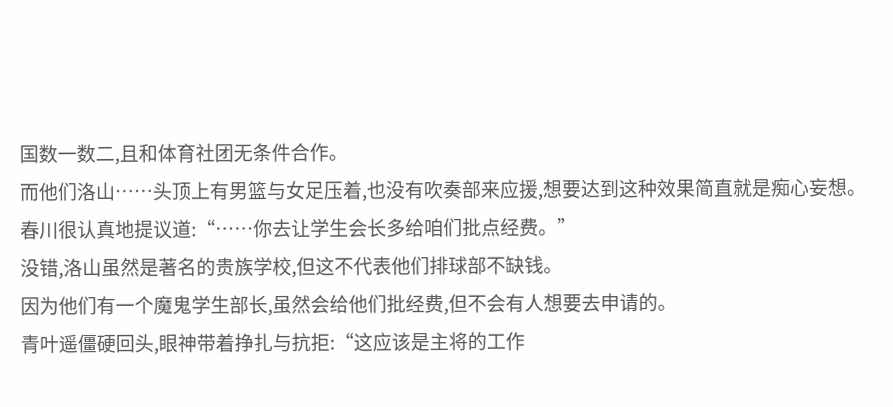国数一数二,且和体育社团无条件合作。
而他们洛山……头顶上有男篮与女足压着,也没有吹奏部来应援,想要达到这种效果简直就是痴心妄想。
春川很认真地提议道:“……你去让学生会长多给咱们批点经费。”
没错,洛山虽然是著名的贵族学校,但这不代表他们排球部不缺钱。
因为他们有一个魔鬼学生部长,虽然会给他们批经费,但不会有人想要去申请的。
青叶遥僵硬回头,眼神带着挣扎与抗拒:“这应该是主将的工作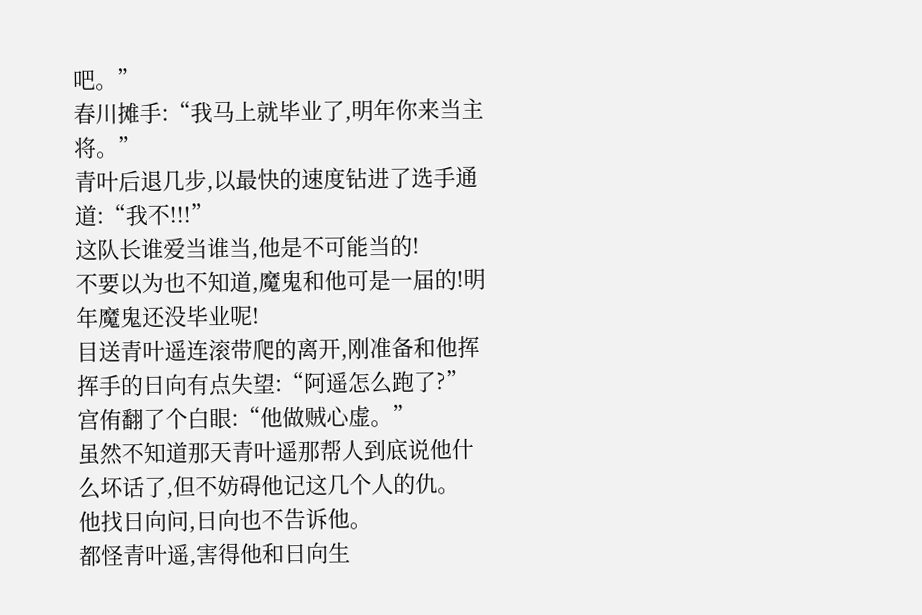吧。”
春川摊手:“我马上就毕业了,明年你来当主将。”
青叶后退几步,以最快的速度钻进了选手通道:“我不!!!”
这队长谁爱当谁当,他是不可能当的!
不要以为也不知道,魔鬼和他可是一届的!明年魔鬼还没毕业呢!
目送青叶遥连滚带爬的离开,刚准备和他挥挥手的日向有点失望:“阿遥怎么跑了?”
宫侑翻了个白眼:“他做贼心虚。”
虽然不知道那天青叶遥那帮人到底说他什么坏话了,但不妨碍他记这几个人的仇。
他找日向问,日向也不告诉他。
都怪青叶遥,害得他和日向生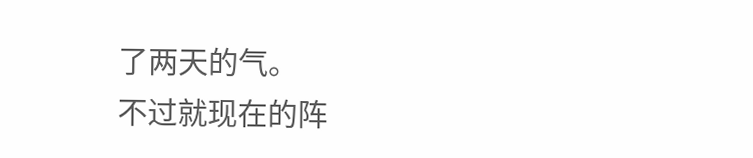了两天的气。
不过就现在的阵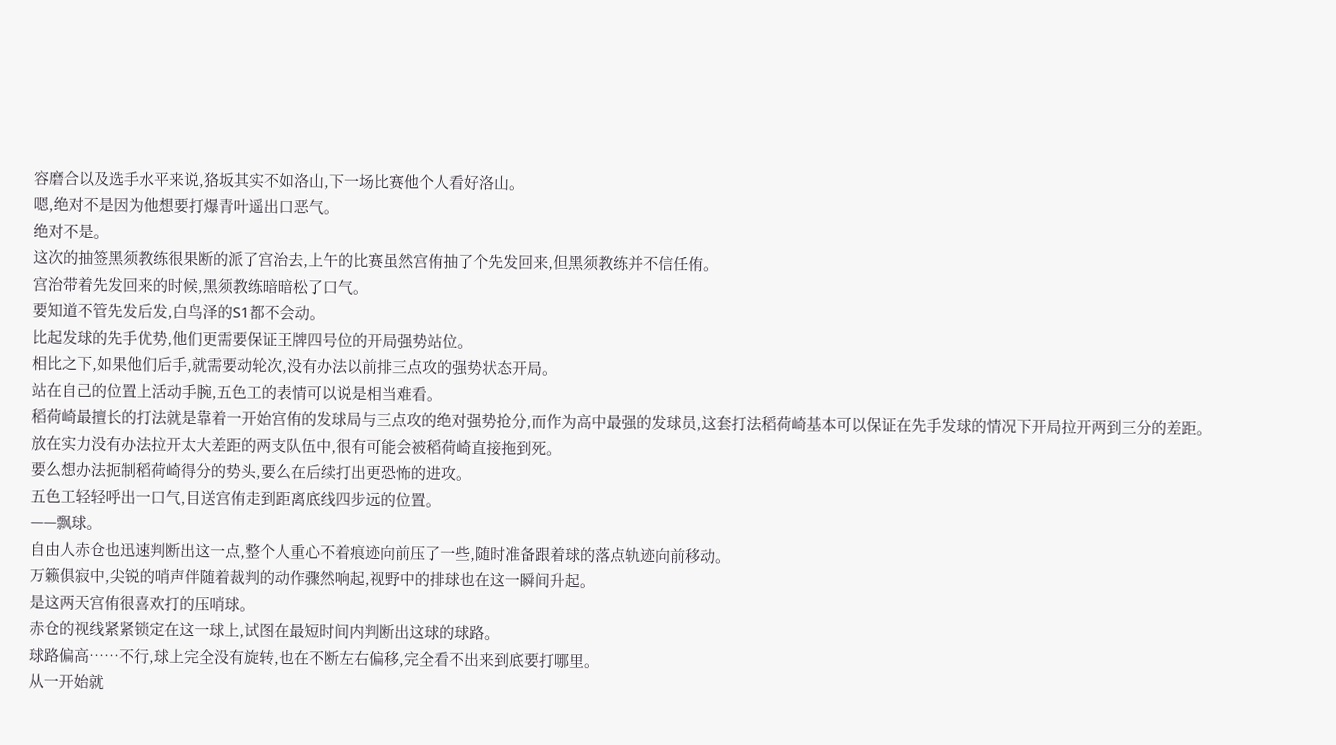容磨合以及选手水平来说,狢坂其实不如洛山,下一场比赛他个人看好洛山。
嗯,绝对不是因为他想要打爆青叶遥出口恶气。
绝对不是。
这次的抽签黑须教练很果断的派了宫治去,上午的比赛虽然宫侑抽了个先发回来,但黑须教练并不信任侑。
宫治带着先发回来的时候,黑须教练暗暗松了口气。
要知道不管先发后发,白鸟泽的S1都不会动。
比起发球的先手优势,他们更需要保证王牌四号位的开局强势站位。
相比之下,如果他们后手,就需要动轮次,没有办法以前排三点攻的强势状态开局。
站在自己的位置上活动手腕,五色工的表情可以说是相当难看。
稻荷崎最擅长的打法就是靠着一开始宫侑的发球局与三点攻的绝对强势抢分,而作为高中最强的发球员,这套打法稻荷崎基本可以保证在先手发球的情况下开局拉开两到三分的差距。
放在实力没有办法拉开太大差距的两支队伍中,很有可能会被稻荷崎直接拖到死。
要么想办法扼制稻荷崎得分的势头,要么在后续打出更恐怖的进攻。
五色工轻轻呼出一口气,目送宫侑走到距离底线四步远的位置。
——飘球。
自由人赤仓也迅速判断出这一点,整个人重心不着痕迹向前压了一些,随时准备跟着球的落点轨迹向前移动。
万籁俱寂中,尖锐的哨声伴随着裁判的动作骤然响起,视野中的排球也在这一瞬间升起。
是这两天宫侑很喜欢打的压哨球。
赤仓的视线紧紧锁定在这一球上,试图在最短时间内判断出这球的球路。
球路偏高……不行,球上完全没有旋转,也在不断左右偏移,完全看不出来到底要打哪里。
从一开始就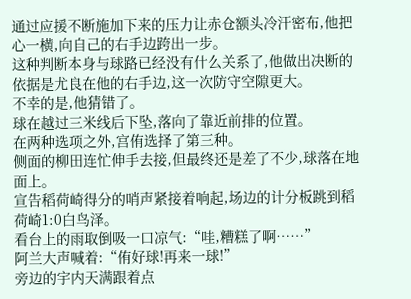通过应援不断施加下来的压力让赤仓额头冷汗密布,他把心一横,向自己的右手边跨出一步。
这种判断本身与球路已经没有什么关系了,他做出决断的依据是尤良在他的右手边,这一次防守空隙更大。
不幸的是,他猜错了。
球在越过三米线后下坠,落向了靠近前排的位置。
在两种选项之外,宫侑选择了第三种。
侧面的柳田连忙伸手去接,但最终还是差了不少,球落在地面上。
宣告稻荷崎得分的哨声紧接着响起,场边的计分板跳到稻荷崎1:0白鸟泽。
看台上的雨取倒吸一口凉气:“哇,糟糕了啊……”
阿兰大声喊着:“侑好球!再来一球!”
旁边的宇内天满跟着点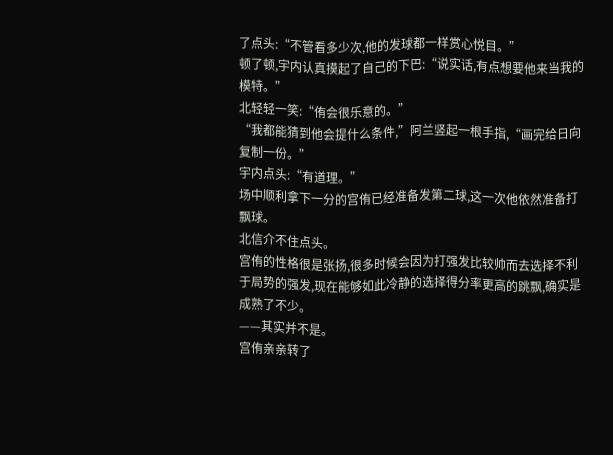了点头:“不管看多少次,他的发球都一样赏心悦目。”
顿了顿,宇内认真摸起了自己的下巴:“说实话,有点想要他来当我的模特。”
北轻轻一笑:“侑会很乐意的。”
“我都能猜到他会提什么条件,”阿兰竖起一根手指,“画完给日向复制一份。”
宇内点头:“有道理。”
场中顺利拿下一分的宫侑已经准备发第二球,这一次他依然准备打飘球。
北信介不住点头。
宫侑的性格很是张扬,很多时候会因为打强发比较帅而去选择不利于局势的强发,现在能够如此冷静的选择得分率更高的跳飘,确实是成熟了不少。
——其实并不是。
宫侑亲亲转了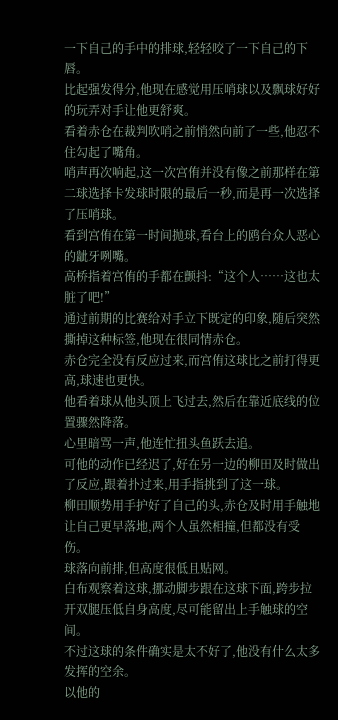一下自己的手中的排球,轻轻咬了一下自己的下唇。
比起强发得分,他现在感觉用压哨球以及飘球好好的玩弄对手让他更舒爽。
看着赤仓在裁判吹哨之前悄然向前了一些,他忍不住勾起了嘴角。
哨声再次响起,这一次宫侑并没有像之前那样在第二球选择卡发球时限的最后一秒,而是再一次选择了压哨球。
看到宫侑在第一时间抛球,看台上的鸥台众人恶心的龇牙咧嘴。
高桥指着宫侑的手都在颤抖:“这个人……这也太脏了吧!”
通过前期的比赛给对手立下既定的印象,随后突然撕掉这种标签,他现在很同情赤仓。
赤仓完全没有反应过来,而宫侑这球比之前打得更高,球速也更快。
他看着球从他头顶上飞过去,然后在靠近底线的位置骤然降落。
心里暗骂一声,他连忙扭头鱼跃去追。
可他的动作已经迟了,好在另一边的柳田及时做出了反应,跟着扑过来,用手指挑到了这一球。
柳田顺势用手护好了自己的头,赤仓及时用手触地让自己更早落地,两个人虽然相撞,但都没有受伤。
球落向前排,但高度很低且贴网。
白布观察着这球,挪动脚步跟在这球下面,跨步拉开双腿压低自身高度,尽可能留出上手触球的空间。
不过这球的条件确实是太不好了,他没有什么太多发挥的空余。
以他的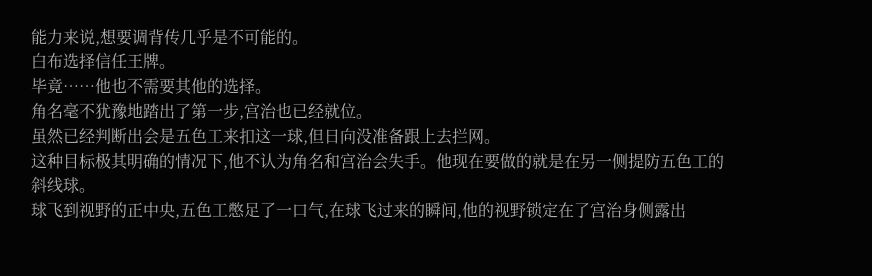能力来说,想要调背传几乎是不可能的。
白布选择信任王牌。
毕竟……他也不需要其他的选择。
角名毫不犹豫地踏出了第一步,宫治也已经就位。
虽然已经判断出会是五色工来扣这一球,但日向没准备跟上去拦网。
这种目标极其明确的情况下,他不认为角名和宫治会失手。他现在要做的就是在另一侧提防五色工的斜线球。
球飞到视野的正中央,五色工憋足了一口气,在球飞过来的瞬间,他的视野锁定在了宫治身侧露出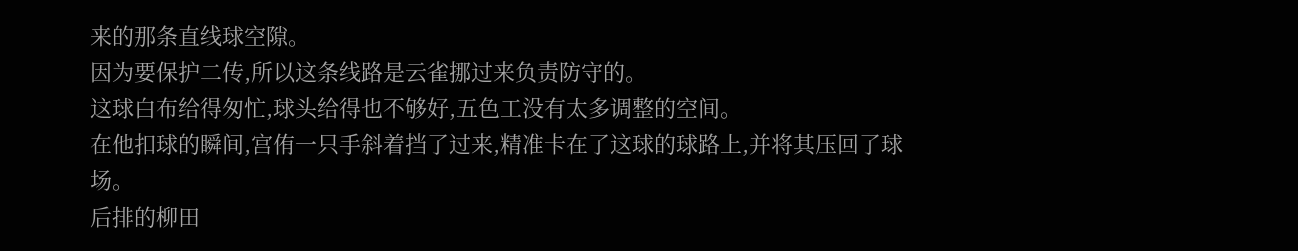来的那条直线球空隙。
因为要保护二传,所以这条线路是云雀挪过来负责防守的。
这球白布给得匆忙,球头给得也不够好,五色工没有太多调整的空间。
在他扣球的瞬间,宫侑一只手斜着挡了过来,精准卡在了这球的球路上,并将其压回了球场。
后排的柳田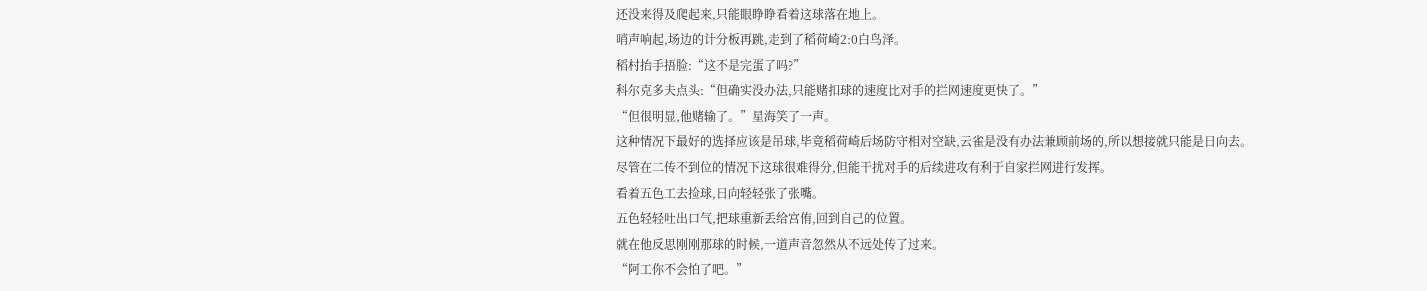还没来得及爬起来,只能眼睁睁看着这球落在地上。
哨声响起,场边的计分板再跳,走到了稻荷崎2:0白鸟泽。
稻村抬手捂脸:“这不是完蛋了吗?”
科尔克多夫点头:“但确实没办法,只能赌扣球的速度比对手的拦网速度更快了。”
“但很明显,他赌输了。”星海笑了一声。
这种情况下最好的选择应该是吊球,毕竟稻荷崎后场防守相对空缺,云雀是没有办法兼顾前场的,所以想接就只能是日向去。
尽管在二传不到位的情况下这球很难得分,但能干扰对手的后续进攻有利于自家拦网进行发挥。
看着五色工去捡球,日向轻轻张了张嘴。
五色轻轻吐出口气,把球重新丢给宫侑,回到自己的位置。
就在他反思刚刚那球的时候,一道声音忽然从不远处传了过来。
“阿工你不会怕了吧。”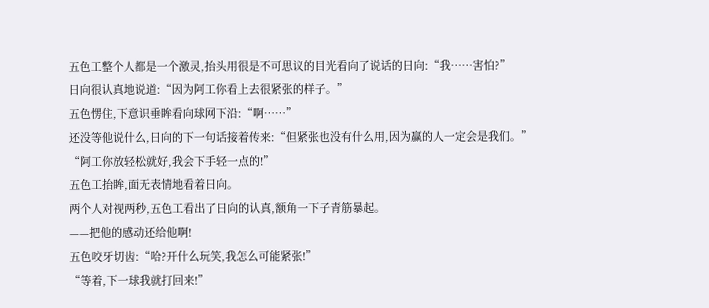五色工整个人都是一个激灵,抬头用很是不可思议的目光看向了说话的日向:“我……害怕?”
日向很认真地说道:“因为阿工你看上去很紧张的样子。”
五色愣住,下意识垂眸看向球网下沿:“啊……”
还没等他说什么,日向的下一句话接着传来:“但紧张也没有什么用,因为赢的人一定会是我们。”
“阿工你放轻松就好,我会下手轻一点的!”
五色工抬眸,面无表情地看着日向。
两个人对视两秒,五色工看出了日向的认真,额角一下子青筋暴起。
——把他的感动还给他啊!
五色咬牙切齿:“哈?开什么玩笑,我怎么可能紧张!”
“等着,下一球我就打回来!”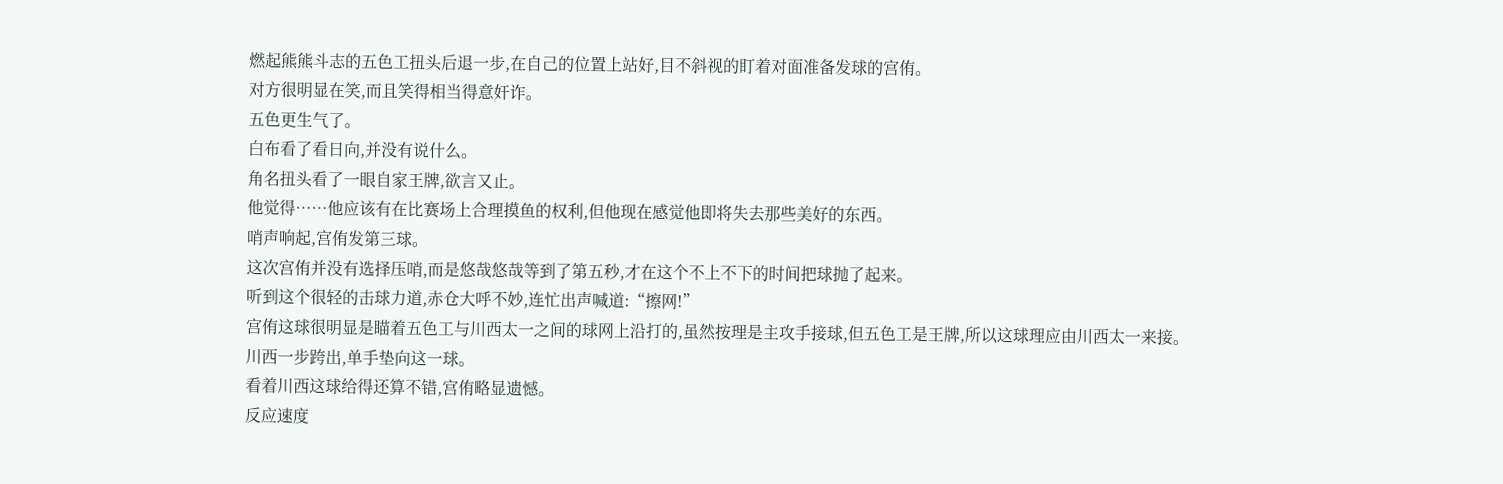燃起熊熊斗志的五色工扭头后退一步,在自己的位置上站好,目不斜视的盯着对面准备发球的宫侑。
对方很明显在笑,而且笑得相当得意奸诈。
五色更生气了。
白布看了看日向,并没有说什么。
角名扭头看了一眼自家王牌,欲言又止。
他觉得……他应该有在比赛场上合理摸鱼的权利,但他现在感觉他即将失去那些美好的东西。
哨声响起,宫侑发第三球。
这次宫侑并没有选择压哨,而是悠哉悠哉等到了第五秒,才在这个不上不下的时间把球抛了起来。
听到这个很轻的击球力道,赤仓大呼不妙,连忙出声喊道:“擦网!”
宫侑这球很明显是瞄着五色工与川西太一之间的球网上沿打的,虽然按理是主攻手接球,但五色工是王牌,所以这球理应由川西太一来接。
川西一步跨出,单手垫向这一球。
看着川西这球给得还算不错,宫侑略显遗憾。
反应速度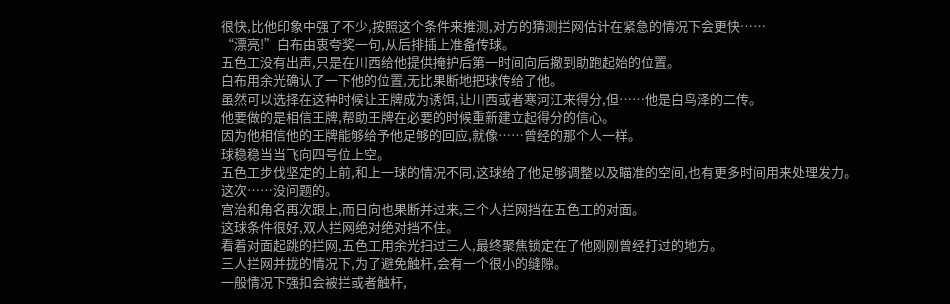很快,比他印象中强了不少,按照这个条件来推测,对方的猜测拦网估计在紧急的情况下会更快……
“漂亮!”白布由衷夸奖一句,从后排插上准备传球。
五色工没有出声,只是在川西给他提供掩护后第一时间向后撤到助跑起始的位置。
白布用余光确认了一下他的位置,无比果断地把球传给了他。
虽然可以选择在这种时候让王牌成为诱饵,让川西或者寒河江来得分,但……他是白鸟泽的二传。
他要做的是相信王牌,帮助王牌在必要的时候重新建立起得分的信心。
因为他相信他的王牌能够给予他足够的回应,就像……曾经的那个人一样。
球稳稳当当飞向四号位上空。
五色工步伐坚定的上前,和上一球的情况不同,这球给了他足够调整以及瞄准的空间,也有更多时间用来处理发力。
这次……没问题的。
宫治和角名再次跟上,而日向也果断并过来,三个人拦网挡在五色工的对面。
这球条件很好,双人拦网绝对绝对挡不住。
看着对面起跳的拦网,五色工用余光扫过三人,最终聚焦锁定在了他刚刚曾经打过的地方。
三人拦网并拢的情况下,为了避免触杆,会有一个很小的缝隙。
一般情况下强扣会被拦或者触杆,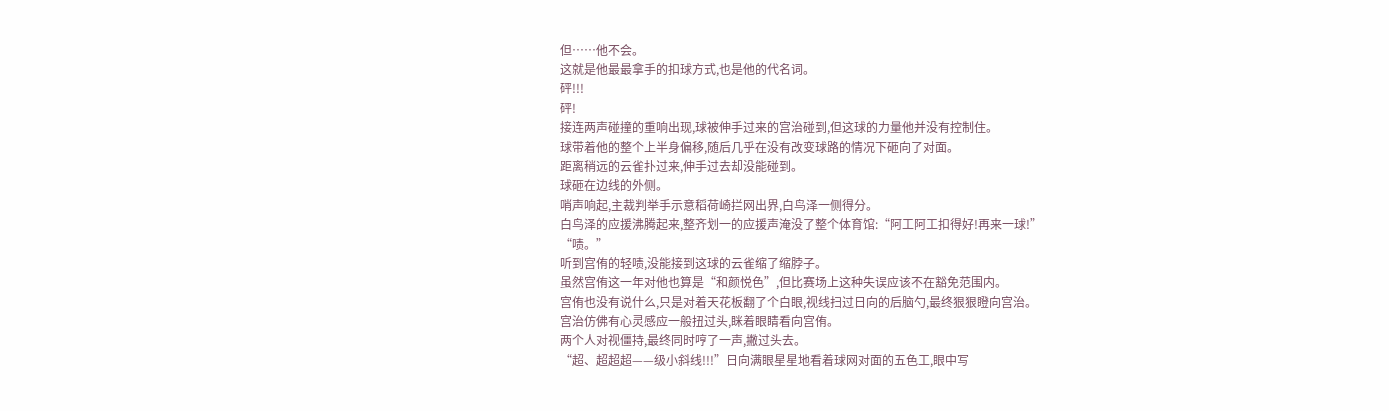但……他不会。
这就是他最最拿手的扣球方式,也是他的代名词。
砰!!!
砰!
接连两声碰撞的重响出现,球被伸手过来的宫治碰到,但这球的力量他并没有控制住。
球带着他的整个上半身偏移,随后几乎在没有改变球路的情况下砸向了对面。
距离稍远的云雀扑过来,伸手过去却没能碰到。
球砸在边线的外侧。
哨声响起,主裁判举手示意稻荷崎拦网出界,白鸟泽一侧得分。
白鸟泽的应援沸腾起来,整齐划一的应援声淹没了整个体育馆:“阿工阿工扣得好!再来一球!”
“啧。”
听到宫侑的轻啧,没能接到这球的云雀缩了缩脖子。
虽然宫侑这一年对他也算是“和颜悦色”,但比赛场上这种失误应该不在豁免范围内。
宫侑也没有说什么,只是对着天花板翻了个白眼,视线扫过日向的后脑勺,最终狠狠瞪向宫治。
宫治仿佛有心灵感应一般扭过头,眯着眼睛看向宫侑。
两个人对视僵持,最终同时哼了一声,撇过头去。
“超、超超超——级小斜线!!!”日向满眼星星地看着球网对面的五色工,眼中写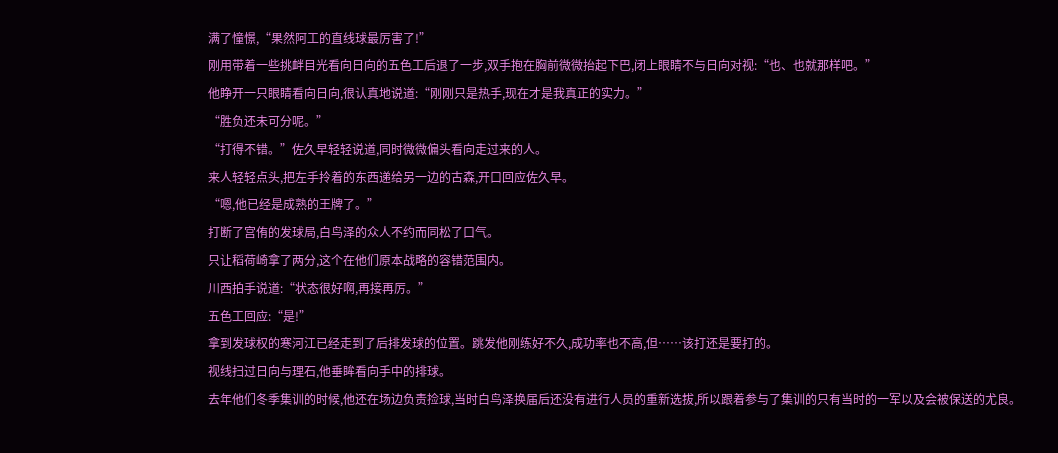满了憧憬,“果然阿工的直线球最厉害了!”
刚用带着一些挑衅目光看向日向的五色工后退了一步,双手抱在胸前微微抬起下巴,闭上眼睛不与日向对视:“也、也就那样吧。”
他睁开一只眼睛看向日向,很认真地说道:“刚刚只是热手,现在才是我真正的实力。”
“胜负还未可分呢。”
“打得不错。”佐久早轻轻说道,同时微微偏头看向走过来的人。
来人轻轻点头,把左手拎着的东西递给另一边的古森,开口回应佐久早。
“嗯,他已经是成熟的王牌了。”
打断了宫侑的发球局,白鸟泽的众人不约而同松了口气。
只让稻荷崎拿了两分,这个在他们原本战略的容错范围内。
川西拍手说道:“状态很好啊,再接再厉。”
五色工回应:“是!”
拿到发球权的寒河江已经走到了后排发球的位置。跳发他刚练好不久,成功率也不高,但……该打还是要打的。
视线扫过日向与理石,他垂眸看向手中的排球。
去年他们冬季集训的时候,他还在场边负责捡球,当时白鸟泽换届后还没有进行人员的重新选拔,所以跟着参与了集训的只有当时的一军以及会被保送的尤良。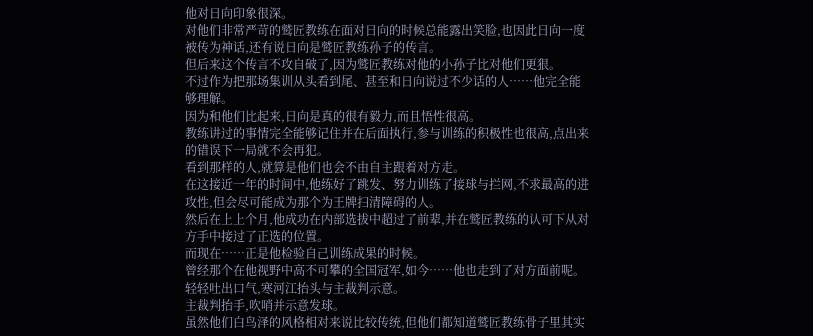他对日向印象很深。
对他们非常严苛的鹫匠教练在面对日向的时候总能露出笑脸,也因此日向一度被传为神话,还有说日向是鹫匠教练孙子的传言。
但后来这个传言不攻自破了,因为鹫匠教练对他的小孙子比对他们更狠。
不过作为把那场集训从头看到尾、甚至和日向说过不少话的人……他完全能够理解。
因为和他们比起来,日向是真的很有毅力,而且悟性很高。
教练讲过的事情完全能够记住并在后面执行,参与训练的积极性也很高,点出来的错误下一局就不会再犯。
看到那样的人,就算是他们也会不由自主跟着对方走。
在这接近一年的时间中,他练好了跳发、努力训练了接球与拦网,不求最高的进攻性,但会尽可能成为那个为王牌扫清障碍的人。
然后在上上个月,他成功在内部选拔中超过了前辈,并在鹫匠教练的认可下从对方手中接过了正选的位置。
而现在……正是他检验自己训练成果的时候。
曾经那个在他视野中高不可攀的全国冠军,如今……他也走到了对方面前呢。
轻轻吐出口气,寒河江抬头与主裁判示意。
主裁判抬手,吹哨并示意发球。
虽然他们白鸟泽的风格相对来说比较传统,但他们都知道鹫匠教练骨子里其实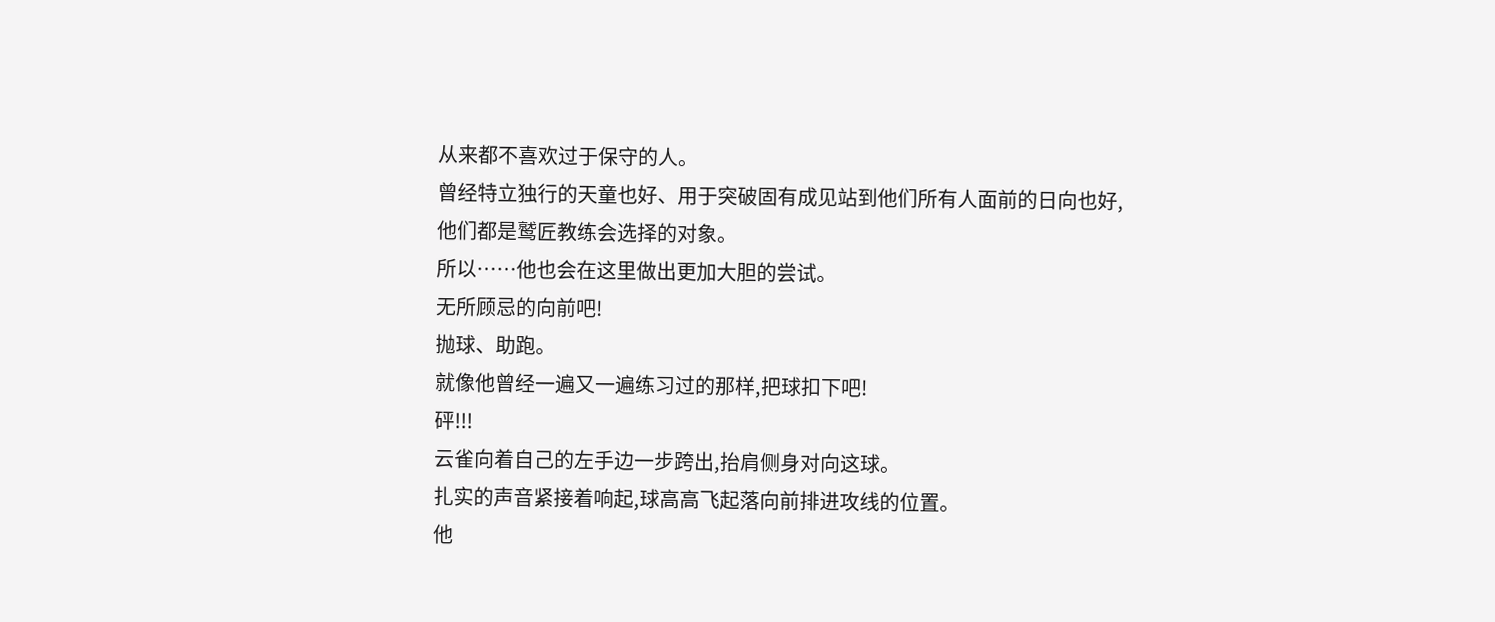从来都不喜欢过于保守的人。
曾经特立独行的天童也好、用于突破固有成见站到他们所有人面前的日向也好,他们都是鹫匠教练会选择的对象。
所以……他也会在这里做出更加大胆的尝试。
无所顾忌的向前吧!
抛球、助跑。
就像他曾经一遍又一遍练习过的那样,把球扣下吧!
砰!!!
云雀向着自己的左手边一步跨出,抬肩侧身对向这球。
扎实的声音紧接着响起,球高高飞起落向前排进攻线的位置。
他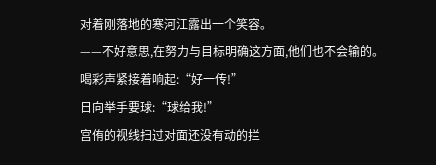对着刚落地的寒河江露出一个笑容。
——不好意思,在努力与目标明确这方面,他们也不会输的。
喝彩声紧接着响起:“好一传!”
日向举手要球:“球给我!”
宫侑的视线扫过对面还没有动的拦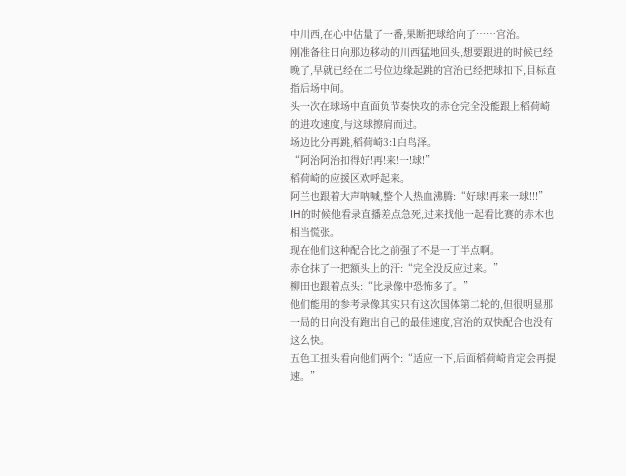中川西,在心中估量了一番,果断把球给向了……宫治。
刚准备往日向那边移动的川西猛地回头,想要跟进的时候已经晚了,早就已经在二号位边缘起跳的宫治已经把球扣下,目标直指后场中间。
头一次在球场中直面负节奏快攻的赤仓完全没能跟上稻荷崎的进攻速度,与这球擦肩而过。
场边比分再跳,稻荷崎3:1白鸟泽。
“阿治阿治扣得好!再!来!一!球!”
稻荷崎的应援区欢呼起来。
阿兰也跟着大声呐喊,整个人热血沸腾:“好球!再来一球!!!”
IH的时候他看录直播差点急死,过来找他一起看比赛的赤木也相当慌张。
现在他们这种配合比之前强了不是一丁半点啊。
赤仓抹了一把额头上的汗:“完全没反应过来。”
柳田也跟着点头:“比录像中恐怖多了。”
他们能用的参考录像其实只有这次国体第二轮的,但很明显那一局的日向没有跑出自己的最佳速度,宫治的双快配合也没有这么快。
五色工扭头看向他们两个:“适应一下,后面稻荷崎肯定会再提速。”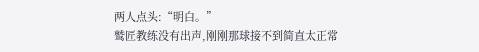两人点头:“明白。”
鹫匠教练没有出声,刚刚那球接不到简直太正常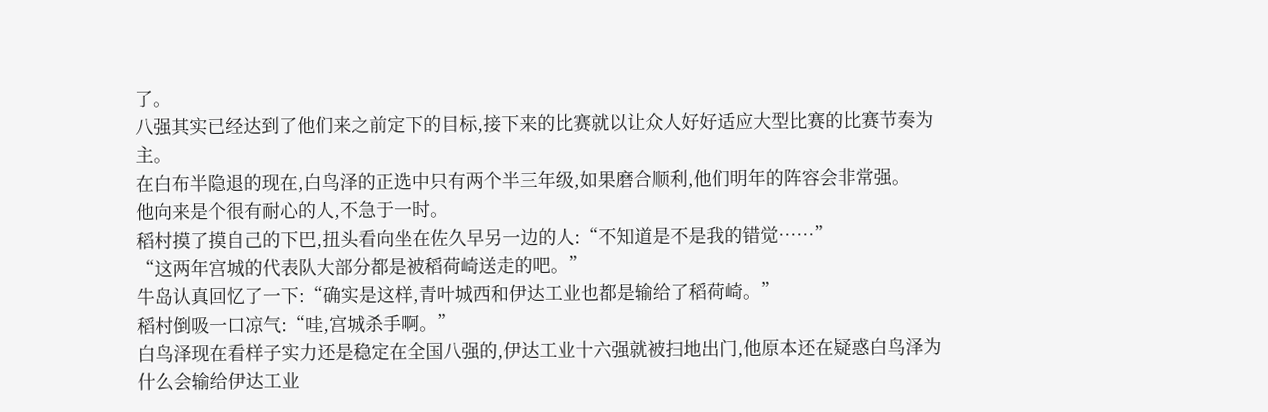了。
八强其实已经达到了他们来之前定下的目标,接下来的比赛就以让众人好好适应大型比赛的比赛节奏为主。
在白布半隐退的现在,白鸟泽的正选中只有两个半三年级,如果磨合顺利,他们明年的阵容会非常强。
他向来是个很有耐心的人,不急于一时。
稻村摸了摸自己的下巴,扭头看向坐在佐久早另一边的人:“不知道是不是我的错觉……”
“这两年宫城的代表队大部分都是被稻荷崎送走的吧。”
牛岛认真回忆了一下:“确实是这样,青叶城西和伊达工业也都是输给了稻荷崎。”
稻村倒吸一口凉气:“哇,宫城杀手啊。”
白鸟泽现在看样子实力还是稳定在全国八强的,伊达工业十六强就被扫地出门,他原本还在疑惑白鸟泽为什么会输给伊达工业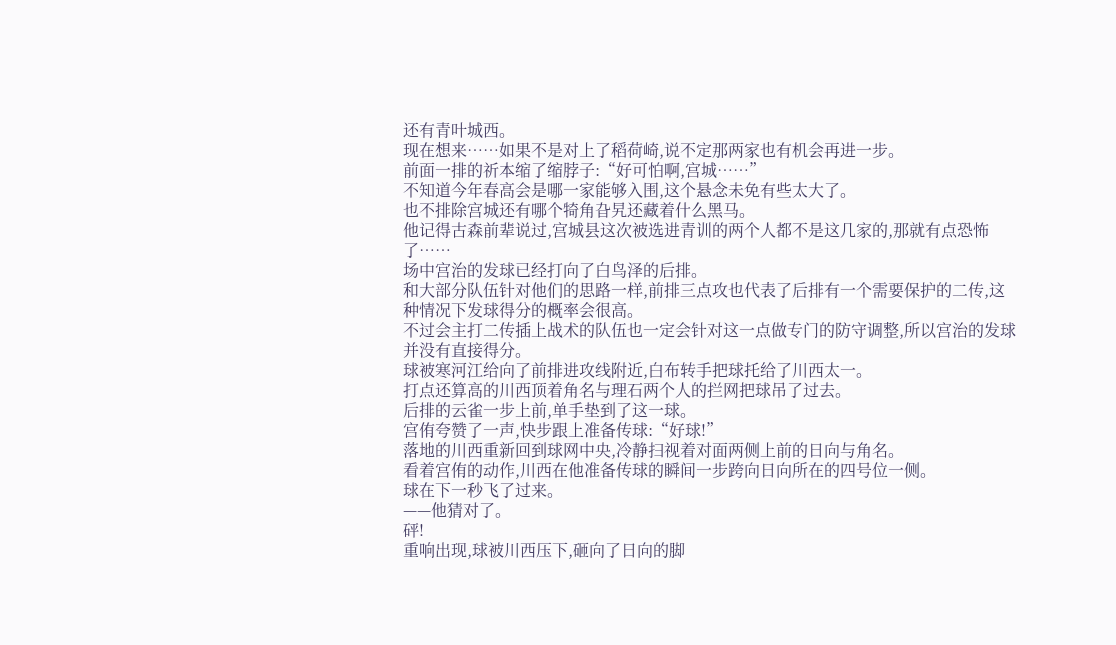还有青叶城西。
现在想来……如果不是对上了稻荷崎,说不定那两家也有机会再进一步。
前面一排的祈本缩了缩脖子:“好可怕啊,宫城……”
不知道今年春高会是哪一家能够入围,这个悬念未免有些太大了。
也不排除宫城还有哪个犄角旮旯还藏着什么黑马。
他记得古森前辈说过,宫城县这次被选进青训的两个人都不是这几家的,那就有点恐怖了……
场中宫治的发球已经打向了白鸟泽的后排。
和大部分队伍针对他们的思路一样,前排三点攻也代表了后排有一个需要保护的二传,这种情况下发球得分的概率会很高。
不过会主打二传插上战术的队伍也一定会针对这一点做专门的防守调整,所以宫治的发球并没有直接得分。
球被寒河江给向了前排进攻线附近,白布转手把球托给了川西太一。
打点还算高的川西顶着角名与理石两个人的拦网把球吊了过去。
后排的云雀一步上前,单手垫到了这一球。
宫侑夸赞了一声,快步跟上准备传球:“好球!”
落地的川西重新回到球网中央,冷静扫视着对面两侧上前的日向与角名。
看着宫侑的动作,川西在他准备传球的瞬间一步跨向日向所在的四号位一侧。
球在下一秒飞了过来。
——他猜对了。
砰!
重响出现,球被川西压下,砸向了日向的脚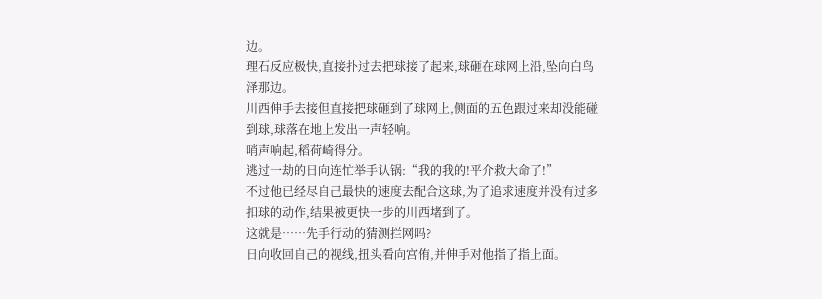边。
理石反应极快,直接扑过去把球接了起来,球砸在球网上沿,坠向白鸟泽那边。
川西伸手去接但直接把球砸到了球网上,侧面的五色跟过来却没能碰到球,球落在地上发出一声轻响。
哨声响起,稻荷崎得分。
逃过一劫的日向连忙举手认锅:“我的我的!平介救大命了!”
不过他已经尽自己最快的速度去配合这球,为了追求速度并没有过多扣球的动作,结果被更快一步的川西堵到了。
这就是……先手行动的猜测拦网吗?
日向收回自己的视线,扭头看向宫侑,并伸手对他指了指上面。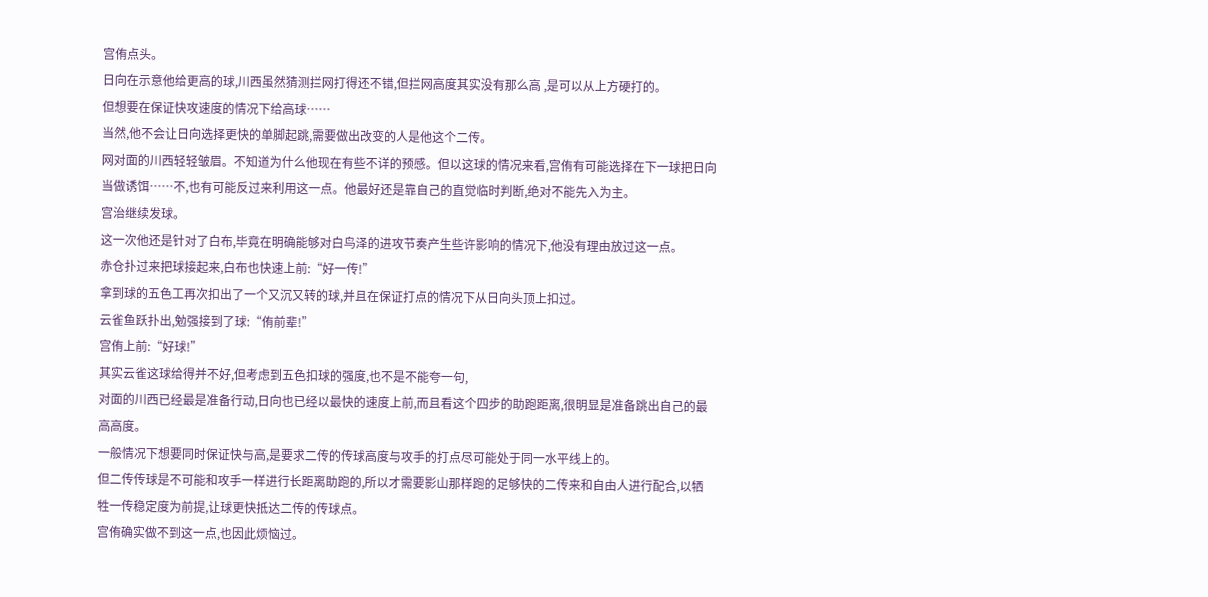宫侑点头。
日向在示意他给更高的球,川西虽然猜测拦网打得还不错,但拦网高度其实没有那么高 ,是可以从上方硬打的。
但想要在保证快攻速度的情况下给高球……
当然,他不会让日向选择更快的单脚起跳,需要做出改变的人是他这个二传。
网对面的川西轻轻皱眉。不知道为什么他现在有些不详的预感。但以这球的情况来看,宫侑有可能选择在下一球把日向当做诱饵……不,也有可能反过来利用这一点。他最好还是靠自己的直觉临时判断,绝对不能先入为主。
宫治继续发球。
这一次他还是针对了白布,毕竟在明确能够对白鸟泽的进攻节奏产生些许影响的情况下,他没有理由放过这一点。
赤仓扑过来把球接起来,白布也快速上前:“好一传!”
拿到球的五色工再次扣出了一个又沉又转的球,并且在保证打点的情况下从日向头顶上扣过。
云雀鱼跃扑出,勉强接到了球:“侑前辈!”
宫侑上前:“好球!”
其实云雀这球给得并不好,但考虑到五色扣球的强度,也不是不能夸一句,
对面的川西已经最是准备行动,日向也已经以最快的速度上前,而且看这个四步的助跑距离,很明显是准备跳出自己的最高高度。
一般情况下想要同时保证快与高,是要求二传的传球高度与攻手的打点尽可能处于同一水平线上的。
但二传传球是不可能和攻手一样进行长距离助跑的,所以才需要影山那样跑的足够快的二传来和自由人进行配合,以牺牲一传稳定度为前提,让球更快抵达二传的传球点。
宫侑确实做不到这一点,也因此烦恼过。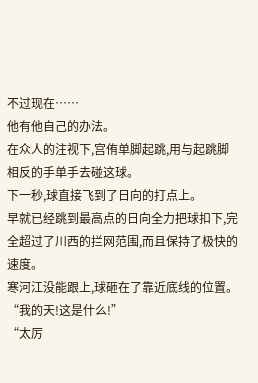不过现在……
他有他自己的办法。
在众人的注视下,宫侑单脚起跳,用与起跳脚相反的手单手去碰这球。
下一秒,球直接飞到了日向的打点上。
早就已经跳到最高点的日向全力把球扣下,完全超过了川西的拦网范围,而且保持了极快的速度。
寒河江没能跟上,球砸在了靠近底线的位置。
“我的天!这是什么!”
“太厉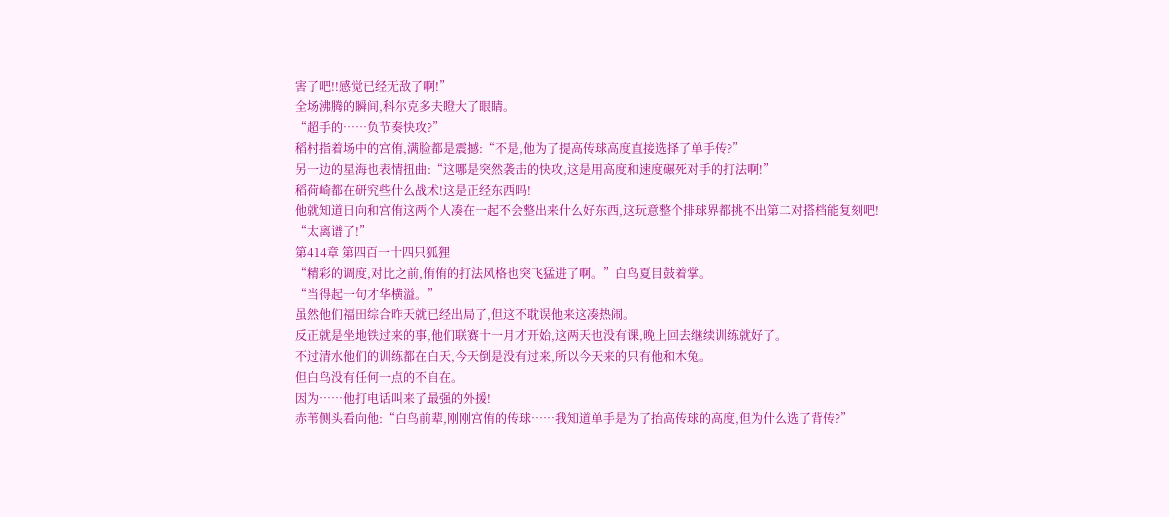害了吧!!感觉已经无敌了啊!”
全场沸腾的瞬间,科尔克多夫瞪大了眼睛。
“超手的……负节奏快攻?”
稻村指着场中的宫侑,满脸都是震撼:“不是,他为了提高传球高度直接选择了单手传?”
另一边的星海也表情扭曲:“这哪是突然袭击的快攻,这是用高度和速度碾死对手的打法啊!”
稻荷崎都在研究些什么战术!这是正经东西吗!
他就知道日向和宫侑这两个人凑在一起不会整出来什么好东西,这玩意整个排球界都挑不出第二对搭档能复刻吧!
“太离谱了!”
第414章 第四百一十四只狐狸
“精彩的调度,对比之前,侑侑的打法风格也突飞猛进了啊。”白鸟夏目鼓着掌。
“当得起一句才华横溢。”
虽然他们福田综合昨天就已经出局了,但这不耽误他来这凑热闹。
反正就是坐地铁过来的事,他们联赛十一月才开始,这两天也没有课,晚上回去继续训练就好了。
不过清水他们的训练都在白天,今天倒是没有过来,所以今天来的只有他和木兔。
但白鸟没有任何一点的不自在。
因为……他打电话叫来了最强的外援!
赤苇侧头看向他:“白鸟前辈,刚刚宫侑的传球……我知道单手是为了抬高传球的高度,但为什么选了背传?”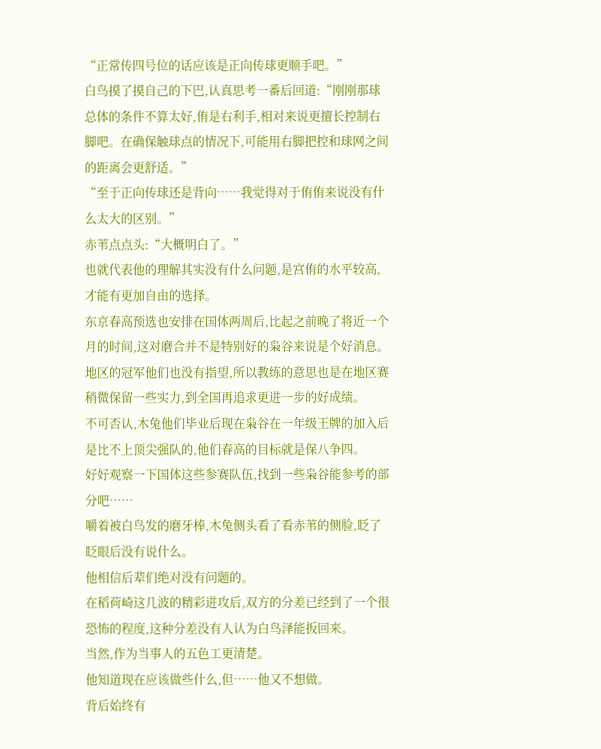“正常传四号位的话应该是正向传球更顺手吧。”
白鸟摸了摸自己的下巴,认真思考一番后回道:“刚刚那球总体的条件不算太好,侑是右利手,相对来说更擅长控制右脚吧。在确保触球点的情况下,可能用右脚把控和球网之间的距离会更舒适。”
“至于正向传球还是背向……我觉得对于侑侑来说没有什么太大的区别。”
赤苇点点头:“大概明白了。”
也就代表他的理解其实没有什么问题,是宫侑的水平较高,才能有更加自由的选择。
东京春高预选也安排在国体两周后,比起之前晚了将近一个月的时间,这对磨合并不是特别好的枭谷来说是个好消息。
地区的冠军他们也没有指望,所以教练的意思也是在地区赛稍微保留一些实力,到全国再追求更进一步的好成绩。
不可否认,木兔他们毕业后现在枭谷在一年级王牌的加入后是比不上顶尖强队的,他们春高的目标就是保八争四。
好好观察一下国体这些参赛队伍,找到一些枭谷能参考的部分吧……
嚼着被白鸟发的磨牙棒,木兔侧头看了看赤苇的侧脸,眨了眨眼后没有说什么。
他相信后辈们绝对没有问题的。
在稻荷崎这几波的精彩进攻后,双方的分差已经到了一个很恐怖的程度,这种分差没有人认为白鸟泽能扳回来。
当然,作为当事人的五色工更清楚。
他知道现在应该做些什么,但……他又不想做。
背后始终有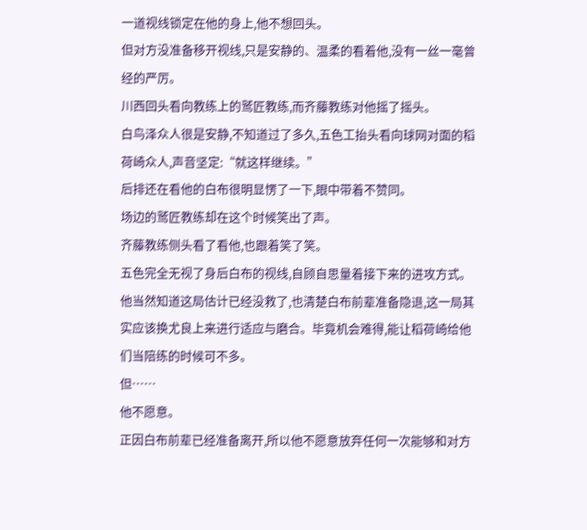一道视线锁定在他的身上,他不想回头。
但对方没准备移开视线,只是安静的、温柔的看着他,没有一丝一毫曾经的严厉。
川西回头看向教练上的鹫匠教练,而齐藤教练对他摇了摇头。
白鸟泽众人很是安静,不知道过了多久,五色工抬头看向球网对面的稻荷崎众人,声音坚定:“就这样继续。”
后排还在看他的白布很明显愣了一下,眼中带着不赞同。
场边的鹫匠教练却在这个时候笑出了声。
齐藤教练侧头看了看他,也跟着笑了笑。
五色完全无视了身后白布的视线,自顾自思量着接下来的进攻方式。
他当然知道这局估计已经没救了,也清楚白布前辈准备隐退,这一局其实应该换尤良上来进行适应与磨合。毕竟机会难得,能让稻荷崎给他们当陪练的时候可不多。
但……
他不愿意。
正因白布前辈已经准备离开,所以他不愿意放弃任何一次能够和对方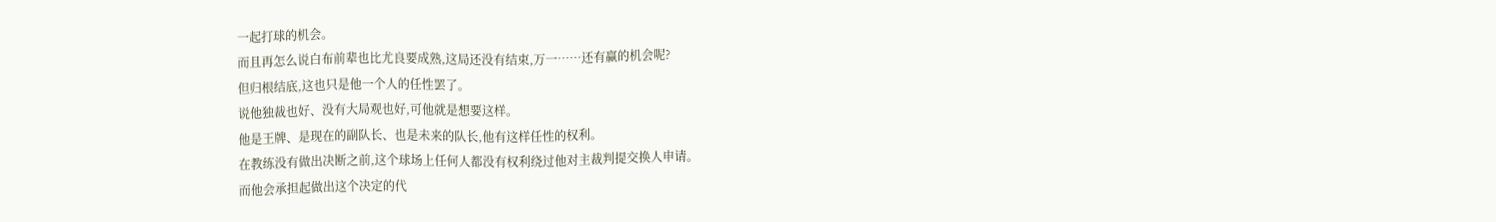一起打球的机会。
而且再怎么说白布前辈也比尤良要成熟,这局还没有结束,万一……还有赢的机会呢?
但归根结底,这也只是他一个人的任性罢了。
说他独裁也好、没有大局观也好,可他就是想要这样。
他是王牌、是现在的副队长、也是未来的队长,他有这样任性的权利。
在教练没有做出决断之前,这个球场上任何人都没有权利绕过他对主裁判提交换人申请。
而他会承担起做出这个决定的代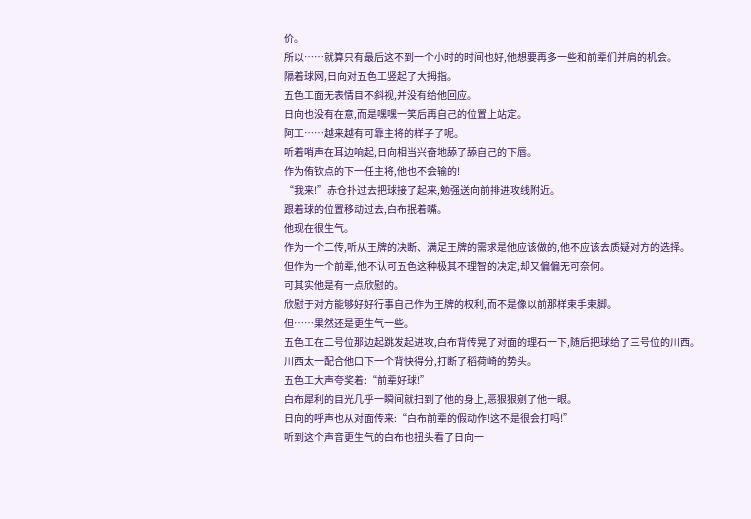价。
所以……就算只有最后这不到一个小时的时间也好,他想要再多一些和前辈们并肩的机会。
隔着球网,日向对五色工竖起了大拇指。
五色工面无表情目不斜视,并没有给他回应。
日向也没有在意,而是嘿嘿一笑后再自己的位置上站定。
阿工……越来越有可靠主将的样子了呢。
听着哨声在耳边响起,日向相当兴奋地舔了舔自己的下唇。
作为侑钦点的下一任主将,他也不会输的!
“我来!”赤仓扑过去把球接了起来,勉强送向前排进攻线附近。
跟着球的位置移动过去,白布抿着嘴。
他现在很生气。
作为一个二传,听从王牌的决断、满足王牌的需求是他应该做的,他不应该去质疑对方的选择。
但作为一个前辈,他不认可五色这种极其不理智的决定,却又偏偏无可奈何。
可其实他是有一点欣慰的。
欣慰于对方能够好好行事自己作为王牌的权利,而不是像以前那样束手束脚。
但……果然还是更生气一些。
五色工在二号位那边起跳发起进攻,白布背传晃了对面的理石一下,随后把球给了三号位的川西。
川西太一配合他口下一个背快得分,打断了稻荷崎的势头。
五色工大声夸奖着:“前辈好球!”
白布犀利的目光几乎一瞬间就扫到了他的身上,恶狠狠剜了他一眼。
日向的呼声也从对面传来:“白布前辈的假动作!这不是很会打吗!”
听到这个声音更生气的白布也扭头看了日向一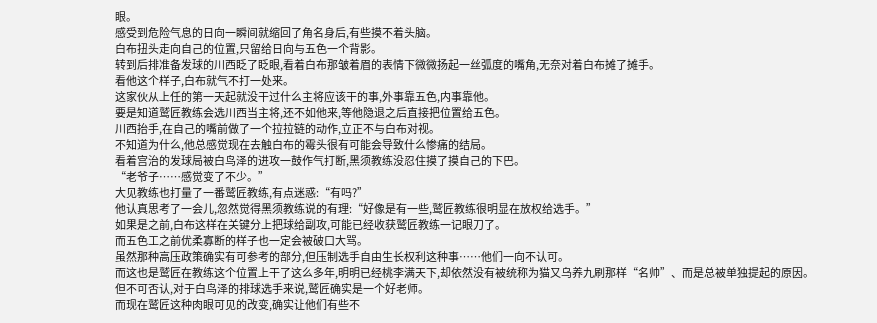眼。
感受到危险气息的日向一瞬间就缩回了角名身后,有些摸不着头脑。
白布扭头走向自己的位置,只留给日向与五色一个背影。
转到后排准备发球的川西眨了眨眼,看着白布那皱着眉的表情下微微扬起一丝弧度的嘴角,无奈对着白布摊了摊手。
看他这个样子,白布就气不打一处来。
这家伙从上任的第一天起就没干过什么主将应该干的事,外事靠五色,内事靠他。
要是知道鹫匠教练会选川西当主将,还不如他来,等他隐退之后直接把位置给五色。
川西抬手,在自己的嘴前做了一个拉拉链的动作,立正不与白布对视。
不知道为什么,他总感觉现在去触白布的霉头很有可能会导致什么惨痛的结局。
看着宫治的发球局被白鸟泽的进攻一鼓作气打断,黑须教练没忍住摸了摸自己的下巴。
“老爷子……感觉变了不少。”
大见教练也打量了一番鹫匠教练,有点迷惑:“有吗?”
他认真思考了一会儿,忽然觉得黑须教练说的有理:“好像是有一些,鹫匠教练很明显在放权给选手。”
如果是之前,白布这样在关键分上把球给副攻,可能已经收获鹫匠教练一记眼刀了。
而五色工之前优柔寡断的样子也一定会被破口大骂。
虽然那种高压政策确实有可参考的部分,但压制选手自由生长权利这种事……他们一向不认可。
而这也是鹫匠在教练这个位置上干了这么多年,明明已经桃李满天下,却依然没有被统称为猫又乌养九刷那样“名帅”、而是总被单独提起的原因。
但不可否认,对于白鸟泽的排球选手来说,鹫匠确实是一个好老师。
而现在鹫匠这种肉眼可见的改变,确实让他们有些不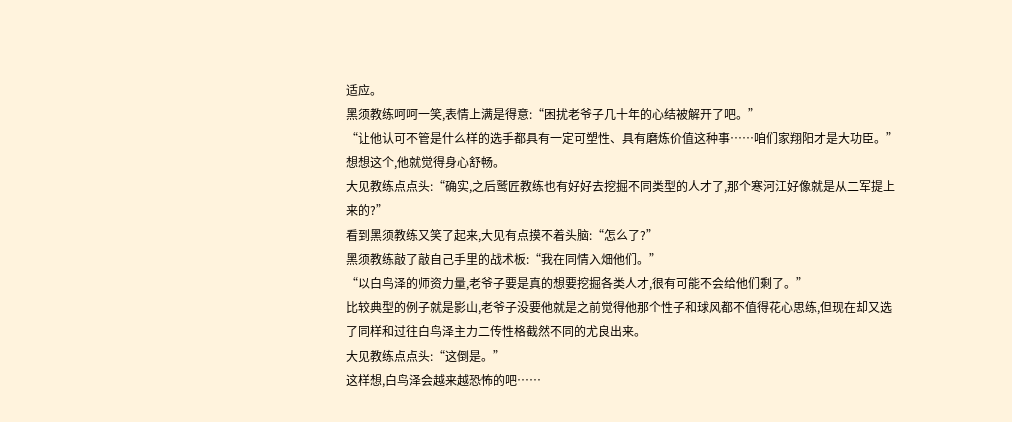适应。
黑须教练呵呵一笑,表情上满是得意:“困扰老爷子几十年的心结被解开了吧。”
“让他认可不管是什么样的选手都具有一定可塑性、具有磨炼价值这种事……咱们家翔阳才是大功臣。”
想想这个,他就觉得身心舒畅。
大见教练点点头:“确实,之后鹫匠教练也有好好去挖掘不同类型的人才了,那个寒河江好像就是从二军提上来的?”
看到黑须教练又笑了起来,大见有点摸不着头脑:“怎么了?”
黑须教练敲了敲自己手里的战术板:“我在同情入畑他们。”
“以白鸟泽的师资力量,老爷子要是真的想要挖掘各类人才,很有可能不会给他们剩了。”
比较典型的例子就是影山,老爷子没要他就是之前觉得他那个性子和球风都不值得花心思练,但现在却又选了同样和过往白鸟泽主力二传性格截然不同的尤良出来。
大见教练点点头:“这倒是。”
这样想,白鸟泽会越来越恐怖的吧……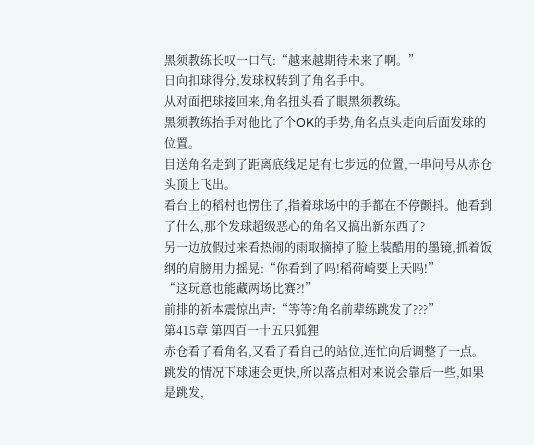黑须教练长叹一口气:“越来越期待未来了啊。”
日向扣球得分,发球权转到了角名手中。
从对面把球接回来,角名扭头看了眼黑须教练。
黑须教练抬手对他比了个OK的手势,角名点头走向后面发球的位置。
目送角名走到了距离底线足足有七步远的位置,一串问号从赤仓头顶上飞出。
看台上的稻村也愣住了,指着球场中的手都在不停颤抖。他看到了什么,那个发球超级恶心的角名又搞出新东西了?
另一边放假过来看热闹的雨取摘掉了脸上装酷用的墨镜,抓着饭纲的肩膀用力摇晃:“你看到了吗!稻荷崎要上天吗!”
“这玩意也能藏两场比赛?!”
前排的祈本震惊出声:“等等?角名前辈练跳发了???”
第415章 第四百一十五只狐狸
赤仓看了看角名,又看了看自己的站位,连忙向后调整了一点。
跳发的情况下球速会更快,所以落点相对来说会靠后一些,如果是跳发,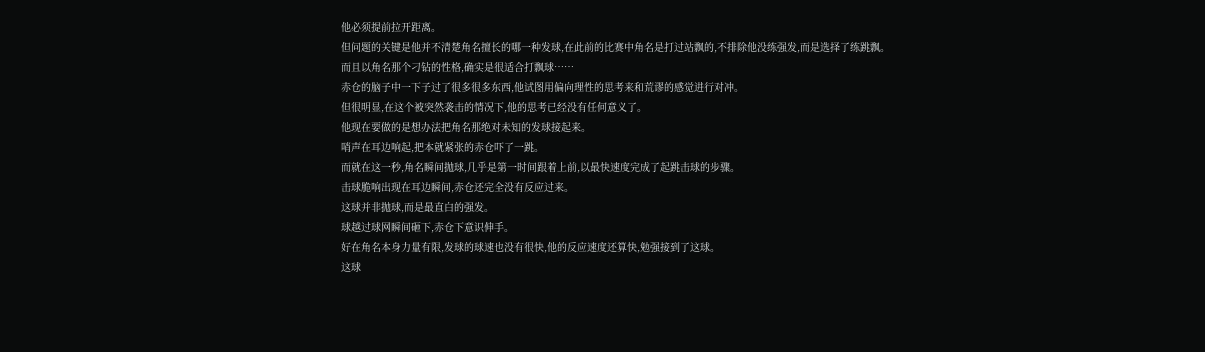他必须提前拉开距离。
但问题的关键是他并不清楚角名擅长的哪一种发球,在此前的比赛中角名是打过站飘的,不排除他没练强发,而是选择了练跳飘。
而且以角名那个刁钻的性格,确实是很适合打飘球……
赤仓的脑子中一下子过了很多很多东西,他试图用偏向理性的思考来和荒谬的感觉进行对冲。
但很明显,在这个被突然袭击的情况下,他的思考已经没有任何意义了。
他现在要做的是想办法把角名那绝对未知的发球接起来。
哨声在耳边响起,把本就紧张的赤仓吓了一跳。
而就在这一秒,角名瞬间抛球,几乎是第一时间跟着上前,以最快速度完成了起跳击球的步骤。
击球脆响出现在耳边瞬间,赤仓还完全没有反应过来。
这球并非抛球,而是最直白的强发。
球越过球网瞬间砸下,赤仓下意识伸手。
好在角名本身力量有限,发球的球速也没有很快,他的反应速度还算快,勉强接到了这球。
这球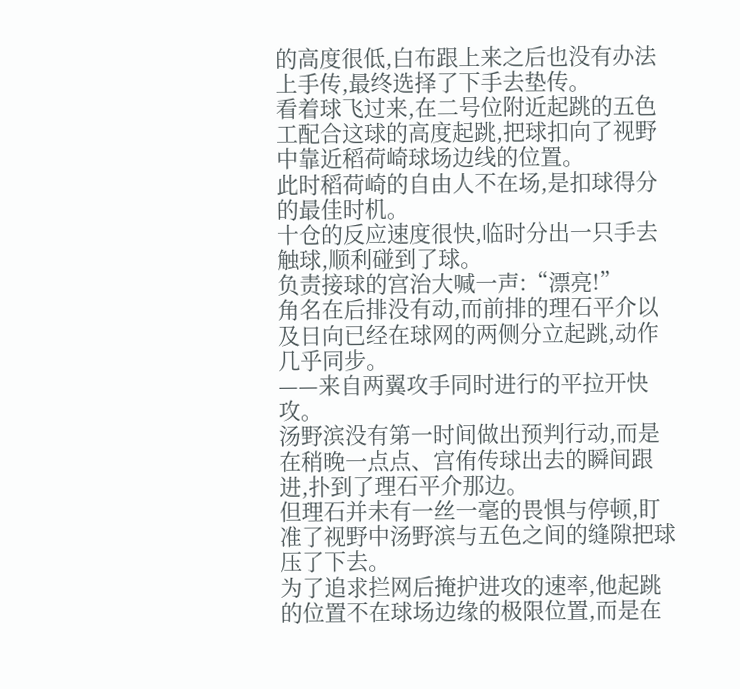的高度很低,白布跟上来之后也没有办法上手传,最终选择了下手去垫传。
看着球飞过来,在二号位附近起跳的五色工配合这球的高度起跳,把球扣向了视野中靠近稻荷崎球场边线的位置。
此时稻荷崎的自由人不在场,是扣球得分的最佳时机。
十仓的反应速度很快,临时分出一只手去触球,顺利碰到了球。
负责接球的宫治大喊一声:“漂亮!”
角名在后排没有动,而前排的理石平介以及日向已经在球网的两侧分立起跳,动作几乎同步。
——来自两翼攻手同时进行的平拉开快攻。
汤野滨没有第一时间做出预判行动,而是在稍晚一点点、宫侑传球出去的瞬间跟进,扑到了理石平介那边。
但理石并未有一丝一毫的畏惧与停顿,盯准了视野中汤野滨与五色之间的缝隙把球压了下去。
为了追求拦网后掩护进攻的速率,他起跳的位置不在球场边缘的极限位置,而是在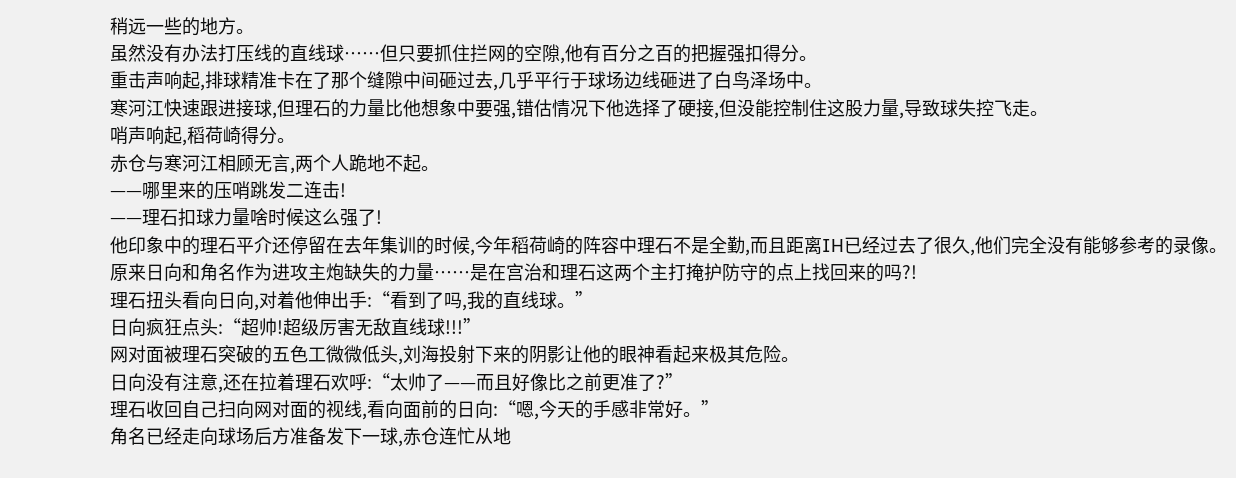稍远一些的地方。
虽然没有办法打压线的直线球……但只要抓住拦网的空隙,他有百分之百的把握强扣得分。
重击声响起,排球精准卡在了那个缝隙中间砸过去,几乎平行于球场边线砸进了白鸟泽场中。
寒河江快速跟进接球,但理石的力量比他想象中要强,错估情况下他选择了硬接,但没能控制住这股力量,导致球失控飞走。
哨声响起,稻荷崎得分。
赤仓与寒河江相顾无言,两个人跪地不起。
——哪里来的压哨跳发二连击!
——理石扣球力量啥时候这么强了!
他印象中的理石平介还停留在去年集训的时候,今年稻荷崎的阵容中理石不是全勤,而且距离IH已经过去了很久,他们完全没有能够参考的录像。
原来日向和角名作为进攻主炮缺失的力量……是在宫治和理石这两个主打掩护防守的点上找回来的吗?!
理石扭头看向日向,对着他伸出手:“看到了吗,我的直线球。”
日向疯狂点头:“超帅!超级厉害无敌直线球!!!”
网对面被理石突破的五色工微微低头,刘海投射下来的阴影让他的眼神看起来极其危险。
日向没有注意,还在拉着理石欢呼:“太帅了——而且好像比之前更准了?”
理石收回自己扫向网对面的视线,看向面前的日向:“嗯,今天的手感非常好。”
角名已经走向球场后方准备发下一球,赤仓连忙从地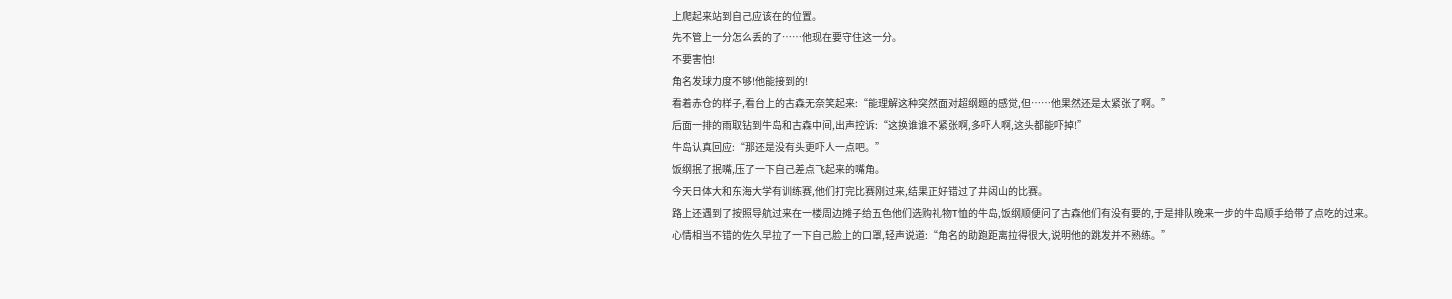上爬起来站到自己应该在的位置。
先不管上一分怎么丢的了……他现在要守住这一分。
不要害怕!
角名发球力度不够!他能接到的!
看着赤仓的样子,看台上的古森无奈笑起来:“能理解这种突然面对超纲题的感觉,但……他果然还是太紧张了啊。”
后面一排的雨取钻到牛岛和古森中间,出声控诉:“这换谁谁不紧张啊,多吓人啊,这头都能吓掉!”
牛岛认真回应:“那还是没有头更吓人一点吧。”
饭纲抿了抿嘴,压了一下自己差点飞起来的嘴角。
今天日体大和东海大学有训练赛,他们打完比赛刚过来,结果正好错过了井闼山的比赛。
路上还遇到了按照导航过来在一楼周边摊子给五色他们选购礼物T恤的牛岛,饭纲顺便问了古森他们有没有要的,于是排队晚来一步的牛岛顺手给带了点吃的过来。
心情相当不错的佐久早拉了一下自己脸上的口罩,轻声说道:“角名的助跑距离拉得很大,说明他的跳发并不熟练。”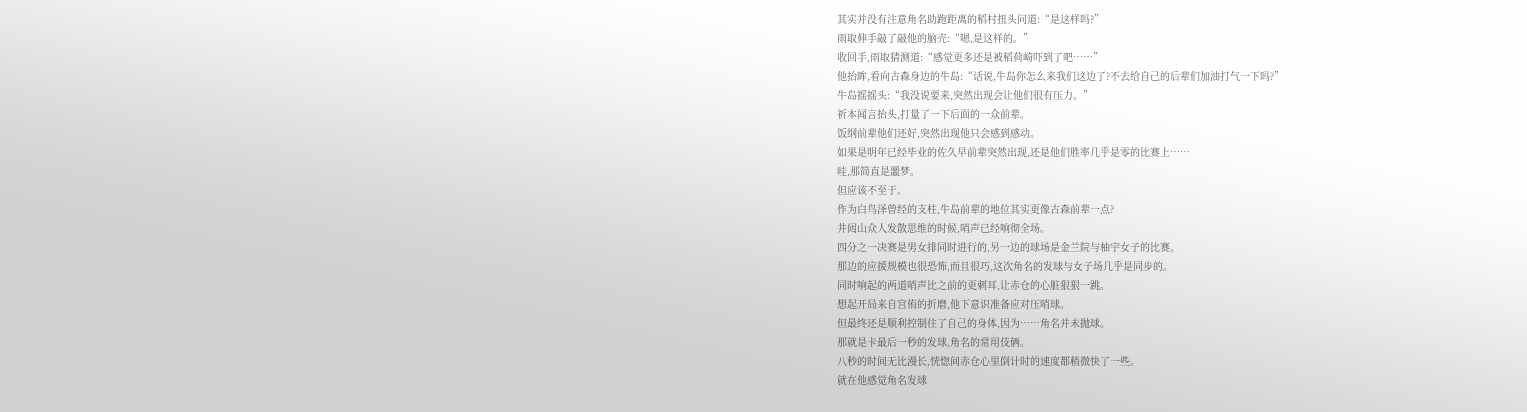其实并没有注意角名助跑距离的稻村扭头问道:“是这样吗?”
雨取伸手敲了敲他的脑壳:“嗯,是这样的。”
收回手,雨取猜测道:“感觉更多还是被稻荷崎吓到了吧……”
他抬眸,看向古森身边的牛岛:“话说,牛岛你怎么来我们这边了?不去给自己的后辈们加油打气一下吗?”
牛岛摇摇头:“我没说要来,突然出现会让他们很有压力。”
祈本闻言抬头,打量了一下后面的一众前辈。
饭纲前辈他们还好,突然出现他只会感到感动。
如果是明年已经毕业的佐久早前辈突然出现,还是他们胜率几乎是零的比赛上……
哇,那简直是噩梦。
但应该不至于。
作为白鸟泽曾经的支柱,牛岛前辈的地位其实更像古森前辈一点?
井闼山众人发散思维的时候,哨声已经响彻全场。
四分之一决赛是男女排同时进行的,另一边的球场是金兰院与柚宇女子的比赛。
那边的应援规模也很恐怖,而且很巧,这次角名的发球与女子场几乎是同步的。
同时响起的两道哨声比之前的更刺耳,让赤仓的心脏狠狠一跳。
想起开局来自宫侑的折磨,他下意识准备应对压哨球。
但最终还是顺利控制住了自己的身体,因为……角名并未抛球。
那就是卡最后一秒的发球,角名的常用伎俩。
八秒的时间无比漫长,恍惚间赤仓心里倒计时的速度都稍微快了一些。
就在他感觉角名发球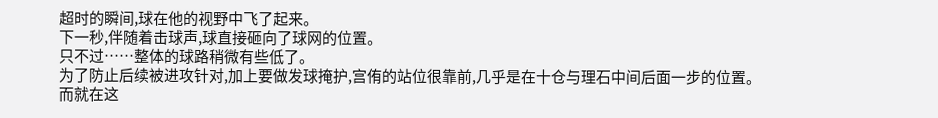超时的瞬间,球在他的视野中飞了起来。
下一秒,伴随着击球声,球直接砸向了球网的位置。
只不过……整体的球路稍微有些低了。
为了防止后续被进攻针对,加上要做发球掩护,宫侑的站位很靠前,几乎是在十仓与理石中间后面一步的位置。
而就在这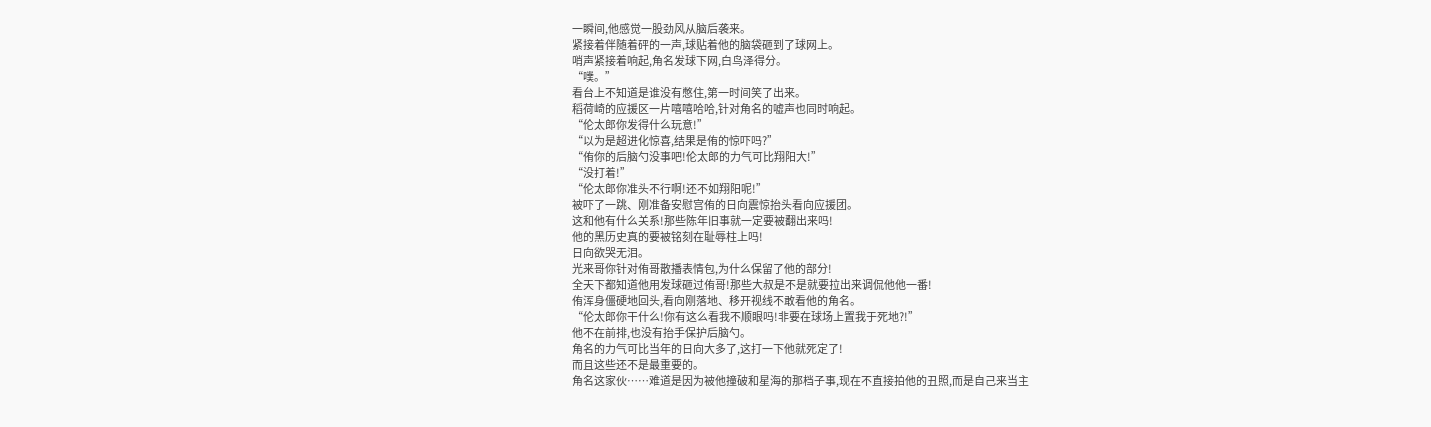一瞬间,他感觉一股劲风从脑后袭来。
紧接着伴随着砰的一声,球贴着他的脑袋砸到了球网上。
哨声紧接着响起,角名发球下网,白鸟泽得分。
“噗。”
看台上不知道是谁没有憋住,第一时间笑了出来。
稻荷崎的应援区一片嘻嘻哈哈,针对角名的嘘声也同时响起。
“伦太郎你发得什么玩意!”
“以为是超进化惊喜,结果是侑的惊吓吗?”
“侑你的后脑勺没事吧!伦太郎的力气可比翔阳大!”
“没打着!”
“伦太郎你准头不行啊!还不如翔阳呢!”
被吓了一跳、刚准备安慰宫侑的日向震惊抬头看向应援团。
这和他有什么关系!那些陈年旧事就一定要被翻出来吗!
他的黑历史真的要被铭刻在耻辱柱上吗!
日向欲哭无泪。
光来哥你针对侑哥散播表情包,为什么保留了他的部分!
全天下都知道他用发球砸过侑哥!那些大叔是不是就要拉出来调侃他他一番!
侑浑身僵硬地回头,看向刚落地、移开视线不敢看他的角名。
“伦太郎你干什么!你有这么看我不顺眼吗!非要在球场上置我于死地?!”
他不在前排,也没有抬手保护后脑勺。
角名的力气可比当年的日向大多了,这打一下他就死定了!
而且这些还不是最重要的。
角名这家伙……难道是因为被他撞破和星海的那档子事,现在不直接拍他的丑照,而是自己来当主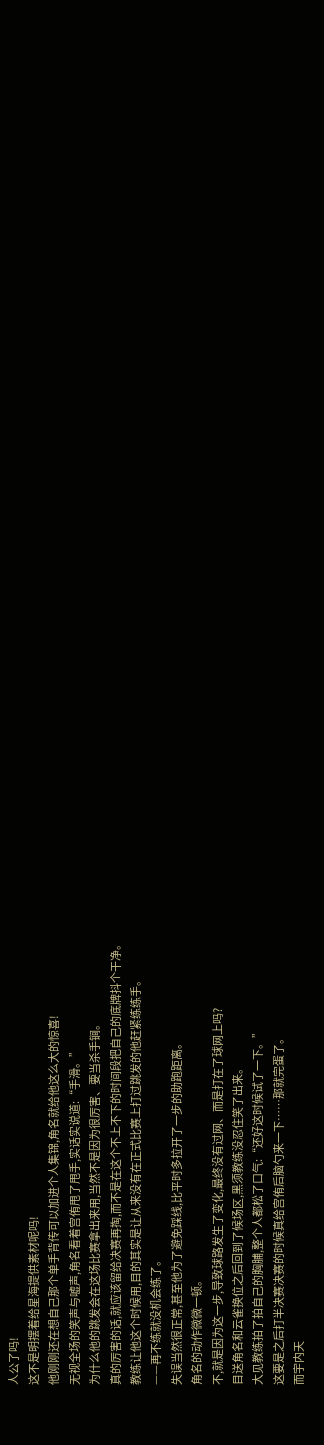人公了吗!
这不是明摆着给星海提供素材呢吗!
他刚刚还在想自己那个单手背传可以加进个人集锦,角名就给他这么大的惊喜!
无视全场的笑声与嘘声,角名看着宫侑甩了甩手,实话实说道:“手滑。”
为什么他的跳发会在这场比赛拿出来用,当然不是因为很厉害、要当杀手锏。
真的厉害的话,就应该留给决赛再掏,而不是在这个不上不下的时间段把自己的底牌抖个干净。
教练让他这个时候用,目的其实是让从来没有在正式比赛上打过跳发的他赶紧练练手。
——再不练就没机会练了。
失误当然很正常,甚至他为了避免踩线,比平时多拉开了一步的助跑距离。
角名的动作微微一顿。
不,就是因为这一步,导致球路发生了变化,最终没有过网、而是打在了球网上吗?
目送角名和云雀换位之后回到了候场区,黑须教练没忍住笑了出来。
大见教练拍了拍自己的胸脯,整个人都松了口气:“还好这时候试了一下。”
这要是之后打半决赛决赛的时候真给宫侑后脑勺来一下……那就完蛋了。
而宇内天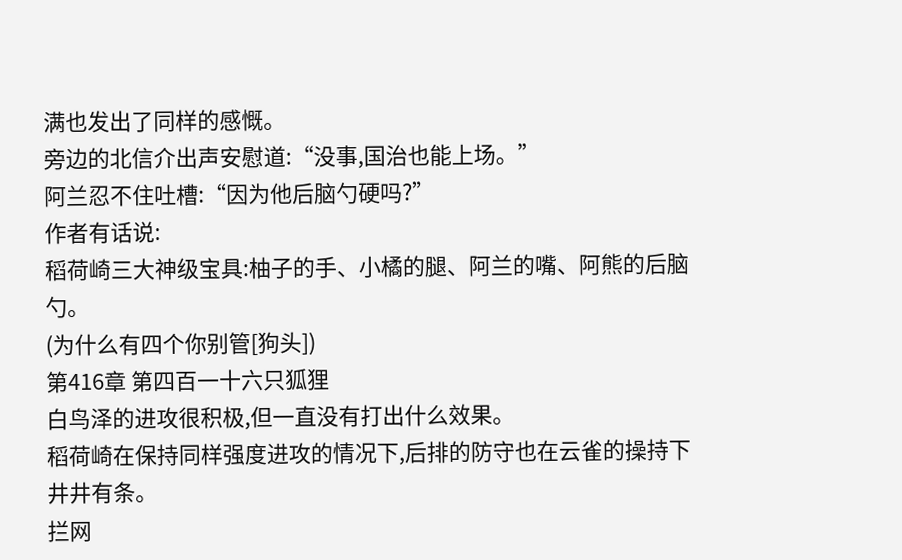满也发出了同样的感慨。
旁边的北信介出声安慰道:“没事,国治也能上场。”
阿兰忍不住吐槽:“因为他后脑勺硬吗?”
作者有话说:
稻荷崎三大神级宝具:柚子的手、小橘的腿、阿兰的嘴、阿熊的后脑勺。
(为什么有四个你别管[狗头])
第416章 第四百一十六只狐狸
白鸟泽的进攻很积极,但一直没有打出什么效果。
稻荷崎在保持同样强度进攻的情况下,后排的防守也在云雀的操持下井井有条。
拦网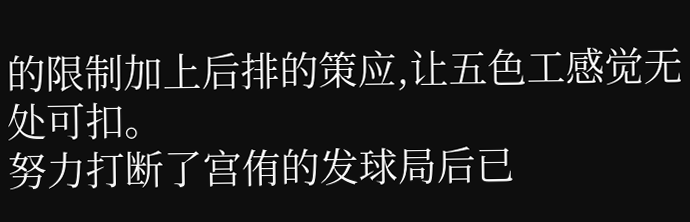的限制加上后排的策应,让五色工感觉无处可扣。
努力打断了宫侑的发球局后已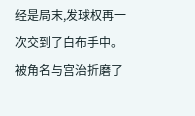经是局末,发球权再一次交到了白布手中。
被角名与宫治折磨了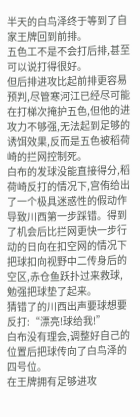半天的白鸟泽终于等到了自家王牌回到前排。
五色工不是不会打后排,甚至可以说打得很好。
但后排进攻比起前排更容易预判,尽管寒河江已经尽可能在打梯次掩护五色,但他的进攻力不够强,无法起到足够的诱饵效果,反而是五色被稻荷崎的拦网控制死。
白布的发球没能直接得分,稻荷崎反打的情况下,宫侑给出了一个极具迷惑性的假动作导致川西第一步踩错。得到了机会后比拦网更快一步行动的日向在扣空网的情况下把球扣向视野中二传身后的空区,赤仓鱼跃扑过来救球,勉强把球垫了起来。
猜错了的川西出声要球想要反打:“漂亮!球给我!”
白布没有理会,调整好自己的位置后把球传向了白鸟泽的四号位。
在王牌拥有足够进攻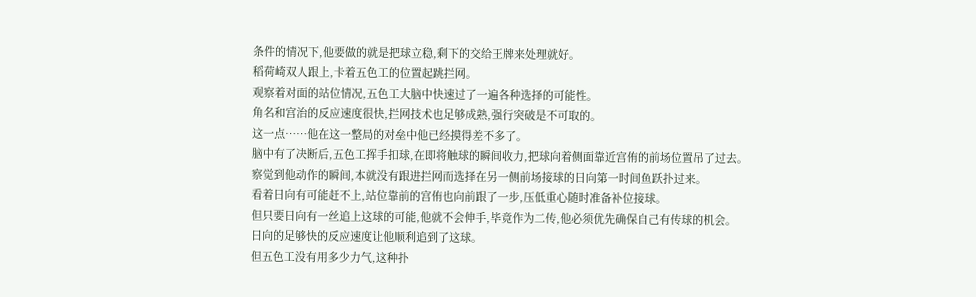条件的情况下,他要做的就是把球立稳,剩下的交给王牌来处理就好。
稻荷崎双人跟上,卡着五色工的位置起跳拦网。
观察着对面的站位情况,五色工大脑中快速过了一遍各种选择的可能性。
角名和宫治的反应速度很快,拦网技术也足够成熟,强行突破是不可取的。
这一点……他在这一整局的对垒中他已经摸得差不多了。
脑中有了决断后,五色工挥手扣球,在即将触球的瞬间收力,把球向着侧面靠近宫侑的前场位置吊了过去。
察觉到他动作的瞬间,本就没有跟进拦网而选择在另一侧前场接球的日向第一时间鱼跃扑过来。
看着日向有可能赶不上,站位靠前的宫侑也向前跟了一步,压低重心随时准备补位接球。
但只要日向有一丝追上这球的可能,他就不会伸手,毕竟作为二传,他必须优先确保自己有传球的机会。
日向的足够快的反应速度让他顺利追到了这球。
但五色工没有用多少力气,这种扑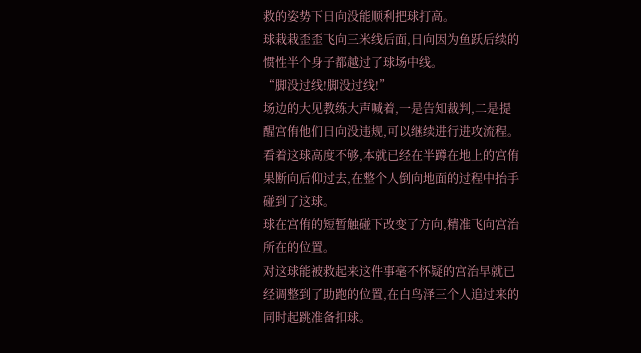救的姿势下日向没能顺利把球打高。
球栽栽歪歪飞向三米线后面,日向因为鱼跃后续的惯性半个身子都越过了球场中线。
“脚没过线!脚没过线!”
场边的大见教练大声喊着,一是告知裁判,二是提醒宫侑他们日向没违规,可以继续进行进攻流程。
看着这球高度不够,本就已经在半蹲在地上的宫侑果断向后仰过去,在整个人倒向地面的过程中抬手碰到了这球。
球在宫侑的短暂触碰下改变了方向,精准飞向宫治所在的位置。
对这球能被救起来这件事毫不怀疑的宫治早就已经调整到了助跑的位置,在白鸟泽三个人追过来的同时起跳准备扣球。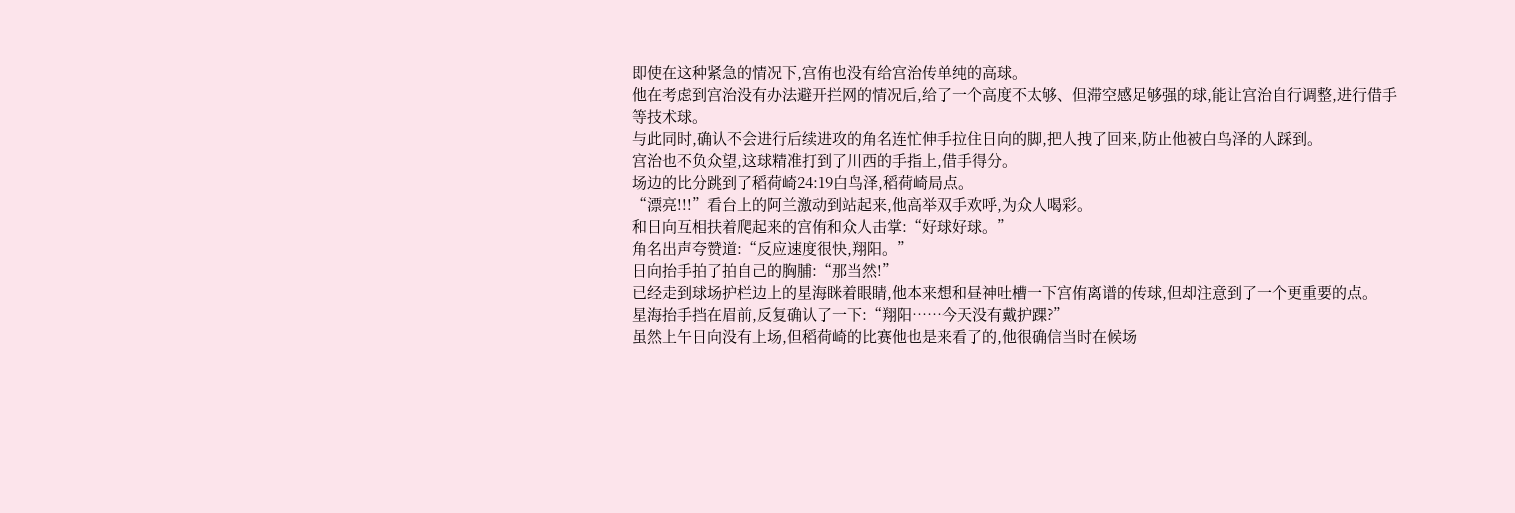即使在这种紧急的情况下,宫侑也没有给宫治传单纯的高球。
他在考虑到宫治没有办法避开拦网的情况后,给了一个高度不太够、但滞空感足够强的球,能让宫治自行调整,进行借手等技术球。
与此同时,确认不会进行后续进攻的角名连忙伸手拉住日向的脚,把人拽了回来,防止他被白鸟泽的人踩到。
宫治也不负众望,这球精准打到了川西的手指上,借手得分。
场边的比分跳到了稻荷崎24:19白鸟泽,稻荷崎局点。
“漂亮!!!”看台上的阿兰激动到站起来,他高举双手欢呼,为众人喝彩。
和日向互相扶着爬起来的宫侑和众人击掌:“好球好球。”
角名出声夸赞道:“反应速度很快,翔阳。”
日向抬手拍了拍自己的胸脯:“那当然!”
已经走到球场护栏边上的星海眯着眼睛,他本来想和昼神吐槽一下宫侑离谱的传球,但却注意到了一个更重要的点。
星海抬手挡在眉前,反复确认了一下:“翔阳……今天没有戴护踝?”
虽然上午日向没有上场,但稻荷崎的比赛他也是来看了的,他很确信当时在候场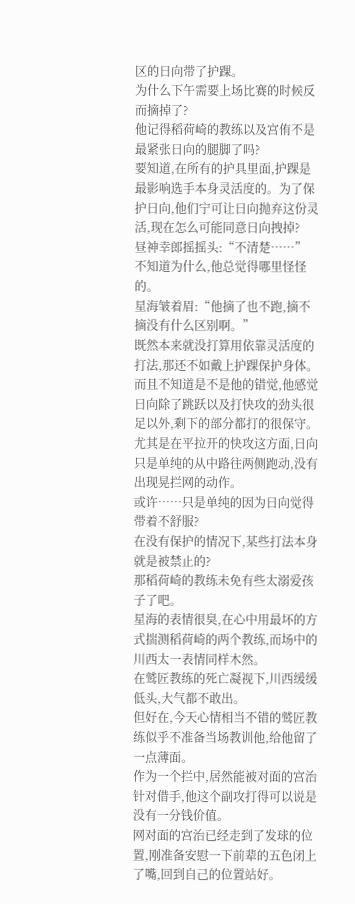区的日向带了护踝。
为什么下午需要上场比赛的时候反而摘掉了?
他记得稻荷崎的教练以及宫侑不是最紧张日向的腿脚了吗?
要知道,在所有的护具里面,护踝是最影响选手本身灵活度的。为了保护日向,他们宁可让日向抛弃这份灵活,现在怎么可能同意日向拽掉?
昼神幸郎摇摇头:“不清楚……”
不知道为什么,他总觉得哪里怪怪的。
星海皱着眉:“他摘了也不跑,摘不摘没有什么区别啊。”
既然本来就没打算用依靠灵活度的打法,那还不如戴上护踝保护身体。
而且不知道是不是他的错觉,他感觉日向除了跳跃以及打快攻的劲头很足以外,剩下的部分都打的很保守。
尤其是在平拉开的快攻这方面,日向只是单纯的从中路往两侧跑动,没有出现晃拦网的动作。
或许……只是单纯的因为日向觉得带着不舒服?
在没有保护的情况下,某些打法本身就是被禁止的?
那稻荷崎的教练未免有些太溺爱孩子了吧。
星海的表情很臭,在心中用最坏的方式揣测稻荷崎的两个教练,而场中的川西太一表情同样木然。
在鹫匠教练的死亡凝视下,川西缓缓低头,大气都不敢出。
但好在,今天心情相当不错的鹫匠教练似乎不准备当场教训他,给他留了一点薄面。
作为一个拦中,居然能被对面的宫治针对借手,他这个副攻打得可以说是没有一分钱价值。
网对面的宫治已经走到了发球的位置,刚准备安慰一下前辈的五色闭上了嘴,回到自己的位置站好。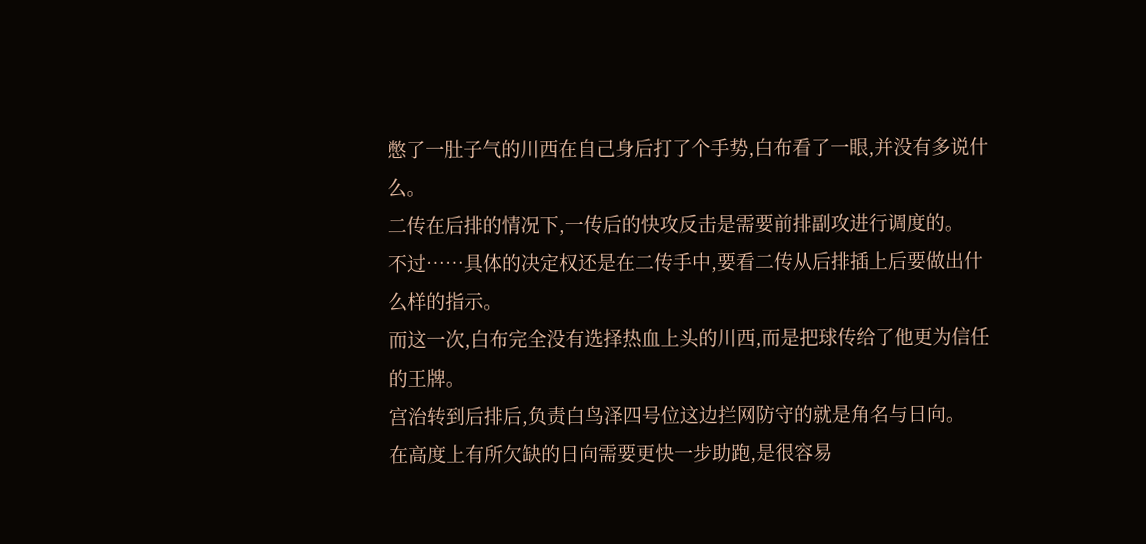憋了一肚子气的川西在自己身后打了个手势,白布看了一眼,并没有多说什么。
二传在后排的情况下,一传后的快攻反击是需要前排副攻进行调度的。
不过……具体的决定权还是在二传手中,要看二传从后排插上后要做出什么样的指示。
而这一次,白布完全没有选择热血上头的川西,而是把球传给了他更为信任的王牌。
宫治转到后排后,负责白鸟泽四号位这边拦网防守的就是角名与日向。
在高度上有所欠缺的日向需要更快一步助跑,是很容易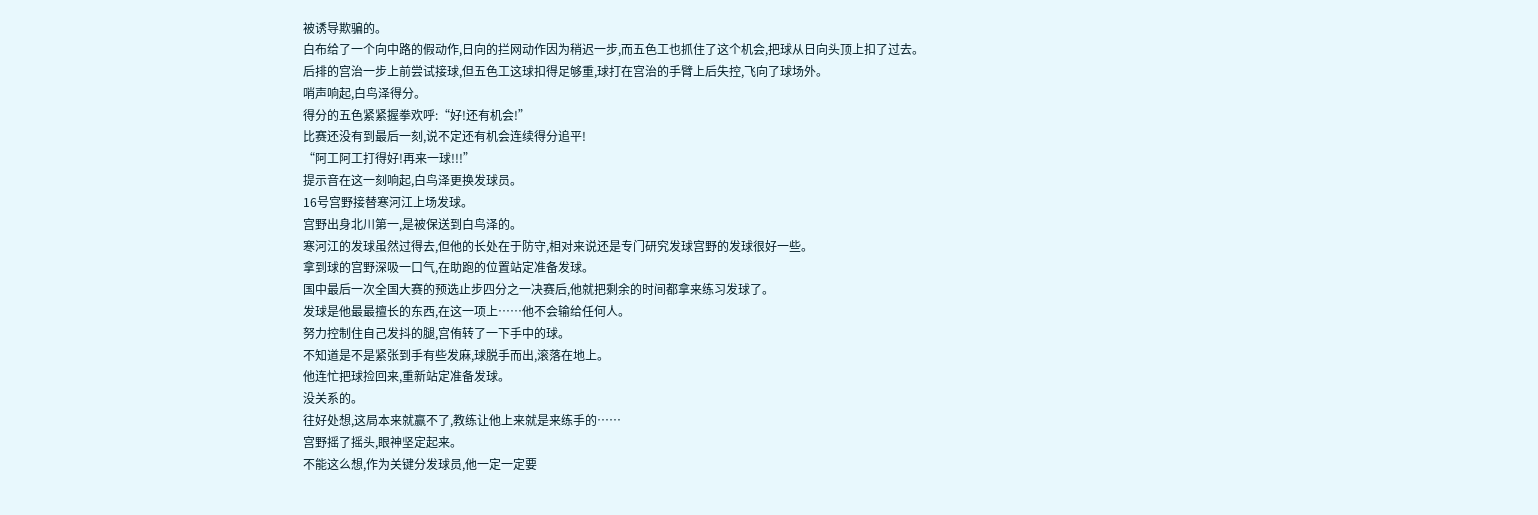被诱导欺骗的。
白布给了一个向中路的假动作,日向的拦网动作因为稍迟一步,而五色工也抓住了这个机会,把球从日向头顶上扣了过去。
后排的宫治一步上前尝试接球,但五色工这球扣得足够重,球打在宫治的手臂上后失控,飞向了球场外。
哨声响起,白鸟泽得分。
得分的五色紧紧握拳欢呼:“好!还有机会!”
比赛还没有到最后一刻,说不定还有机会连续得分追平!
“阿工阿工打得好!再来一球!!!”
提示音在这一刻响起,白鸟泽更换发球员。
16号宫野接替寒河江上场发球。
宫野出身北川第一,是被保送到白鸟泽的。
寒河江的发球虽然过得去,但他的长处在于防守,相对来说还是专门研究发球宫野的发球很好一些。
拿到球的宫野深吸一口气,在助跑的位置站定准备发球。
国中最后一次全国大赛的预选止步四分之一决赛后,他就把剩余的时间都拿来练习发球了。
发球是他最最擅长的东西,在这一项上……他不会输给任何人。
努力控制住自己发抖的腿,宫侑转了一下手中的球。
不知道是不是紧张到手有些发麻,球脱手而出,滚落在地上。
他连忙把球捡回来,重新站定准备发球。
没关系的。
往好处想,这局本来就赢不了,教练让他上来就是来练手的……
宫野摇了摇头,眼神坚定起来。
不能这么想,作为关键分发球员,他一定一定要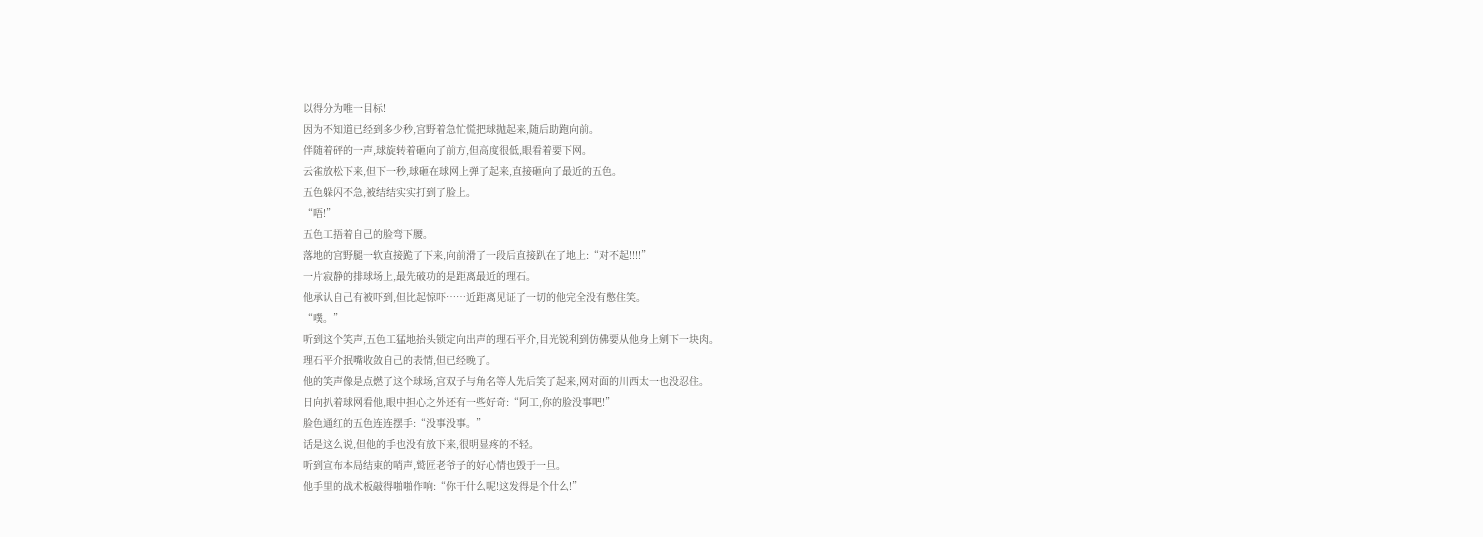以得分为唯一目标!
因为不知道已经到多少秒,宫野着急忙慌把球抛起来,随后助跑向前。
伴随着砰的一声,球旋转着砸向了前方,但高度很低,眼看着要下网。
云雀放松下来,但下一秒,球砸在球网上弹了起来,直接砸向了最近的五色。
五色躲闪不急,被结结实实打到了脸上。
“唔!”
五色工捂着自己的脸弯下腰。
落地的宫野腿一软直接跪了下来,向前滑了一段后直接趴在了地上:“对不起!!!!”
一片寂静的排球场上,最先破功的是距离最近的理石。
他承认自己有被吓到,但比起惊吓……近距离见证了一切的他完全没有憋住笑。
“噗。”
听到这个笑声,五色工猛地抬头锁定向出声的理石平介,目光锐利到仿佛要从他身上剜下一块肉。
理石平介抿嘴收敛自己的表情,但已经晚了。
他的笑声像是点燃了这个球场,宫双子与角名等人先后笑了起来,网对面的川西太一也没忍住。
日向扒着球网看他,眼中担心之外还有一些好奇:“阿工,你的脸没事吧!”
脸色通红的五色连连摆手:“没事没事。”
话是这么说,但他的手也没有放下来,很明显疼的不轻。
听到宣布本局结束的哨声,鹫匠老爷子的好心情也毁于一旦。
他手里的战术板敲得啪啪作响:“你干什么呢!这发得是个什么!”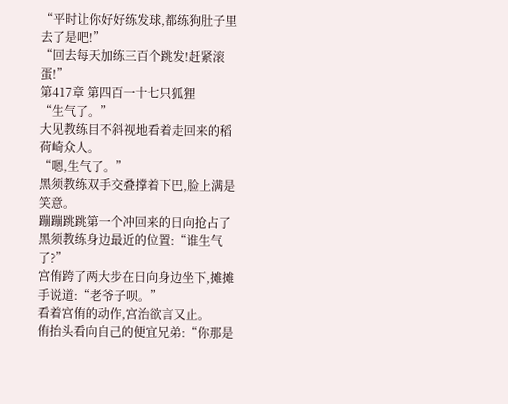“平时让你好好练发球,都练狗肚子里去了是吧!”
“回去每天加练三百个跳发!赶紧滚蛋!”
第417章 第四百一十七只狐狸
“生气了。”
大见教练目不斜视地看着走回来的稻荷崎众人。
“嗯,生气了。”
黑须教练双手交叠撑着下巴,脸上满是笑意。
蹦蹦跳跳第一个冲回来的日向抢占了黑须教练身边最近的位置:“谁生气了?”
宫侑跨了两大步在日向身边坐下,摊摊手说道:“老爷子呗。”
看着宫侑的动作,宫治欲言又止。
侑抬头看向自己的便宜兄弟:“你那是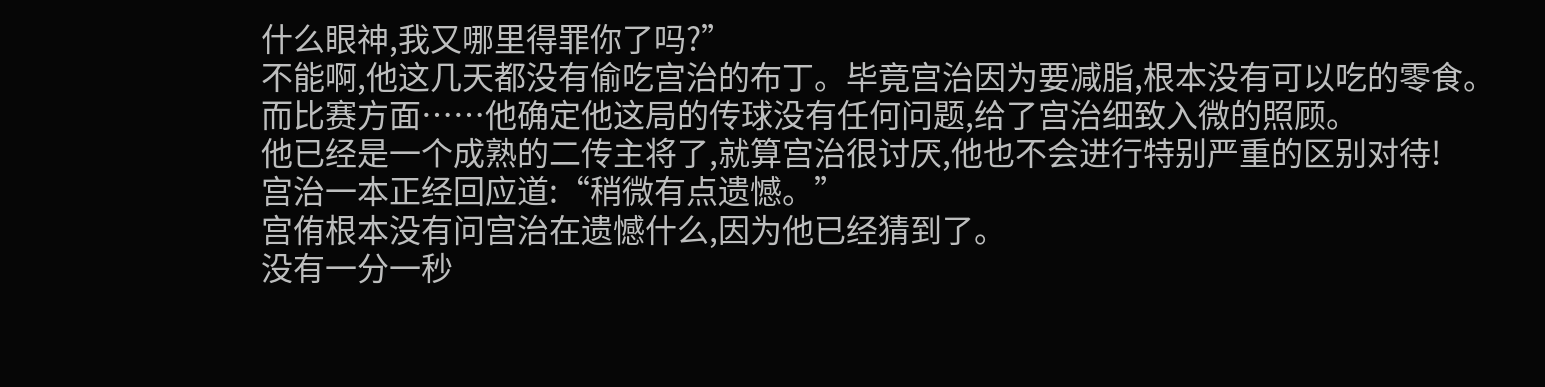什么眼神,我又哪里得罪你了吗?”
不能啊,他这几天都没有偷吃宫治的布丁。毕竟宫治因为要减脂,根本没有可以吃的零食。
而比赛方面……他确定他这局的传球没有任何问题,给了宫治细致入微的照顾。
他已经是一个成熟的二传主将了,就算宫治很讨厌,他也不会进行特别严重的区别对待!
宫治一本正经回应道:“稍微有点遗憾。”
宫侑根本没有问宫治在遗憾什么,因为他已经猜到了。
没有一分一秒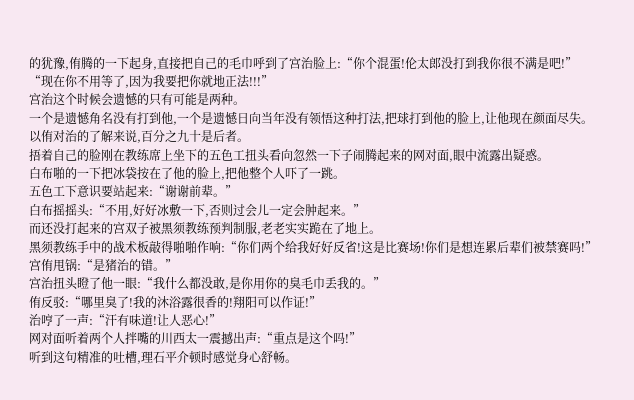的犹豫,侑腾的一下起身,直接把自己的毛巾呼到了宫治脸上:“你个混蛋!伦太郎没打到我你很不满是吧!”
“现在你不用等了,因为我要把你就地正法!!!”
宫治这个时候会遗憾的只有可能是两种。
一个是遗憾角名没有打到他,一个是遗憾日向当年没有领悟这种打法,把球打到他的脸上,让他现在颜面尽失。
以侑对治的了解来说,百分之九十是后者。
捂着自己的脸刚在教练席上坐下的五色工扭头看向忽然一下子闹腾起来的网对面,眼中流露出疑惑。
白布啪的一下把冰袋按在了他的脸上,把他整个人吓了一跳。
五色工下意识要站起来:“谢谢前辈。”
白布摇摇头:“不用,好好冰敷一下,否则过会儿一定会肿起来。”
而还没打起来的宫双子被黑须教练预判制服,老老实实跪在了地上。
黑须教练手中的战术板敲得啪啪作响:“你们两个给我好好反省!这是比赛场!你们是想连累后辈们被禁赛吗!”
宫侑甩锅:“是猪治的错。”
宫治扭头瞪了他一眼:“我什么都没敢,是你用你的臭毛巾丢我的。”
侑反驳:“哪里臭了!我的沐浴露很香的!翔阳可以作证!”
治哼了一声:“汗有味道!让人恶心!”
网对面听着两个人拌嘴的川西太一震撼出声:“重点是这个吗!”
听到这句精准的吐槽,理石平介顿时感觉身心舒畅。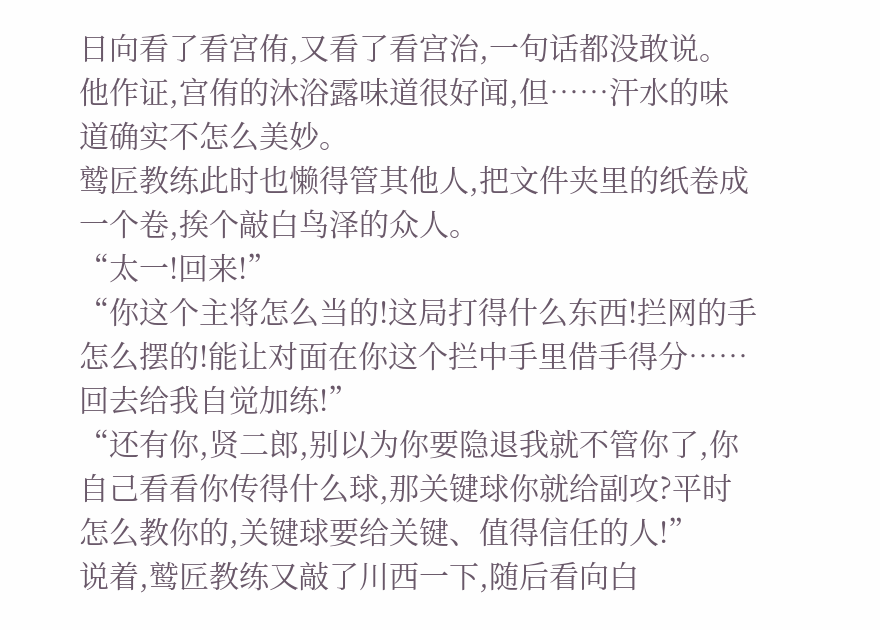日向看了看宫侑,又看了看宫治,一句话都没敢说。
他作证,宫侑的沐浴露味道很好闻,但……汗水的味道确实不怎么美妙。
鹫匠教练此时也懒得管其他人,把文件夹里的纸卷成一个卷,挨个敲白鸟泽的众人。
“太一!回来!”
“你这个主将怎么当的!这局打得什么东西!拦网的手怎么摆的!能让对面在你这个拦中手里借手得分……回去给我自觉加练!”
“还有你,贤二郎,别以为你要隐退我就不管你了,你自己看看你传得什么球,那关键球你就给副攻?平时怎么教你的,关键球要给关键、值得信任的人!”
说着,鹫匠教练又敲了川西一下,随后看向白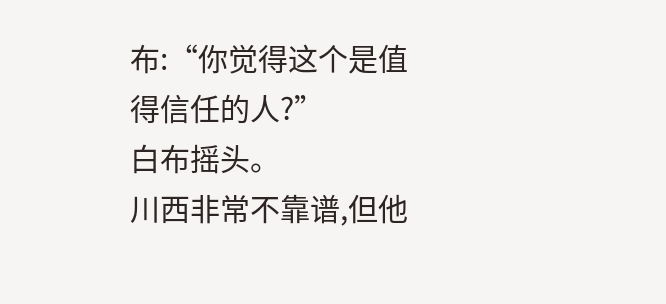布:“你觉得这个是值得信任的人?”
白布摇头。
川西非常不靠谱,但他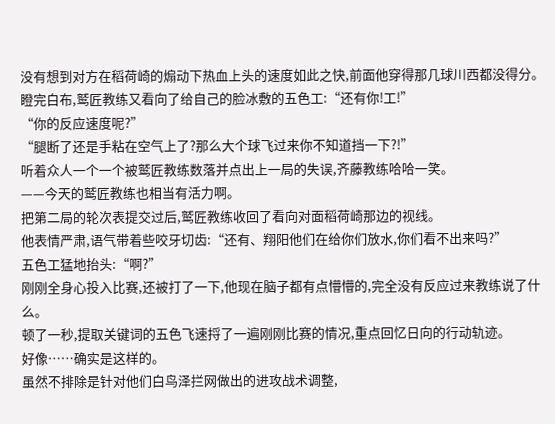没有想到对方在稻荷崎的煽动下热血上头的速度如此之快,前面他穿得那几球川西都没得分。
瞪完白布,鹫匠教练又看向了给自己的脸冰敷的五色工:“还有你!工!”
“你的反应速度呢?”
“腿断了还是手粘在空气上了?那么大个球飞过来你不知道挡一下?!”
听着众人一个一个被鹫匠教练数落并点出上一局的失误,齐藤教练哈哈一笑。
——今天的鹫匠教练也相当有活力啊。
把第二局的轮次表提交过后,鹫匠教练收回了看向对面稻荷崎那边的视线。
他表情严肃,语气带着些咬牙切齿:“还有、翔阳他们在给你们放水,你们看不出来吗?”
五色工猛地抬头:“啊?”
刚刚全身心投入比赛,还被打了一下,他现在脑子都有点懵懵的,完全没有反应过来教练说了什么。
顿了一秒,提取关键词的五色飞速捋了一遍刚刚比赛的情况,重点回忆日向的行动轨迹。
好像……确实是这样的。
虽然不排除是针对他们白鸟泽拦网做出的进攻战术调整,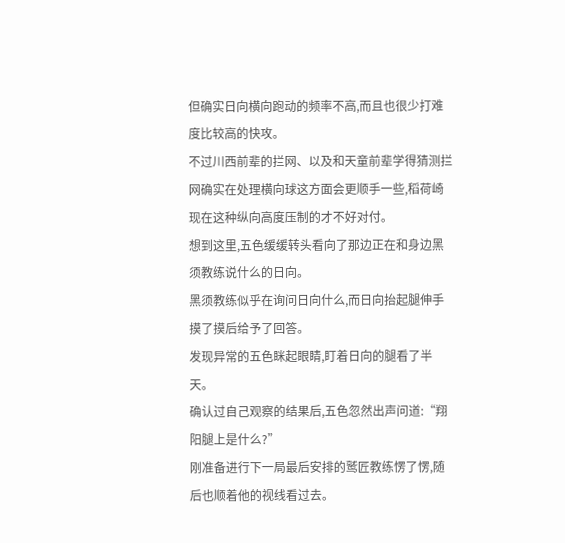但确实日向横向跑动的频率不高,而且也很少打难度比较高的快攻。
不过川西前辈的拦网、以及和天童前辈学得猜测拦网确实在处理横向球这方面会更顺手一些,稻荷崎现在这种纵向高度压制的才不好对付。
想到这里,五色缓缓转头看向了那边正在和身边黑须教练说什么的日向。
黑须教练似乎在询问日向什么,而日向抬起腿伸手摸了摸后给予了回答。
发现异常的五色眯起眼睛,盯着日向的腿看了半天。
确认过自己观察的结果后,五色忽然出声问道:“翔阳腿上是什么?”
刚准备进行下一局最后安排的鹫匠教练愣了愣,随后也顺着他的视线看过去。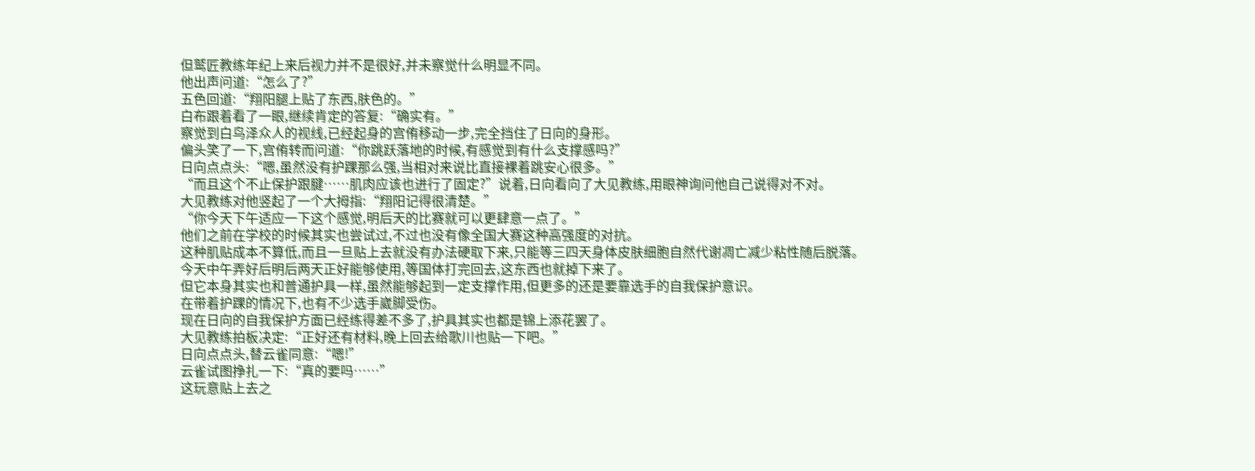但鹫匠教练年纪上来后视力并不是很好,并未察觉什么明显不同。
他出声问道:“怎么了?”
五色回道:“翔阳腿上贴了东西,肤色的。”
白布跟着看了一眼,继续肯定的答复:“确实有。”
察觉到白鸟泽众人的视线,已经起身的宫侑移动一步,完全挡住了日向的身形。
偏头笑了一下,宫侑转而问道:“你跳跃落地的时候,有感觉到有什么支撑感吗?”
日向点点头:“嗯,虽然没有护踝那么强,当相对来说比直接裸着跳安心很多。”
“而且这个不止保护跟腱……肌肉应该也进行了固定?”说着,日向看向了大见教练,用眼神询问他自己说得对不对。
大见教练对他竖起了一个大拇指:“翔阳记得很清楚。”
“你今天下午适应一下这个感觉,明后天的比赛就可以更肆意一点了。”
他们之前在学校的时候其实也尝试过,不过也没有像全国大赛这种高强度的对抗。
这种肌贴成本不算低,而且一旦贴上去就没有办法硬取下来,只能等三四天身体皮肤细胞自然代谢凋亡减少粘性随后脱落。
今天中午弄好后明后两天正好能够使用,等国体打完回去,这东西也就掉下来了。
但它本身其实也和普通护具一样,虽然能够起到一定支撑作用,但更多的还是要靠选手的自我保护意识。
在带着护踝的情况下,也有不少选手崴脚受伤。
现在日向的自我保护方面已经练得差不多了,护具其实也都是锦上添花罢了。
大见教练拍板决定:“正好还有材料,晚上回去给歌川也贴一下吧。”
日向点点头,替云雀同意:“嗯!”
云雀试图挣扎一下:“真的要吗……”
这玩意贴上去之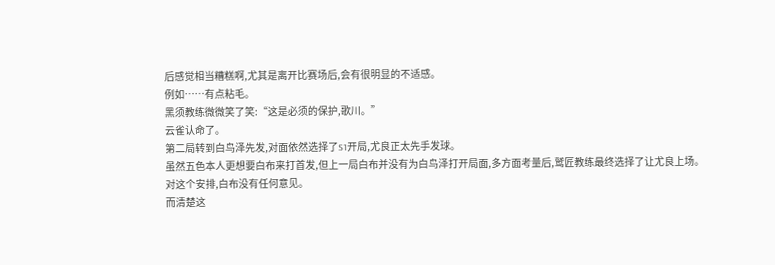后感觉相当糟糕啊,尤其是离开比赛场后,会有很明显的不适感。
例如……有点粘毛。
黑须教练微微笑了笑:“这是必须的保护,歌川。”
云雀认命了。
第二局转到白鸟泽先发,对面依然选择了S1开局,尤良正太先手发球。
虽然五色本人更想要白布来打首发,但上一局白布并没有为白鸟泽打开局面,多方面考量后,鹫匠教练最终选择了让尤良上场。
对这个安排,白布没有任何意见。
而清楚这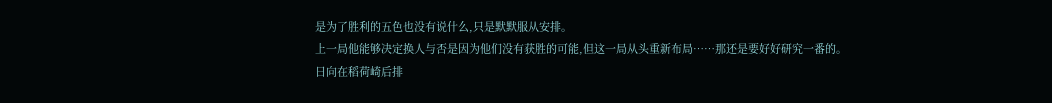是为了胜利的五色也没有说什么,只是默默服从安排。
上一局他能够决定换人与否是因为他们没有获胜的可能,但这一局从头重新布局……那还是要好好研究一番的。
日向在稻荷崎后排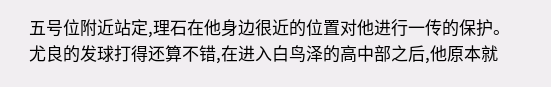五号位附近站定,理石在他身边很近的位置对他进行一传的保护。
尤良的发球打得还算不错,在进入白鸟泽的高中部之后,他原本就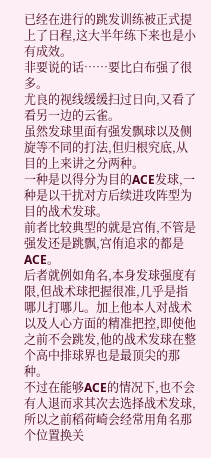已经在进行的跳发训练被正式提上了日程,这大半年练下来也是小有成效。
非要说的话……要比白布强了很多。
尤良的视线缓缓扫过日向,又看了看另一边的云雀。
虽然发球里面有强发飘球以及侧旋等不同的打法,但归根究底,从目的上来讲之分两种。
一种是以得分为目的ACE发球,一种是以干扰对方后续进攻阵型为目的战术发球。
前者比较典型的就是宫侑,不管是强发还是跳飘,宫侑追求的都是ACE。
后者就例如角名,本身发球强度有限,但战术球把握很准,几乎是指哪儿打哪儿。加上他本人对战术以及人心方面的精准把控,即使他之前不会跳发,他的战术发球在整个高中排球界也是最顶尖的那种。
不过在能够ACE的情况下,也不会有人退而求其次去选择战术发球,所以之前稻荷崎会经常用角名那个位置换关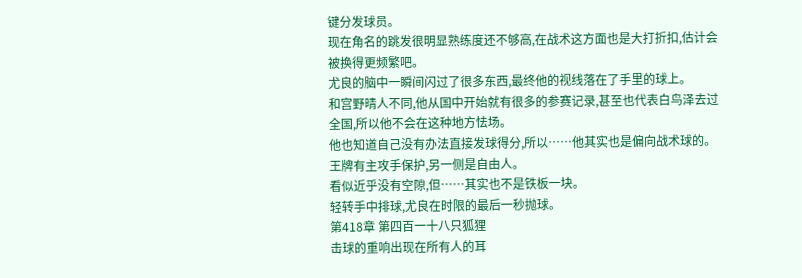键分发球员。
现在角名的跳发很明显熟练度还不够高,在战术这方面也是大打折扣,估计会被换得更频繁吧。
尤良的脑中一瞬间闪过了很多东西,最终他的视线落在了手里的球上。
和宫野晴人不同,他从国中开始就有很多的参赛记录,甚至也代表白鸟泽去过全国,所以他不会在这种地方怯场。
他也知道自己没有办法直接发球得分,所以……他其实也是偏向战术球的。
王牌有主攻手保护,另一侧是自由人。
看似近乎没有空隙,但……其实也不是铁板一块。
轻转手中排球,尤良在时限的最后一秒抛球。
第418章 第四百一十八只狐狸
击球的重响出现在所有人的耳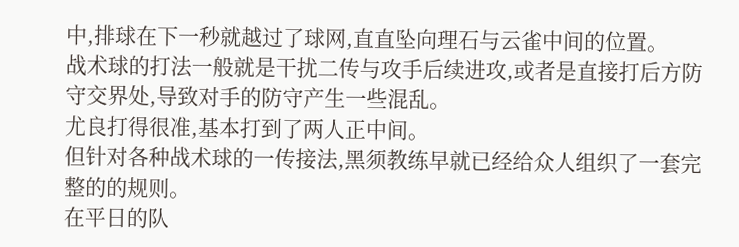中,排球在下一秒就越过了球网,直直坠向理石与云雀中间的位置。
战术球的打法一般就是干扰二传与攻手后续进攻,或者是直接打后方防守交界处,导致对手的防守产生一些混乱。
尤良打得很准,基本打到了两人正中间。
但针对各种战术球的一传接法,黑须教练早就已经给众人组织了一套完整的的规则。
在平日的队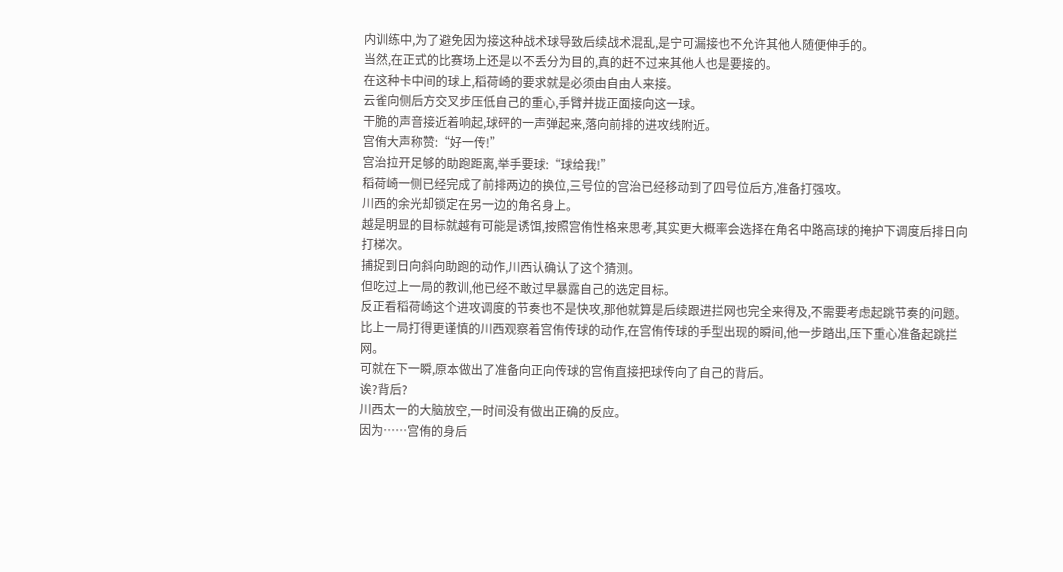内训练中,为了避免因为接这种战术球导致后续战术混乱,是宁可漏接也不允许其他人随便伸手的。
当然,在正式的比赛场上还是以不丢分为目的,真的赶不过来其他人也是要接的。
在这种卡中间的球上,稻荷崎的要求就是必须由自由人来接。
云雀向侧后方交叉步压低自己的重心,手臂并拢正面接向这一球。
干脆的声音接近着响起,球砰的一声弹起来,落向前排的进攻线附近。
宫侑大声称赞:“好一传!”
宫治拉开足够的助跑距离,举手要球:“球给我!”
稻荷崎一侧已经完成了前排两边的换位,三号位的宫治已经移动到了四号位后方,准备打强攻。
川西的余光却锁定在另一边的角名身上。
越是明显的目标就越有可能是诱饵,按照宫侑性格来思考,其实更大概率会选择在角名中路高球的掩护下调度后排日向打梯次。
捕捉到日向斜向助跑的动作,川西认确认了这个猜测。
但吃过上一局的教训,他已经不敢过早暴露自己的选定目标。
反正看稻荷崎这个进攻调度的节奏也不是快攻,那他就算是后续跟进拦网也完全来得及,不需要考虑起跳节奏的问题。
比上一局打得更谨慎的川西观察着宫侑传球的动作,在宫侑传球的手型出现的瞬间,他一步踏出,压下重心准备起跳拦网。
可就在下一瞬,原本做出了准备向正向传球的宫侑直接把球传向了自己的背后。
诶?背后?
川西太一的大脑放空,一时间没有做出正确的反应。
因为……宫侑的身后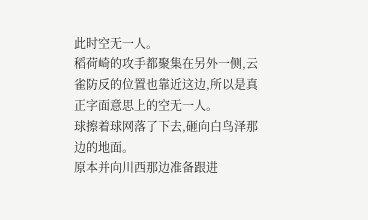此时空无一人。
稻荷崎的攻手都聚集在另外一侧,云雀防反的位置也靠近这边,所以是真正字面意思上的空无一人。
球擦着球网落了下去,砸向白鸟泽那边的地面。
原本并向川西那边准备跟进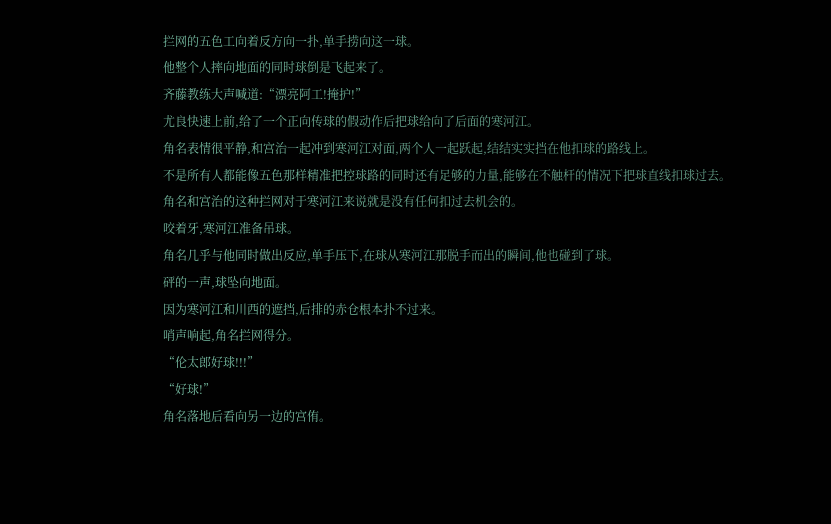拦网的五色工向着反方向一扑,单手捞向这一球。
他整个人摔向地面的同时球倒是飞起来了。
齐藤教练大声喊道:“漂亮阿工!掩护!”
尤良快速上前,给了一个正向传球的假动作后把球给向了后面的寒河江。
角名表情很平静,和宫治一起冲到寒河江对面,两个人一起跃起,结结实实挡在他扣球的路线上。
不是所有人都能像五色那样精准把控球路的同时还有足够的力量,能够在不触杆的情况下把球直线扣球过去。
角名和宫治的这种拦网对于寒河江来说就是没有任何扣过去机会的。
咬着牙,寒河江准备吊球。
角名几乎与他同时做出反应,单手压下,在球从寒河江那脱手而出的瞬间,他也碰到了球。
砰的一声,球坠向地面。
因为寒河江和川西的遮挡,后排的赤仓根本扑不过来。
哨声响起,角名拦网得分。
“伦太郎好球!!!”
“好球!”
角名落地后看向另一边的宫侑。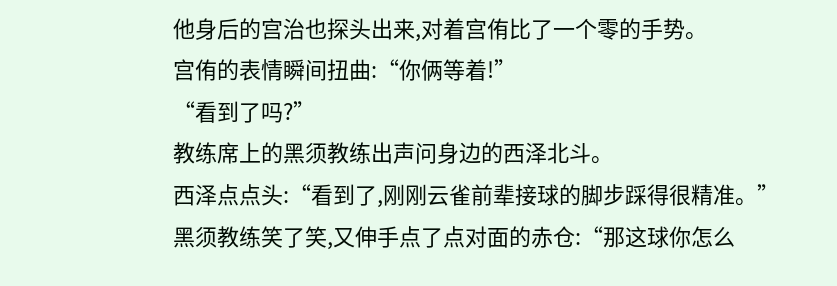他身后的宫治也探头出来,对着宫侑比了一个零的手势。
宫侑的表情瞬间扭曲:“你俩等着!”
“看到了吗?”
教练席上的黑须教练出声问身边的西泽北斗。
西泽点点头:“看到了,刚刚云雀前辈接球的脚步踩得很精准。”
黑须教练笑了笑,又伸手点了点对面的赤仓:“那这球你怎么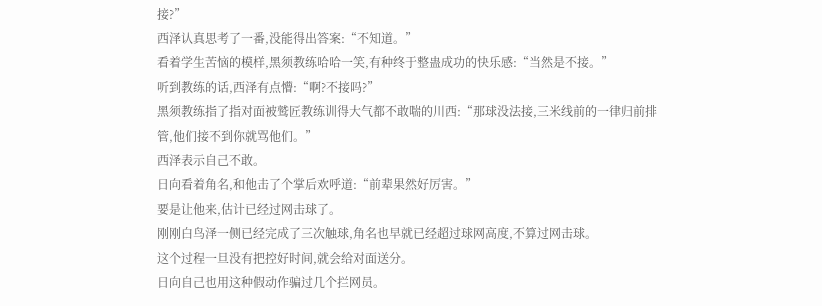接?”
西泽认真思考了一番,没能得出答案:“不知道。”
看着学生苦恼的模样,黑须教练哈哈一笑,有种终于整蛊成功的快乐感:“当然是不接。”
听到教练的话,西泽有点懵:“啊?不接吗?”
黑须教练指了指对面被鹫匠教练训得大气都不敢喘的川西:“那球没法接,三米线前的一律归前排管,他们接不到你就骂他们。”
西泽表示自己不敢。
日向看着角名,和他击了个掌后欢呼道:“前辈果然好厉害。”
要是让他来,估计已经过网击球了。
刚刚白鸟泽一侧已经完成了三次触球,角名也早就已经超过球网高度,不算过网击球。
这个过程一旦没有把控好时间,就会给对面送分。
日向自己也用这种假动作骗过几个拦网员。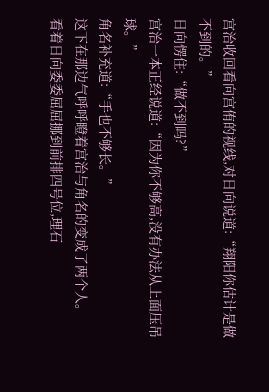宫治收回看向宫侑的视线,对日向说道:“翔阳你估计是做不到的。”
日向愣住:“做不到吗?”
宫治一本正经说道:“因为你不够高,没有办法从上面压吊球。”
角名补充道:“手也不够长。”
这下在那边气呼呼瞪着宫治与角名的变成了两个人。
看着日向委委屈屈挪到前排四号位,理石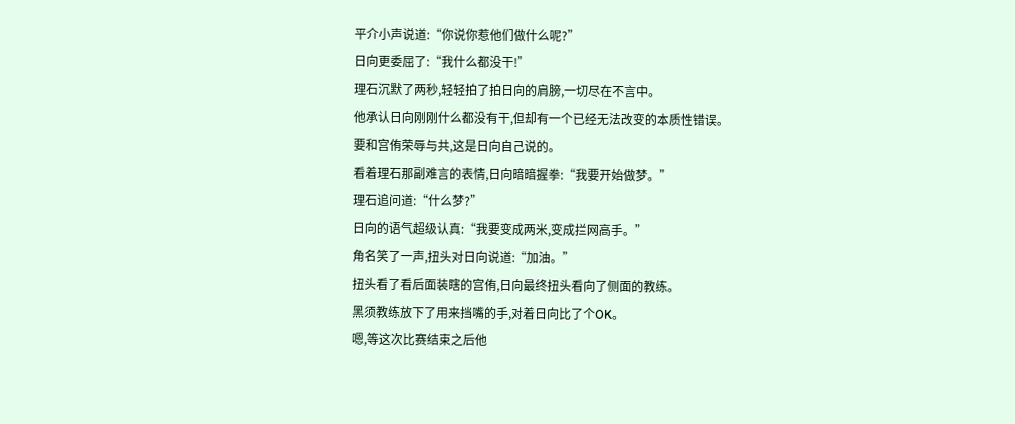平介小声说道:“你说你惹他们做什么呢?”
日向更委屈了:“我什么都没干!”
理石沉默了两秒,轻轻拍了拍日向的肩膀,一切尽在不言中。
他承认日向刚刚什么都没有干,但却有一个已经无法改变的本质性错误。
要和宫侑荣辱与共,这是日向自己说的。
看着理石那副难言的表情,日向暗暗握拳:“我要开始做梦。”
理石追问道:“什么梦?”
日向的语气超级认真:“我要变成两米,变成拦网高手。”
角名笑了一声,扭头对日向说道:“加油。”
扭头看了看后面装瞎的宫侑,日向最终扭头看向了侧面的教练。
黑须教练放下了用来挡嘴的手,对着日向比了个OK。
嗯,等这次比赛结束之后他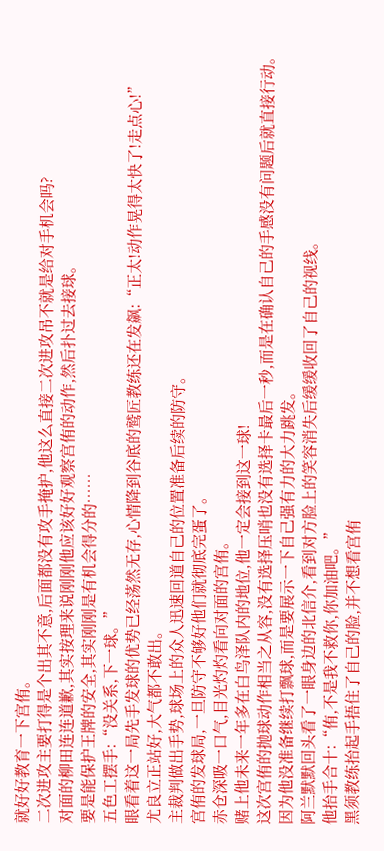就好好教育一下宫侑。
二次进攻主要打得是个出其不意,后面都没有攻手掩护,他这么直接二次进攻吊不就是给对手机会吗?
对面的柳田连连道歉,其实按理来说刚刚他应该好好观察宫侑的动作,然后扑过去接球。
要是能保护王牌的安全,其实刚刚是有机会得分的……
五色工摆手:“没关系,下一球。”
眼看着这一局先手发球的优势已经荡然无存,心情降到谷底的鹫匠教练还在发飙:“正太!动作晃得太快了!走点心!”
尤良立正站好,大气都不敢出。
主裁判做出手势,球场上的众人迅速回道自己的位置准备后续的防守。
宫侑的发球局,一旦防守不够好他们就彻底完蛋了。
赤仓深吸一口气,目光灼灼看向对面的宫侑。
赌上他未来一年多在白鸟泽队内的地位,他一定会接到这一球!
这次宫侑的抛球动作相当之从容,没有选择压哨也没有选择卡最后一秒,而是在确认自己的手感没有问题后就直接行动。
因为他没准备继续打飘球,而是要展示一下自己强有力的大力跳发。
阿兰默默回头看了一眼身边的北信介,看到对方脸上的笑容消失后缓缓收回了自己的视线。
他抬手合十:“侑,不是我不救你,你加油吧。”
黑须教练抬起手捂住了自己的脸,并不想看宫侑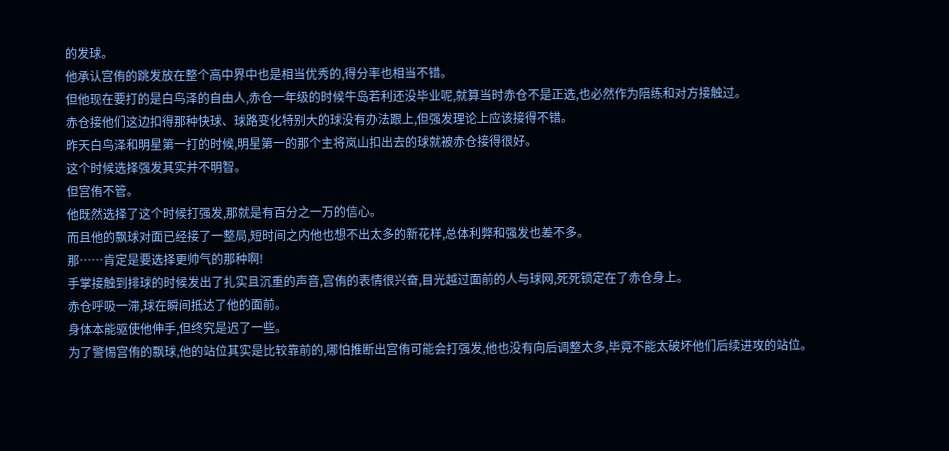的发球。
他承认宫侑的跳发放在整个高中界中也是相当优秀的,得分率也相当不错。
但他现在要打的是白鸟泽的自由人,赤仓一年级的时候牛岛若利还没毕业呢,就算当时赤仓不是正选,也必然作为陪练和对方接触过。
赤仓接他们这边扣得那种快球、球路变化特别大的球没有办法跟上,但强发理论上应该接得不错。
昨天白鸟泽和明星第一打的时候,明星第一的那个主将岚山扣出去的球就被赤仓接得很好。
这个时候选择强发其实并不明智。
但宫侑不管。
他既然选择了这个时候打强发,那就是有百分之一万的信心。
而且他的飘球对面已经接了一整局,短时间之内他也想不出太多的新花样,总体利弊和强发也差不多。
那……肯定是要选择更帅气的那种啊!
手掌接触到排球的时候发出了扎实且沉重的声音,宫侑的表情很兴奋,目光越过面前的人与球网,死死锁定在了赤仓身上。
赤仓呼吸一滞,球在瞬间抵达了他的面前。
身体本能驱使他伸手,但终究是迟了一些。
为了警惕宫侑的飘球,他的站位其实是比较靠前的,哪怕推断出宫侑可能会打强发,他也没有向后调整太多,毕竟不能太破坏他们后续进攻的站位。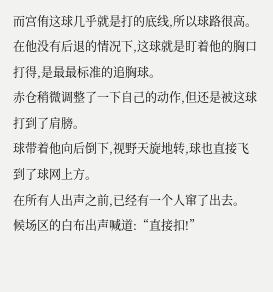而宫侑这球几乎就是打的底线,所以球路很高。
在他没有后退的情况下,这球就是盯着他的胸口打得,是最最标准的追胸球。
赤仓稍微调整了一下自己的动作,但还是被这球打到了肩膀。
球带着他向后倒下,视野天旋地转,球也直接飞到了球网上方。
在所有人出声之前,已经有一个人窜了出去。
候场区的白布出声喊道:“直接扣!”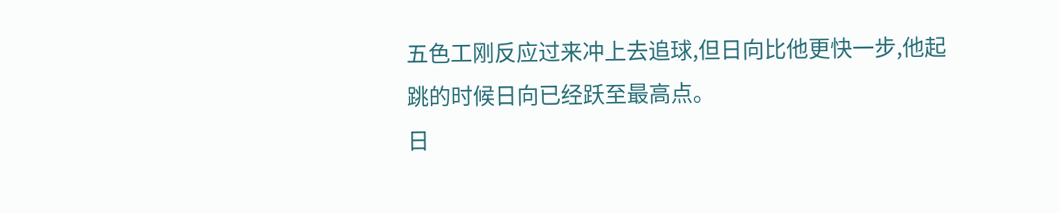五色工刚反应过来冲上去追球,但日向比他更快一步,他起跳的时候日向已经跃至最高点。
日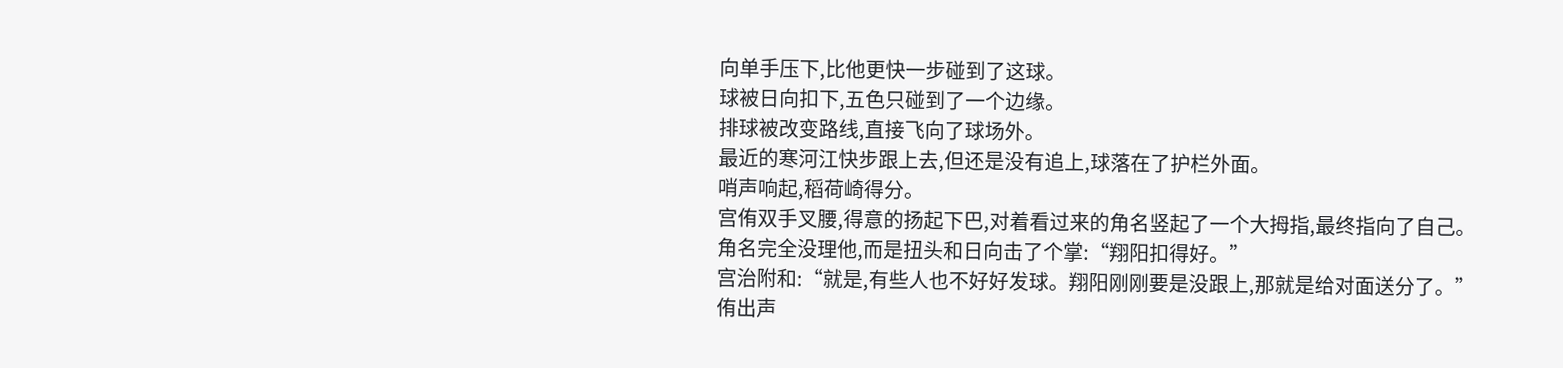向单手压下,比他更快一步碰到了这球。
球被日向扣下,五色只碰到了一个边缘。
排球被改变路线,直接飞向了球场外。
最近的寒河江快步跟上去,但还是没有追上,球落在了护栏外面。
哨声响起,稻荷崎得分。
宫侑双手叉腰,得意的扬起下巴,对着看过来的角名竖起了一个大拇指,最终指向了自己。
角名完全没理他,而是扭头和日向击了个掌:“翔阳扣得好。”
宫治附和:“就是,有些人也不好好发球。翔阳刚刚要是没跟上,那就是给对面送分了。”
侑出声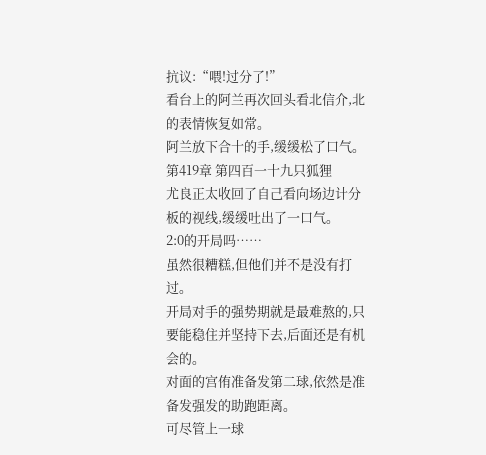抗议:“喂!过分了!”
看台上的阿兰再次回头看北信介,北的表情恢复如常。
阿兰放下合十的手,缓缓松了口气。
第419章 第四百一十九只狐狸
尤良正太收回了自己看向场边计分板的视线,缓缓吐出了一口气。
2:0的开局吗……
虽然很糟糕,但他们并不是没有打过。
开局对手的强势期就是最难熬的,只要能稳住并坚持下去,后面还是有机会的。
对面的宫侑准备发第二球,依然是准备发强发的助跑距离。
可尽管上一球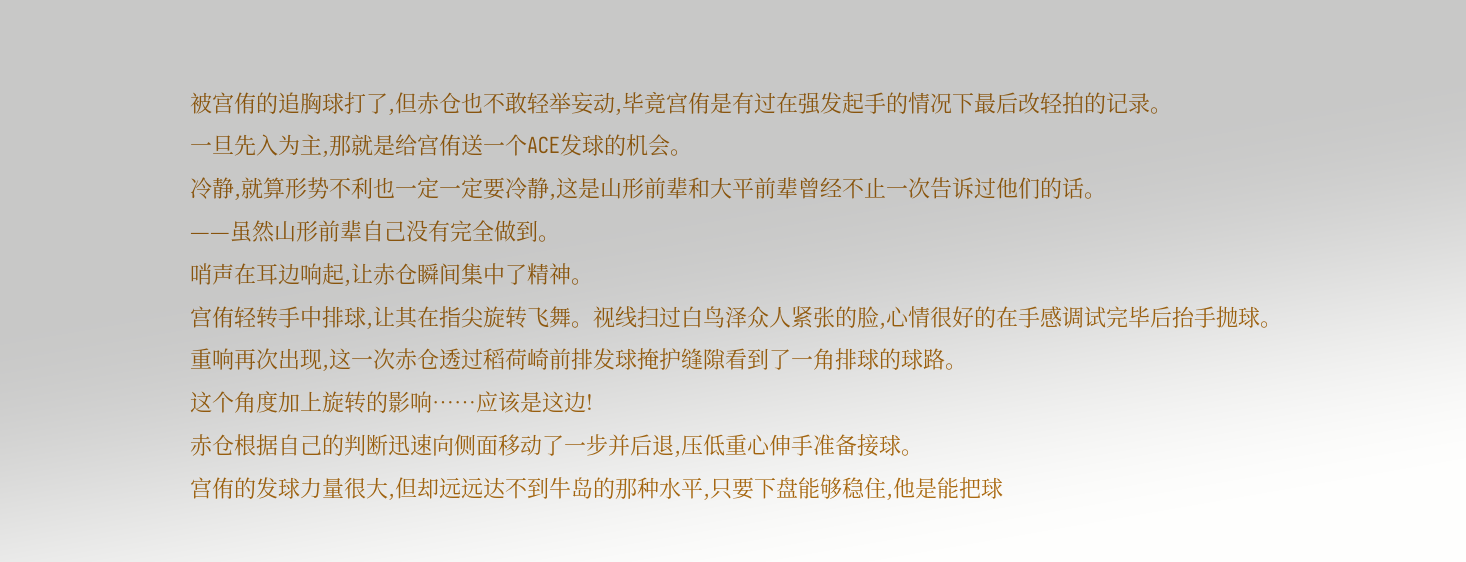被宫侑的追胸球打了,但赤仓也不敢轻举妄动,毕竟宫侑是有过在强发起手的情况下最后改轻拍的记录。
一旦先入为主,那就是给宫侑送一个ACE发球的机会。
冷静,就算形势不利也一定一定要冷静,这是山形前辈和大平前辈曾经不止一次告诉过他们的话。
——虽然山形前辈自己没有完全做到。
哨声在耳边响起,让赤仓瞬间集中了精神。
宫侑轻转手中排球,让其在指尖旋转飞舞。视线扫过白鸟泽众人紧张的脸,心情很好的在手感调试完毕后抬手抛球。
重响再次出现,这一次赤仓透过稻荷崎前排发球掩护缝隙看到了一角排球的球路。
这个角度加上旋转的影响……应该是这边!
赤仓根据自己的判断迅速向侧面移动了一步并后退,压低重心伸手准备接球。
宫侑的发球力量很大,但却远远达不到牛岛的那种水平,只要下盘能够稳住,他是能把球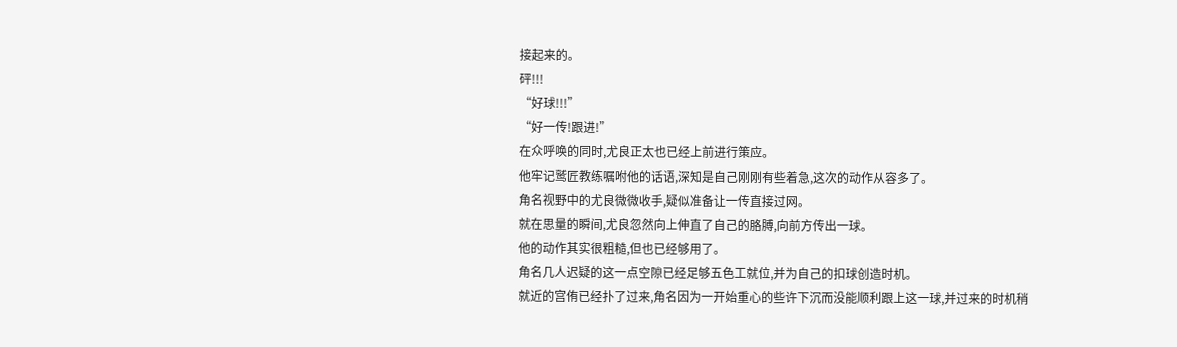接起来的。
砰!!!
“好球!!!”
“好一传!跟进!”
在众呼唤的同时,尤良正太也已经上前进行策应。
他牢记鹫匠教练嘱咐他的话语,深知是自己刚刚有些着急,这次的动作从容多了。
角名视野中的尤良微微收手,疑似准备让一传直接过网。
就在思量的瞬间,尤良忽然向上伸直了自己的胳膊,向前方传出一球。
他的动作其实很粗糙,但也已经够用了。
角名几人迟疑的这一点空隙已经足够五色工就位,并为自己的扣球创造时机。
就近的宫侑已经扑了过来,角名因为一开始重心的些许下沉而没能顺利跟上这一球,并过来的时机稍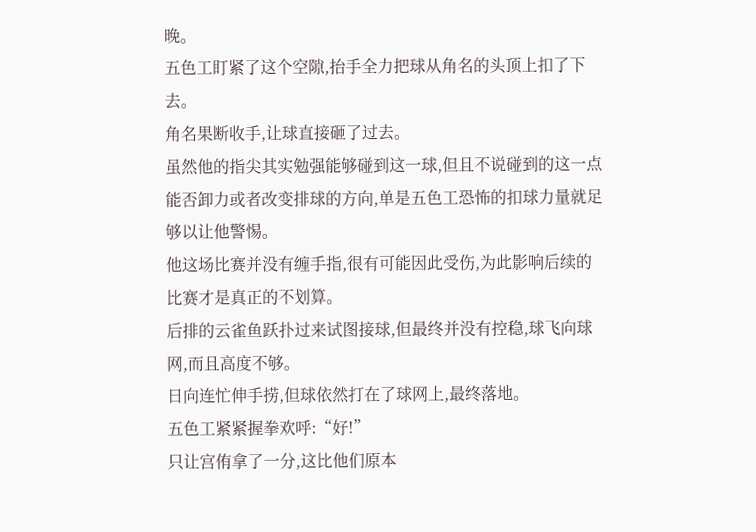晚。
五色工盯紧了这个空隙,抬手全力把球从角名的头顶上扣了下去。
角名果断收手,让球直接砸了过去。
虽然他的指尖其实勉强能够碰到这一球,但且不说碰到的这一点能否卸力或者改变排球的方向,单是五色工恐怖的扣球力量就足够以让他警惕。
他这场比赛并没有缠手指,很有可能因此受伤,为此影响后续的比赛才是真正的不划算。
后排的云雀鱼跃扑过来试图接球,但最终并没有控稳,球飞向球网,而且高度不够。
日向连忙伸手捞,但球依然打在了球网上,最终落地。
五色工紧紧握拳欢呼:“好!”
只让宫侑拿了一分,这比他们原本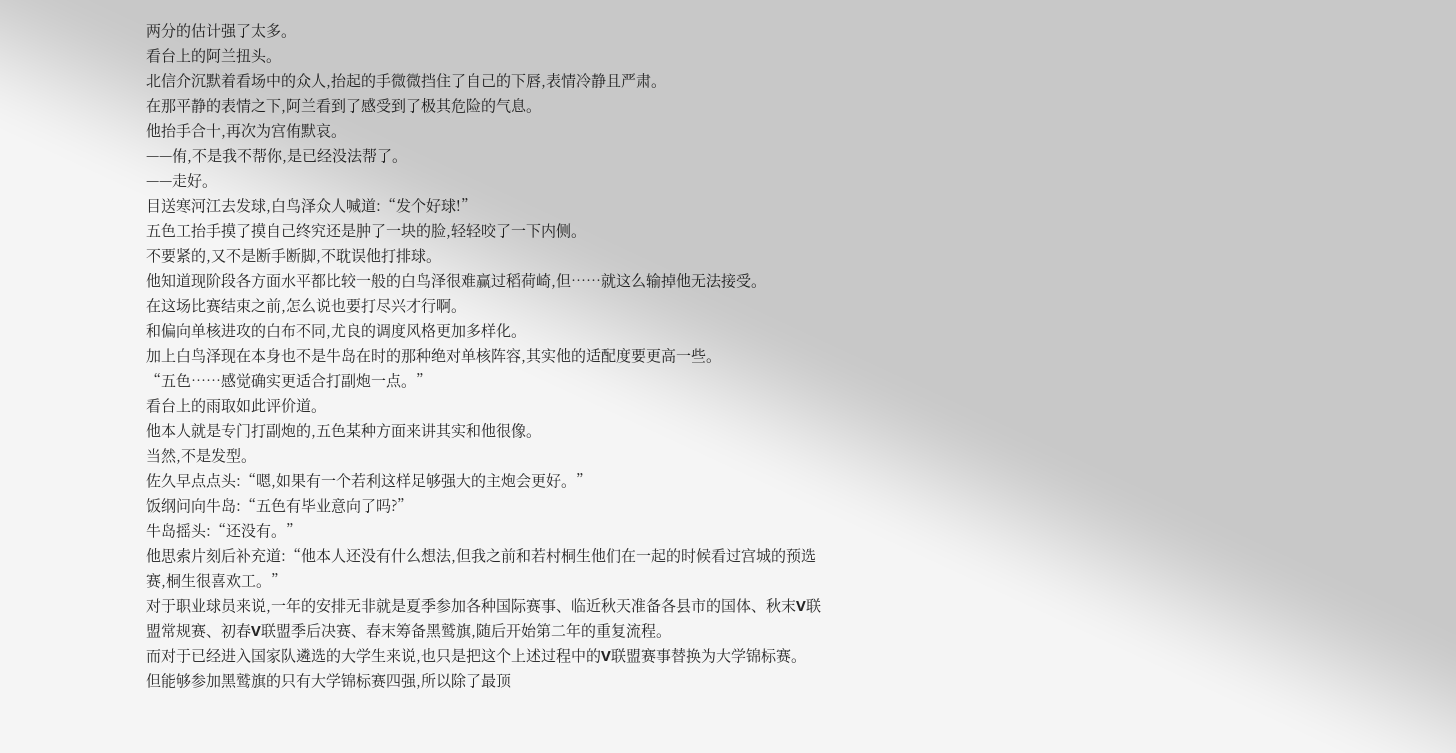两分的估计强了太多。
看台上的阿兰扭头。
北信介沉默着看场中的众人,抬起的手微微挡住了自己的下唇,表情冷静且严肃。
在那平静的表情之下,阿兰看到了感受到了极其危险的气息。
他抬手合十,再次为宫侑默哀。
——侑,不是我不帮你,是已经没法帮了。
——走好。
目送寒河江去发球,白鸟泽众人喊道:“发个好球!”
五色工抬手摸了摸自己终究还是肿了一块的脸,轻轻咬了一下内侧。
不要紧的,又不是断手断脚,不耽误他打排球。
他知道现阶段各方面水平都比较一般的白鸟泽很难赢过稻荷崎,但……就这么输掉他无法接受。
在这场比赛结束之前,怎么说也要打尽兴才行啊。
和偏向单核进攻的白布不同,尤良的调度风格更加多样化。
加上白鸟泽现在本身也不是牛岛在时的那种绝对单核阵容,其实他的适配度要更高一些。
“五色……感觉确实更适合打副炮一点。”
看台上的雨取如此评价道。
他本人就是专门打副炮的,五色某种方面来讲其实和他很像。
当然,不是发型。
佐久早点点头:“嗯,如果有一个若利这样足够强大的主炮会更好。”
饭纲问向牛岛:“五色有毕业意向了吗?”
牛岛摇头:“还没有。”
他思索片刻后补充道:“他本人还没有什么想法,但我之前和若村桐生他们在一起的时候看过宫城的预选赛,桐生很喜欢工。”
对于职业球员来说,一年的安排无非就是夏季参加各种国际赛事、临近秋天准备各县市的国体、秋末V联盟常规赛、初春V联盟季后决赛、春末筹备黑鹫旗,随后开始第二年的重复流程。
而对于已经进入国家队遴选的大学生来说,也只是把这个上述过程中的V联盟赛事替换为大学锦标赛。
但能够参加黑鹫旗的只有大学锦标赛四强,所以除了最顶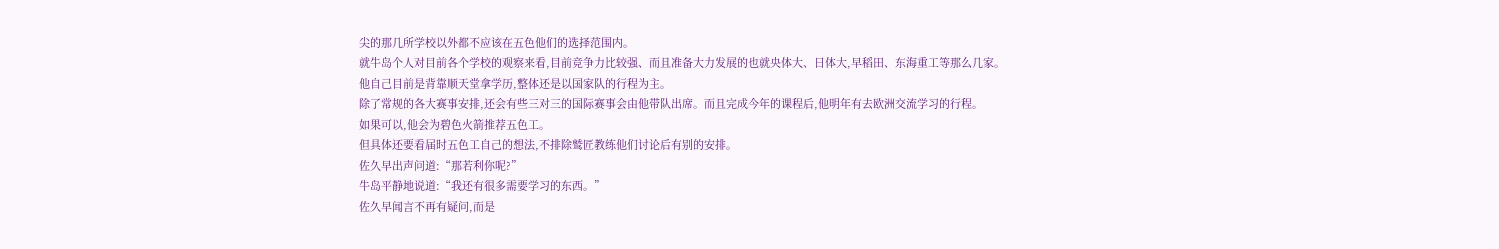尖的那几所学校以外都不应该在五色他们的选择范围内。
就牛岛个人对目前各个学校的观察来看,目前竞争力比较强、而且准备大力发展的也就央体大、日体大,早稻田、东海重工等那么几家。
他自己目前是背靠顺天堂拿学历,整体还是以国家队的行程为主。
除了常规的各大赛事安排,还会有些三对三的国际赛事会由他带队出席。而且完成今年的课程后,他明年有去欧洲交流学习的行程。
如果可以,他会为碧色火箭推荐五色工。
但具体还要看届时五色工自己的想法,不排除鹫匠教练他们讨论后有别的安排。
佐久早出声问道:“那若利你呢?”
牛岛平静地说道:“我还有很多需要学习的东西。”
佐久早闻言不再有疑问,而是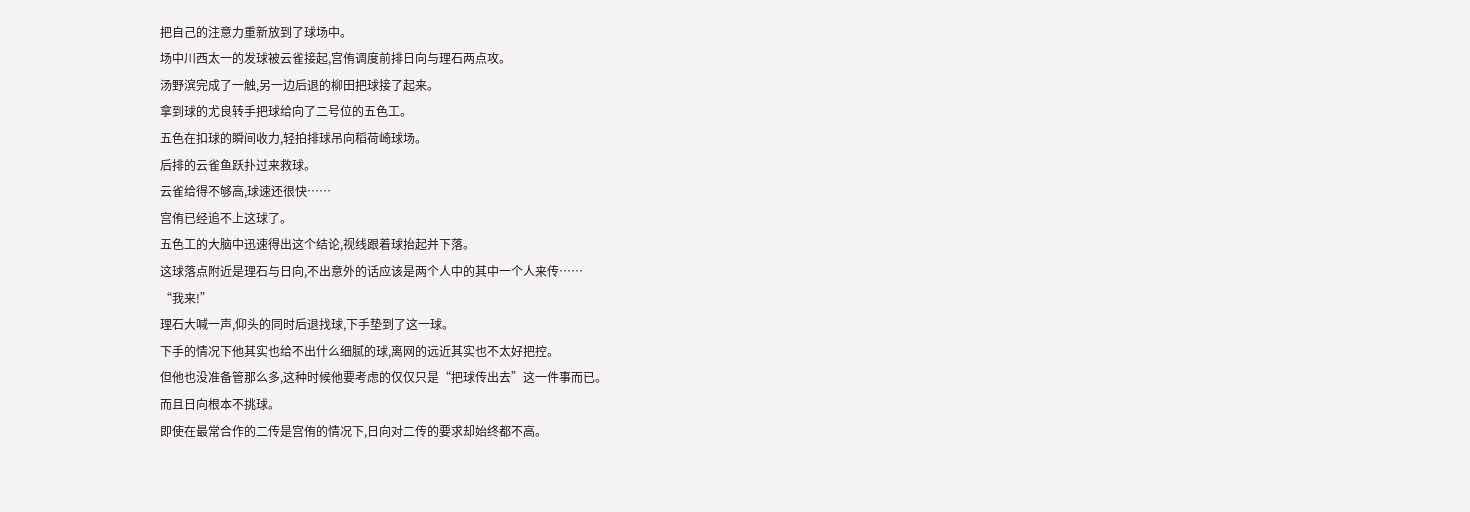把自己的注意力重新放到了球场中。
场中川西太一的发球被云雀接起,宫侑调度前排日向与理石两点攻。
汤野滨完成了一触,另一边后退的柳田把球接了起来。
拿到球的尤良转手把球给向了二号位的五色工。
五色在扣球的瞬间收力,轻拍排球吊向稻荷崎球场。
后排的云雀鱼跃扑过来救球。
云雀给得不够高,球速还很快……
宫侑已经追不上这球了。
五色工的大脑中迅速得出这个结论,视线跟着球抬起并下落。
这球落点附近是理石与日向,不出意外的话应该是两个人中的其中一个人来传……
“我来!”
理石大喊一声,仰头的同时后退找球,下手垫到了这一球。
下手的情况下他其实也给不出什么细腻的球,离网的远近其实也不太好把控。
但他也没准备管那么多,这种时候他要考虑的仅仅只是“把球传出去”这一件事而已。
而且日向根本不挑球。
即使在最常合作的二传是宫侑的情况下,日向对二传的要求却始终都不高。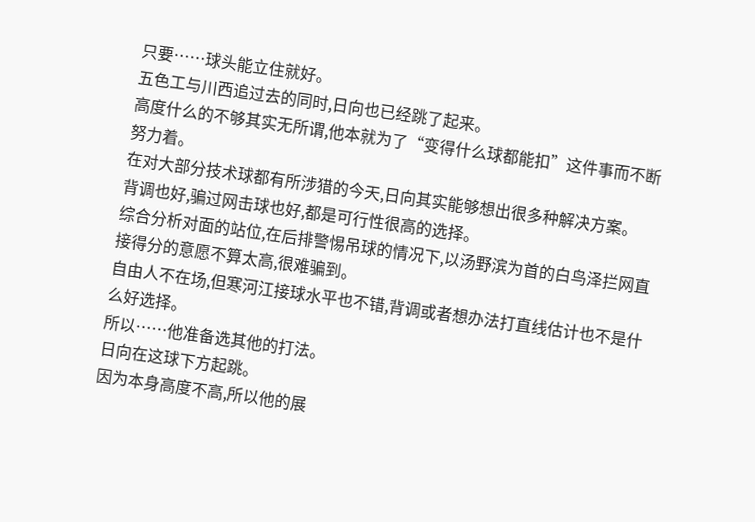只要……球头能立住就好。
五色工与川西追过去的同时,日向也已经跳了起来。
高度什么的不够其实无所谓,他本就为了“变得什么球都能扣”这件事而不断努力着。
在对大部分技术球都有所涉猎的今天,日向其实能够想出很多种解决方案。
背调也好,骗过网击球也好,都是可行性很高的选择。
综合分析对面的站位,在后排警惕吊球的情况下,以汤野滨为首的白鸟泽拦网直接得分的意愿不算太高,很难骗到。
自由人不在场,但寒河江接球水平也不错,背调或者想办法打直线估计也不是什么好选择。
所以……他准备选其他的打法。
日向在这球下方起跳。
因为本身高度不高,所以他的展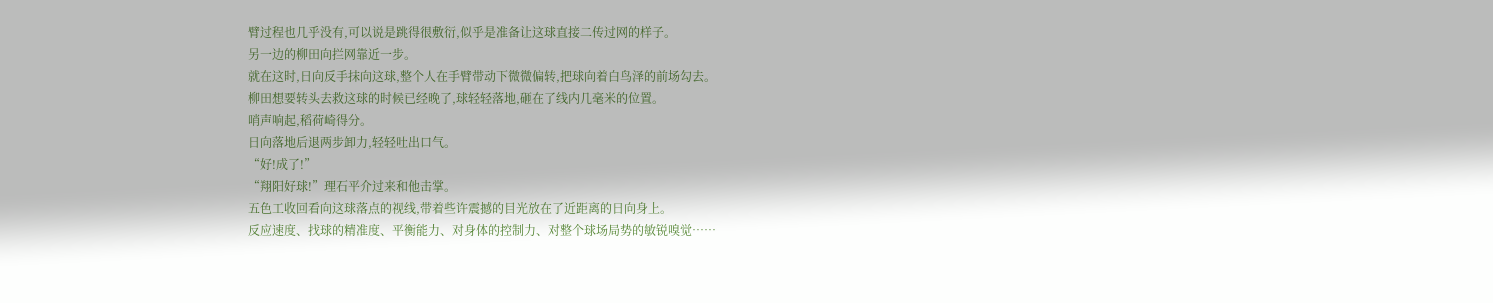臂过程也几乎没有,可以说是跳得很敷衍,似乎是准备让这球直接二传过网的样子。
另一边的柳田向拦网靠近一步。
就在这时,日向反手抹向这球,整个人在手臂带动下微微偏转,把球向着白鸟泽的前场勾去。
柳田想要转头去救这球的时候已经晚了,球轻轻落地,砸在了线内几毫米的位置。
哨声响起,稻荷崎得分。
日向落地后退两步卸力,轻轻吐出口气。
“好!成了!”
“翔阳好球!”理石平介过来和他击掌。
五色工收回看向这球落点的视线,带着些许震撼的目光放在了近距离的日向身上。
反应速度、找球的精准度、平衡能力、对身体的控制力、对整个球场局势的敏锐嗅觉……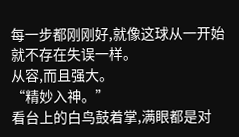每一步都刚刚好,就像这球从一开始就不存在失误一样。
从容,而且强大。
“精妙入神。”
看台上的白鸟鼓着掌,满眼都是对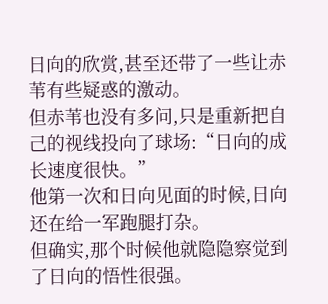日向的欣赏,甚至还带了一些让赤苇有些疑惑的激动。
但赤苇也没有多问,只是重新把自己的视线投向了球场:“日向的成长速度很快。”
他第一次和日向见面的时候,日向还在给一军跑腿打杂。
但确实,那个时候他就隐隐察觉到了日向的悟性很强。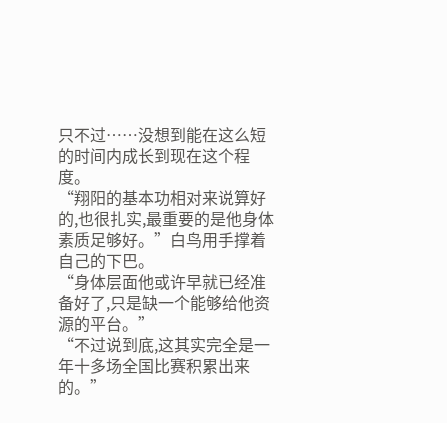只不过……没想到能在这么短的时间内成长到现在这个程度。
“翔阳的基本功相对来说算好的,也很扎实,最重要的是他身体素质足够好。”白鸟用手撑着自己的下巴。
“身体层面他或许早就已经准备好了,只是缺一个能够给他资源的平台。”
“不过说到底,这其实完全是一年十多场全国比赛积累出来的。”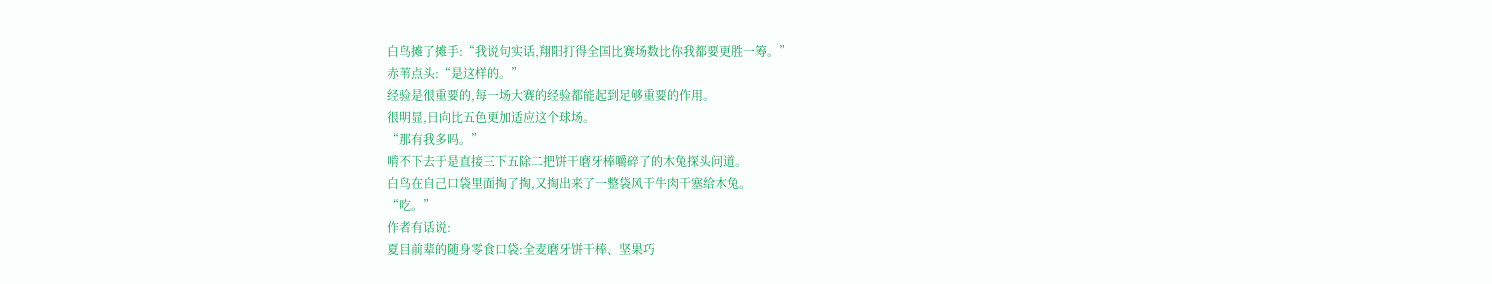白鸟摊了摊手:“我说句实话,翔阳打得全国比赛场数比你我都要更胜一筹。”
赤苇点头:“是这样的。”
经验是很重要的,每一场大赛的经验都能起到足够重要的作用。
很明显,日向比五色更加适应这个球场。
“那有我多吗。”
啃不下去于是直接三下五除二把饼干磨牙棒嚼碎了的木兔探头问道。
白鸟在自己口袋里面掏了掏,又掏出来了一整袋风干牛肉干塞给木兔。
“吃。”
作者有话说:
夏目前辈的随身零食口袋:全麦磨牙饼干棒、坚果巧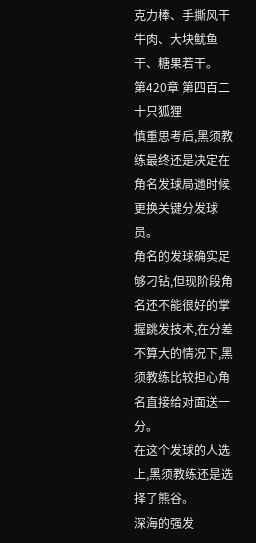克力棒、手撕风干牛肉、大块鱿鱼干、糖果若干。
第420章 第四百二十只狐狸
慎重思考后,黑须教练最终还是决定在角名发球局逇时候更换关键分发球员。
角名的发球确实足够刁钻,但现阶段角名还不能很好的掌握跳发技术,在分差不算大的情况下,黑须教练比较担心角名直接给对面送一分。
在这个发球的人选上,黑须教练还是选择了熊谷。
深海的强发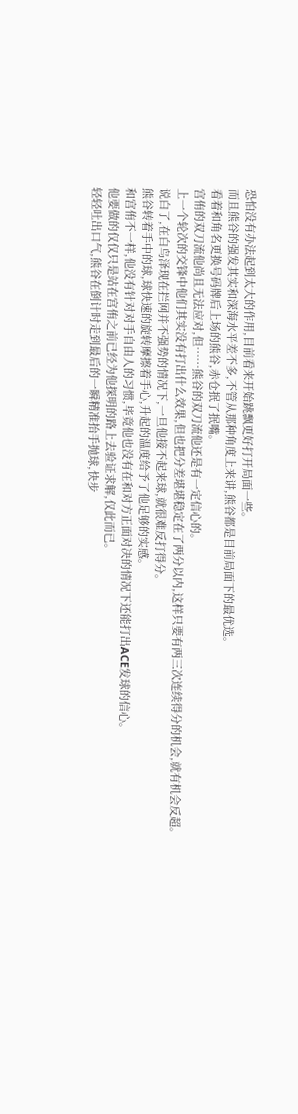恐怕没有办法起到太大的作用,目前看来开始跳飘更好打开局面一些。
而且熊谷的强发其实和深海水平差不多,不管从那种角度上来讲,熊谷都是目前局面下的最优选。
看着和角名更换号码牌后上场的熊谷,赤仓抿了抿嘴。
宫侑的双刀流他尚且无法应对,但……熊谷的双刀流他还是有一定信心的。
上一个轮次的交锋中他们其实没有打出什么效果,但也把分差堪堪稳定在了两分以内,这样只要有两三次连续得分的机会,就有机会反超。
说白了,在白鸟泽现在拦网并不强势的情况下,一旦他接不起来球,就很难反打得分。
熊谷转着手中的球,球快速的旋转摩擦着手心,升起的温度给予了他足够的实感。
和宫侑不一样,他没有针对对手自由人的习惯,毕竟他也没有在和对方正面对决的情况下还能打出ACE发球的信心。
他要做的仅仅只是站在宫侑之前已经为他探明的路上去验证求解,仅此而已。
轻轻吐出口气,熊谷在倒计时走到最后的一瞬精准抬手抛球,快步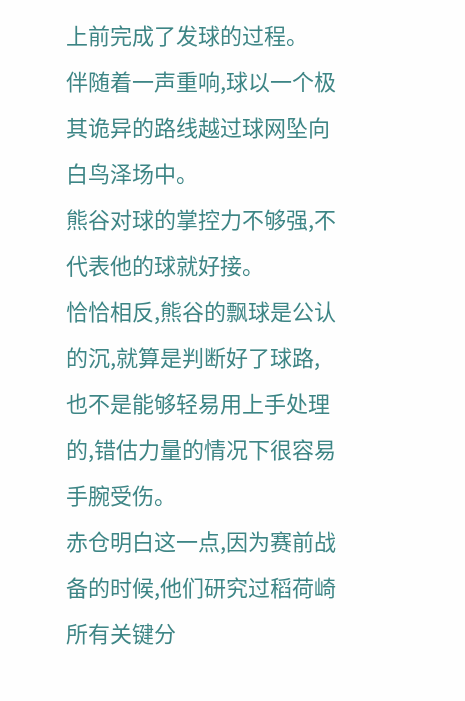上前完成了发球的过程。
伴随着一声重响,球以一个极其诡异的路线越过球网坠向白鸟泽场中。
熊谷对球的掌控力不够强,不代表他的球就好接。
恰恰相反,熊谷的飘球是公认的沉,就算是判断好了球路,也不是能够轻易用上手处理的,错估力量的情况下很容易手腕受伤。
赤仓明白这一点,因为赛前战备的时候,他们研究过稻荷崎所有关键分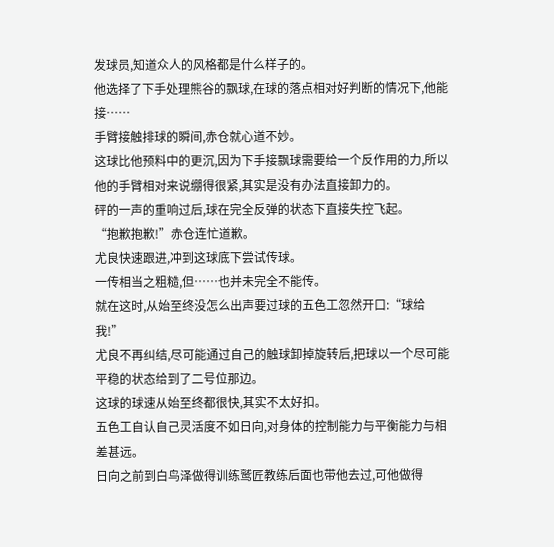发球员,知道众人的风格都是什么样子的。
他选择了下手处理熊谷的飘球,在球的落点相对好判断的情况下,他能接……
手臂接触排球的瞬间,赤仓就心道不妙。
这球比他预料中的更沉,因为下手接飘球需要给一个反作用的力,所以他的手臂相对来说绷得很紧,其实是没有办法直接卸力的。
砰的一声的重响过后,球在完全反弹的状态下直接失控飞起。
“抱歉抱歉!”赤仓连忙道歉。
尤良快速跟进,冲到这球底下尝试传球。
一传相当之粗糙,但……也并未完全不能传。
就在这时,从始至终没怎么出声要过球的五色工忽然开口:“球给我!”
尤良不再纠结,尽可能通过自己的触球卸掉旋转后,把球以一个尽可能平稳的状态给到了二号位那边。
这球的球速从始至终都很快,其实不太好扣。
五色工自认自己灵活度不如日向,对身体的控制能力与平衡能力与相差甚远。
日向之前到白鸟泽做得训练鹫匠教练后面也带他去过,可他做得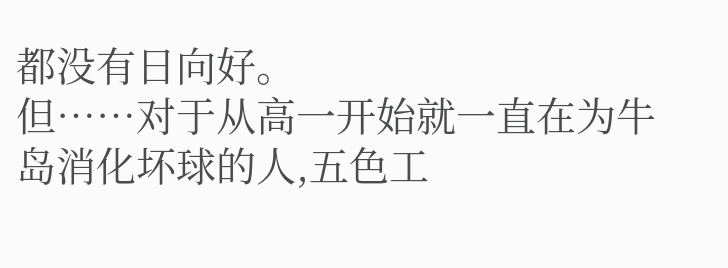都没有日向好。
但……对于从高一开始就一直在为牛岛消化坏球的人,五色工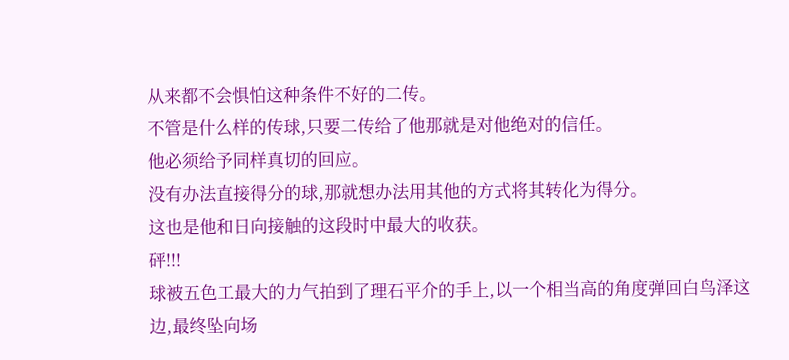从来都不会惧怕这种条件不好的二传。
不管是什么样的传球,只要二传给了他那就是对他绝对的信任。
他必须给予同样真切的回应。
没有办法直接得分的球,那就想办法用其他的方式将其转化为得分。
这也是他和日向接触的这段时中最大的收获。
砰!!!
球被五色工最大的力气拍到了理石平介的手上,以一个相当高的角度弹回白鸟泽这边,最终坠向场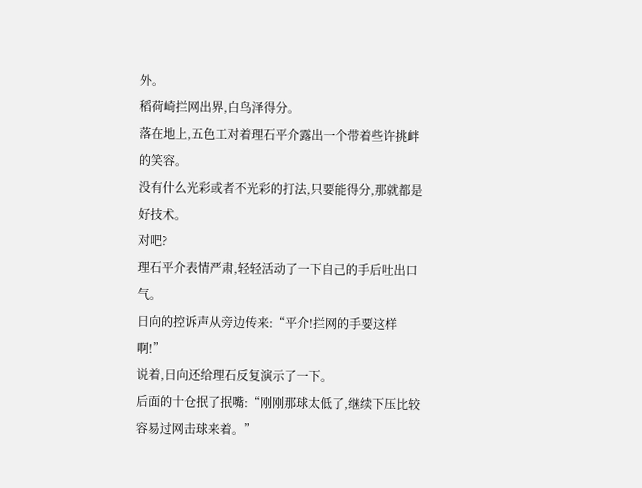外。
稻荷崎拦网出界,白鸟泽得分。
落在地上,五色工对着理石平介露出一个带着些许挑衅的笑容。
没有什么光彩或者不光彩的打法,只要能得分,那就都是好技术。
对吧?
理石平介表情严肃,轻轻活动了一下自己的手后吐出口气。
日向的控诉声从旁边传来:“平介!拦网的手要这样啊!”
说着,日向还给理石反复演示了一下。
后面的十仓抿了抿嘴:“刚刚那球太低了,继续下压比较容易过网击球来着。”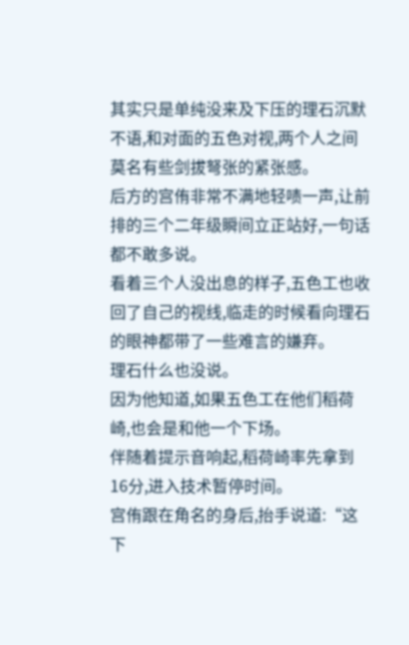其实只是单纯没来及下压的理石沉默不语,和对面的五色对视,两个人之间莫名有些剑拔弩张的紧张感。
后方的宫侑非常不满地轻啧一声,让前排的三个二年级瞬间立正站好,一句话都不敢多说。
看着三个人没出息的样子,五色工也收回了自己的视线,临走的时候看向理石的眼神都带了一些难言的嫌弃。
理石什么也没说。
因为他知道,如果五色工在他们稻荷崎,也会是和他一个下场。
伴随着提示音响起,稻荷崎率先拿到16分,进入技术暂停时间。
宫侑跟在角名的身后,抬手说道:“这下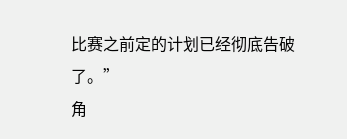比赛之前定的计划已经彻底告破了。”
角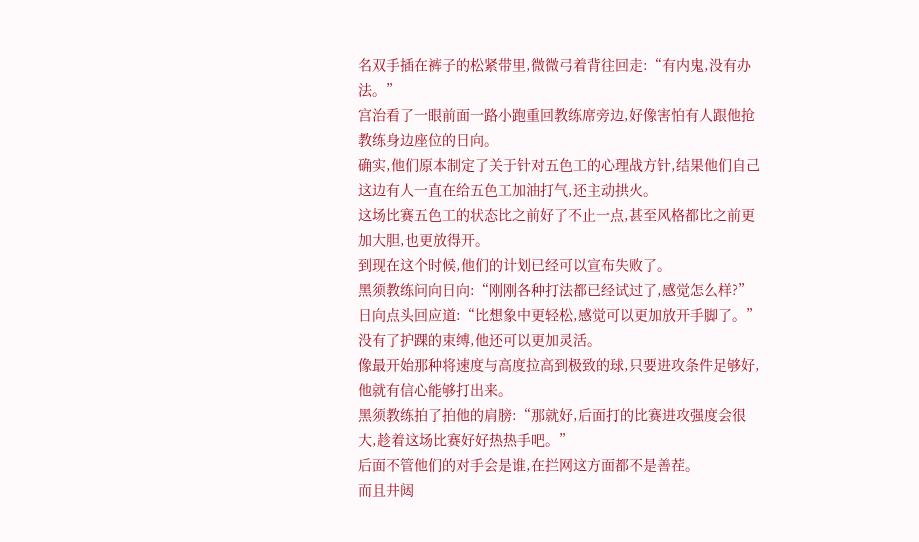名双手插在裤子的松紧带里,微微弓着背往回走:“有内鬼,没有办法。”
宫治看了一眼前面一路小跑重回教练席旁边,好像害怕有人跟他抢教练身边座位的日向。
确实,他们原本制定了关于针对五色工的心理战方针,结果他们自己这边有人一直在给五色工加油打气,还主动拱火。
这场比赛五色工的状态比之前好了不止一点,甚至风格都比之前更加大胆,也更放得开。
到现在这个时候,他们的计划已经可以宣布失败了。
黑须教练问向日向:“刚刚各种打法都已经试过了,感觉怎么样?”
日向点头回应道:“比想象中更轻松,感觉可以更加放开手脚了。”
没有了护踝的束缚,他还可以更加灵活。
像最开始那种将速度与高度拉高到极致的球,只要进攻条件足够好,他就有信心能够打出来。
黑须教练拍了拍他的肩膀:“那就好,后面打的比赛进攻强度会很大,趁着这场比赛好好热热手吧。”
后面不管他们的对手会是谁,在拦网这方面都不是善茬。
而且井闼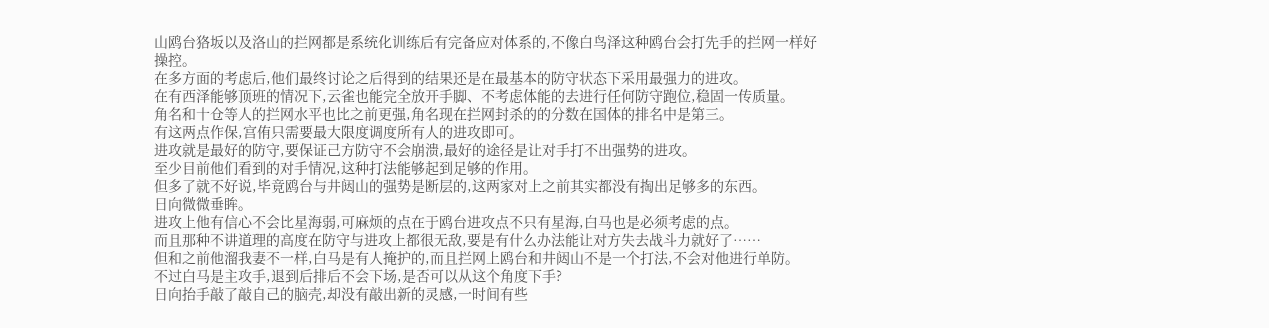山鸥台狢坂以及洛山的拦网都是系统化训练后有完备应对体系的,不像白鸟泽这种鸥台会打先手的拦网一样好操控。
在多方面的考虑后,他们最终讨论之后得到的结果还是在最基本的防守状态下采用最强力的进攻。
在有西泽能够顶班的情况下,云雀也能完全放开手脚、不考虑体能的去进行任何防守跑位,稳固一传质量。
角名和十仓等人的拦网水平也比之前更强,角名现在拦网封杀的的分数在国体的排名中是第三。
有这两点作保,宫侑只需要最大限度调度所有人的进攻即可。
进攻就是最好的防守,要保证己方防守不会崩溃,最好的途径是让对手打不出强势的进攻。
至少目前他们看到的对手情况,这种打法能够起到足够的作用。
但多了就不好说,毕竟鸥台与井闼山的强势是断层的,这两家对上之前其实都没有掏出足够多的东西。
日向微微垂眸。
进攻上他有信心不会比星海弱,可麻烦的点在于鸥台进攻点不只有星海,白马也是必须考虑的点。
而且那种不讲道理的高度在防守与进攻上都很无敌,要是有什么办法能让对方失去战斗力就好了……
但和之前他溜我妻不一样,白马是有人掩护的,而且拦网上鸥台和井闼山不是一个打法,不会对他进行单防。
不过白马是主攻手,退到后排后不会下场,是否可以从这个角度下手?
日向抬手敲了敲自己的脑壳,却没有敲出新的灵感,一时间有些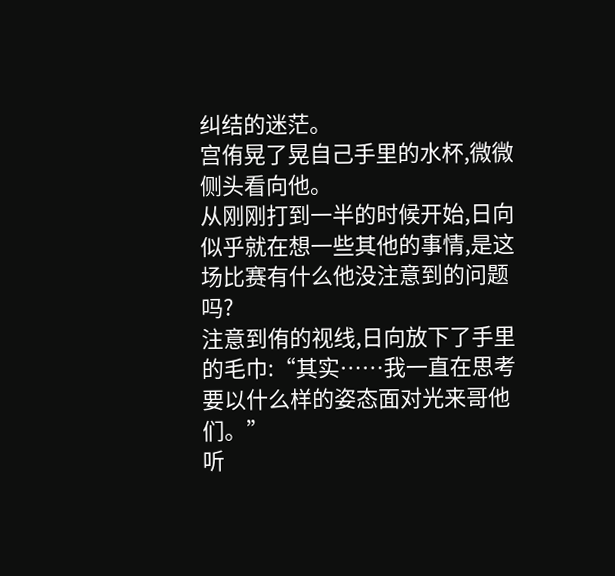纠结的迷茫。
宫侑晃了晃自己手里的水杯,微微侧头看向他。
从刚刚打到一半的时候开始,日向似乎就在想一些其他的事情,是这场比赛有什么他没注意到的问题吗?
注意到侑的视线,日向放下了手里的毛巾:“其实……我一直在思考要以什么样的姿态面对光来哥他们。”
听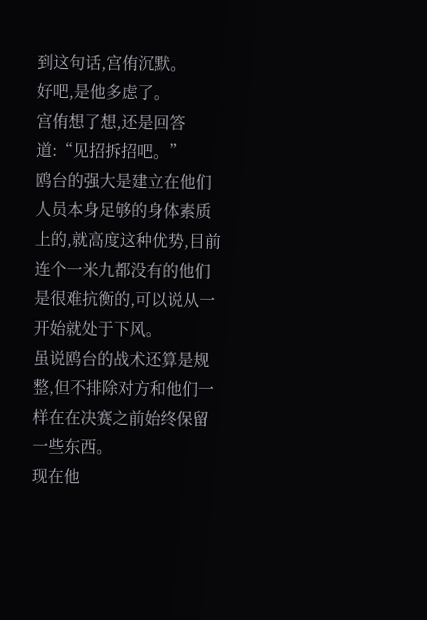到这句话,宫侑沉默。
好吧,是他多虑了。
宫侑想了想,还是回答道:“见招拆招吧。”
鸥台的强大是建立在他们人员本身足够的身体素质上的,就高度这种优势,目前连个一米九都没有的他们是很难抗衡的,可以说从一开始就处于下风。
虽说鸥台的战术还算是规整,但不排除对方和他们一样在在决赛之前始终保留一些东西。
现在他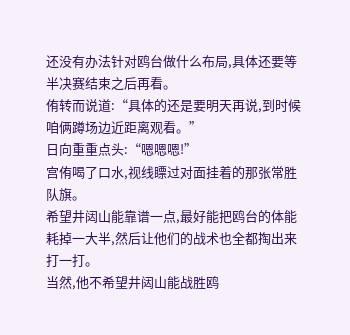还没有办法针对鸥台做什么布局,具体还要等半决赛结束之后再看。
侑转而说道:“具体的还是要明天再说,到时候咱俩蹲场边近距离观看。”
日向重重点头:“嗯嗯嗯!”
宫侑喝了口水,视线瞟过对面挂着的那张常胜队旗。
希望井闼山能靠谱一点,最好能把鸥台的体能耗掉一大半,然后让他们的战术也全都掏出来打一打。
当然,他不希望井闼山能战胜鸥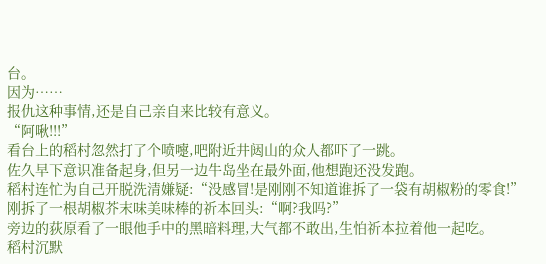台。
因为……
报仇这种事情,还是自己亲自来比较有意义。
“阿啾!!!”
看台上的稻村忽然打了个喷嚏,吧附近井闼山的众人都吓了一跳。
佐久早下意识准备起身,但另一边牛岛坐在最外面,他想跑还没发跑。
稻村连忙为自己开脱洗清嫌疑:“没感冒!是刚刚不知道谁拆了一袋有胡椒粉的零食!”
刚拆了一根胡椒芥末味美味棒的祈本回头:“啊?我吗?”
旁边的荻原看了一眼他手中的黑暗料理,大气都不敢出,生怕祈本拉着他一起吃。
稻村沉默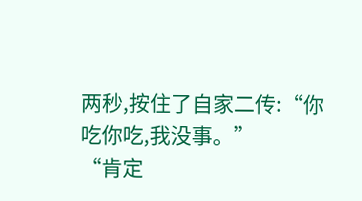两秒,按住了自家二传:“你吃你吃,我没事。”
“肯定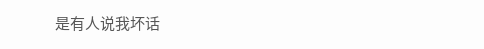是有人说我坏话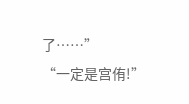了……”
“一定是宫侑!”